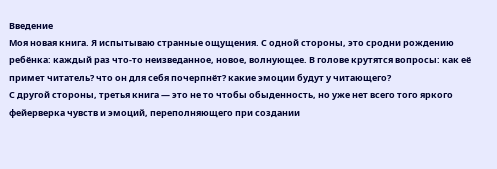Введение
Моя новая книга. Я испытываю странные ощущения. С одной стороны, это сродни рождению ребёнка: каждый раз что-то неизведанное, новое, волнующее. В голове крутятся вопросы: как её примет читатель? что он для себя почерпнёт? какие эмоции будут у читающего?
С другой стороны, третья книга — это не то чтобы обыденность, но уже нет всего того яркого фейерверка чувств и эмоций, переполняющего при создании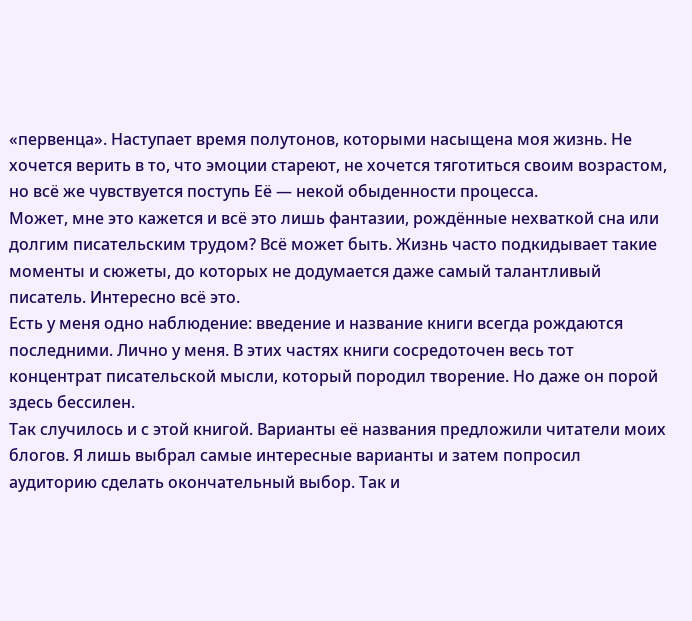«первенца». Наступает время полутонов, которыми насыщена моя жизнь. Не хочется верить в то, что эмоции стареют, не хочется тяготиться своим возрастом, но всё же чувствуется поступь Её — некой обыденности процесса.
Может, мне это кажется и всё это лишь фантазии, рождённые нехваткой сна или долгим писательским трудом? Всё может быть. Жизнь часто подкидывает такие моменты и сюжеты, до которых не додумается даже самый талантливый писатель. Интересно всё это.
Есть у меня одно наблюдение: введение и название книги всегда рождаются последними. Лично у меня. В этих частях книги сосредоточен весь тот концентрат писательской мысли, который породил творение. Но даже он порой здесь бессилен.
Так случилось и с этой книгой. Варианты её названия предложили читатели моих блогов. Я лишь выбрал самые интересные варианты и затем попросил аудиторию сделать окончательный выбор. Так и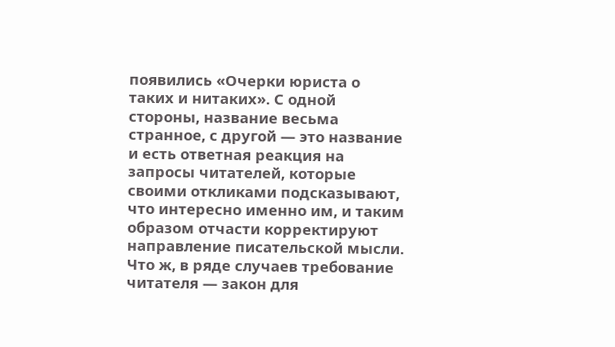появились «Очерки юриста о таких и нитаких». С одной стороны, название весьма странное, с другой — это название и есть ответная реакция на запросы читателей, которые своими откликами подсказывают, что интересно именно им, и таким образом отчасти корректируют направление писательской мысли. Что ж, в ряде случаев требование читателя — закон для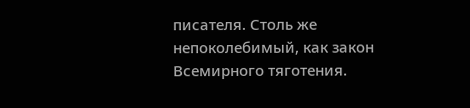писателя. Столь же непоколебимый, как закон Всемирного тяготения.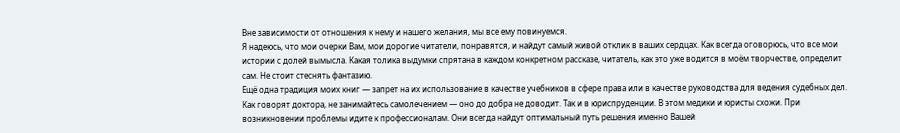Вне зависимости от отношения к нему и нашего желания, мы все ему повинуемся.
Я надеюсь, что мои очерки Вам, мои дорогие читатели, понравятся, и найдут самый живой отклик в ваших сердцах. Как всегда оговорюсь, что все мои истории с долей вымысла. Какая толика выдумки спрятана в каждом конкретном рассказе, читатель, как это уже водится в моём творчестве, определит сам. Не стоит стеснять фантазию.
Ещё одна традиция моих книг — запрет на их использование в качестве учебников в сфере права или в качестве руководства для ведения судебных дел. Как говорят доктора, не занимайтесь самолечением — оно до добра не доводит. Так и в юриспруденции. В этом медики и юристы схожи. При возникновении проблемы идите к профессионалам. Они всегда найдут оптимальный путь решения именно Вашей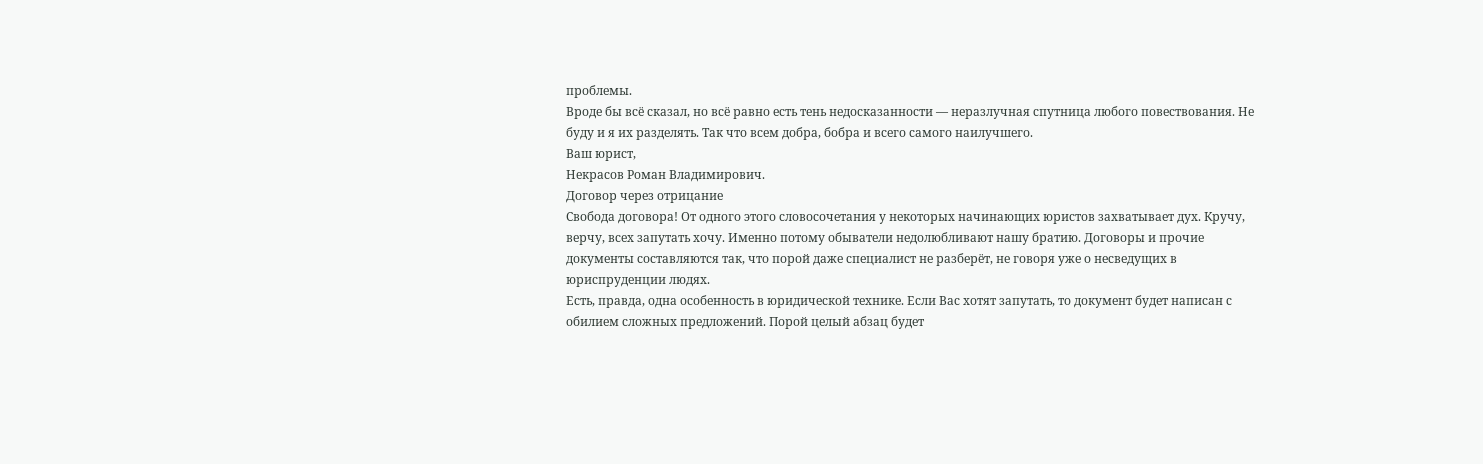проблемы.
Вроде бы всё сказал, но всё равно есть тень недосказанности — неразлучная спутница любого повествования. Не буду и я их разделять. Так что всем добра, бобра и всего самого наилучшего.
Ваш юрист,
Некрасов Роман Владимирович.
Договор через отрицание
Свобода договора! От одного этого словосочетания у некоторых начинающих юристов захватывает дух. Кручу, верчу, всех запутать хочу. Именно потому обыватели недолюбливают нашу братию. Договоры и прочие документы составляются так, что порой даже специалист не разберёт, не говоря уже о несведущих в юриспруденции людях.
Есть, правда, одна особенность в юридической технике. Если Вас хотят запутать, то документ будет написан с обилием сложных предложений. Порой целый абзац будет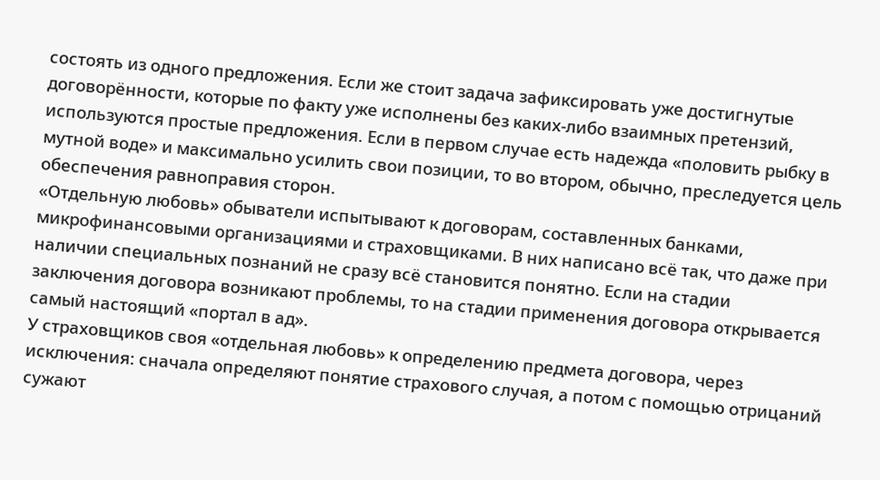состоять из одного предложения. Если же стоит задача зафиксировать уже достигнутые договорённости, которые по факту уже исполнены без каких-либо взаимных претензий, используются простые предложения. Если в первом случае есть надежда «половить рыбку в мутной воде» и максимально усилить свои позиции, то во втором, обычно, преследуется цель обеспечения равноправия сторон.
«Отдельную любовь» обыватели испытывают к договорам, составленных банками, микрофинансовыми организациями и страховщиками. В них написано всё так, что даже при наличии специальных познаний не сразу всё становится понятно. Если на стадии заключения договора возникают проблемы, то на стадии применения договора открывается самый настоящий «портал в ад».
У страховщиков своя «отдельная любовь» к определению предмета договора, через исключения: сначала определяют понятие страхового случая, а потом с помощью отрицаний сужают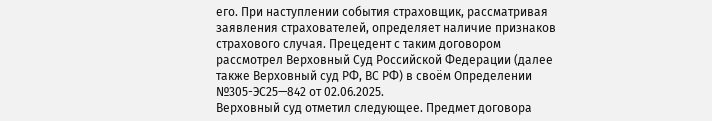его. При наступлении события страховщик, рассматривая заявления страхователей, определяет наличие признаков страхового случая. Прецедент с таким договором рассмотрел Верховный Суд Российской Федерации (далее также Верховный суд РФ, ВС РФ) в своём Определении №305-ЭС25—842 от 02.06.2025.
Верховный суд отметил следующее. Предмет договора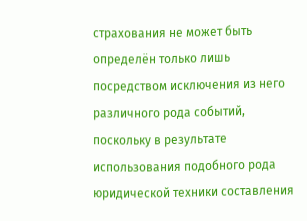страхования не может быть определён только лишь посредством исключения из него различного рода событий, поскольку в результате использования подобного рода юридической техники составления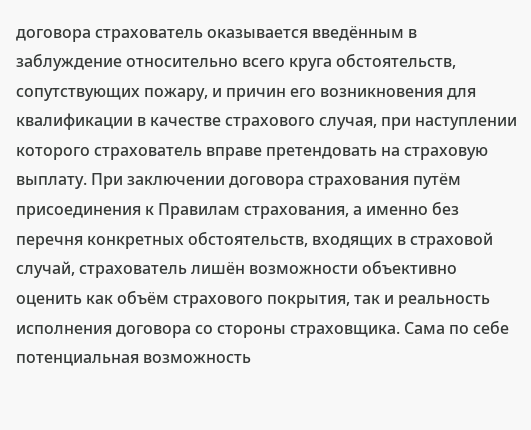договора страхователь оказывается введённым в заблуждение относительно всего круга обстоятельств, сопутствующих пожару, и причин его возникновения для квалификации в качестве страхового случая, при наступлении которого страхователь вправе претендовать на страховую выплату. При заключении договора страхования путём присоединения к Правилам страхования, а именно без перечня конкретных обстоятельств, входящих в страховой случай, страхователь лишён возможности объективно оценить как объём страхового покрытия, так и реальность исполнения договора со стороны страховщика. Сама по себе потенциальная возможность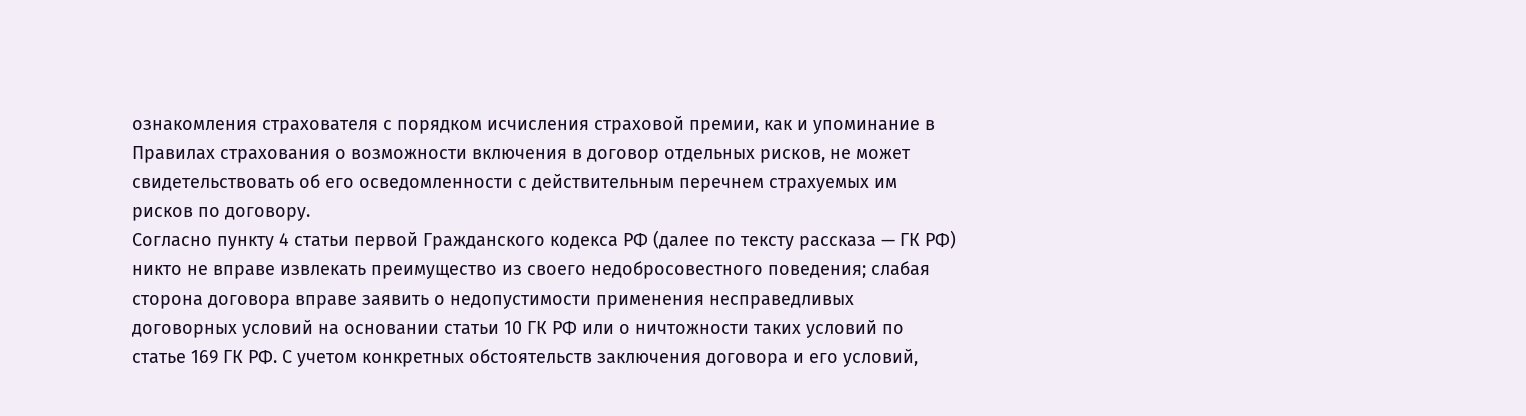ознакомления страхователя с порядком исчисления страховой премии, как и упоминание в Правилах страхования о возможности включения в договор отдельных рисков, не может свидетельствовать об его осведомленности с действительным перечнем страхуемых им рисков по договору.
Согласно пункту 4 статьи первой Гражданского кодекса РФ (далее по тексту рассказа — ГК РФ) никто не вправе извлекать преимущество из своего недобросовестного поведения; слабая сторона договора вправе заявить о недопустимости применения несправедливых договорных условий на основании статьи 10 ГК РФ или о ничтожности таких условий по статье 169 ГК РФ. С учетом конкретных обстоятельств заключения договора и его условий,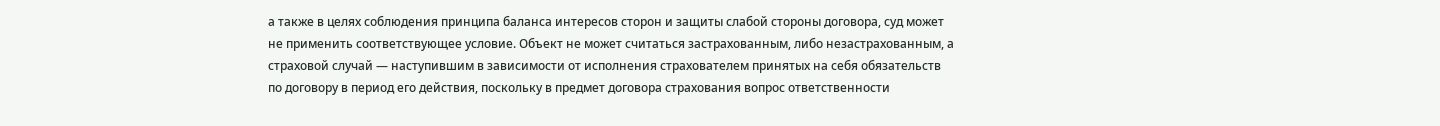а также в целях соблюдения принципа баланса интересов сторон и защиты слабой стороны договора, суд может не применить соответствующее условие. Объект не может считаться застрахованным, либо незастрахованным, а страховой случай — наступившим в зависимости от исполнения страхователем принятых на себя обязательств по договору в период его действия, поскольку в предмет договора страхования вопрос ответственности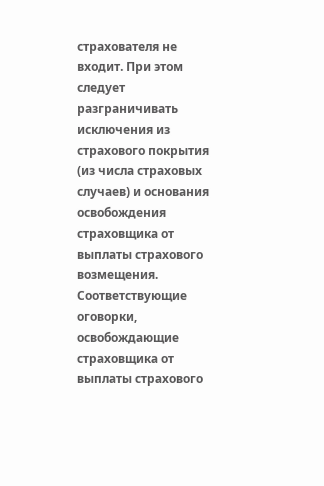страхователя не входит. При этом следует разграничивать исключения из страхового покрытия (из числа страховых случаев) и основания освобождения страховщика от выплаты страхового возмещения.
Соответствующие оговорки, освобождающие страховщика от выплаты страхового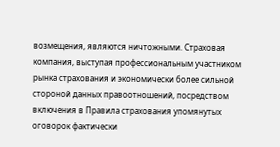возмещения, являются ничтожными. Страховая компания, выступая профессиональным участником рынка страхования и экономически более сильной стороной данных правоотношений, посредством включения в Правила страхования упомянутых оговорок фактически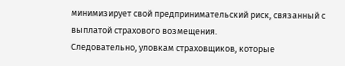минимизирует свой предпринимательский риск, связанный с выплатой страхового возмещения.
Следовательно, уловкам страховщиков, которые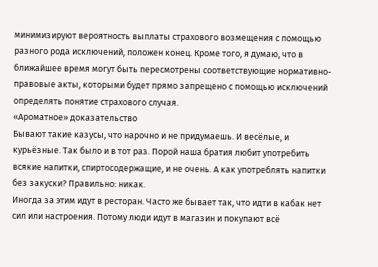минимизируют вероятность выплаты страхового возмещения с помощью разного рода исключений, положен конец. Кроме того, я думаю, что в ближайшее время могут быть пересмотрены соответствующие нормативно-правовые акты, которыми будет прямо запрещено с помощью исключений определять понятие страхового случая.
«Ароматное» доказательство
Бывают такие казусы, что нарочно и не придумаешь. И весёлые, и курьёзные. Так было и в тот раз. Порой наша братия любит употребить всякие напитки, спиртосодержащие, и не очень. А как употреблять напитки без закуски? Правильно: никак.
Иногда за этим идут в ресторан. Часто же бывает так, что идти в кабак нет сил или настроения. Потому люди идут в магазин и покупают всё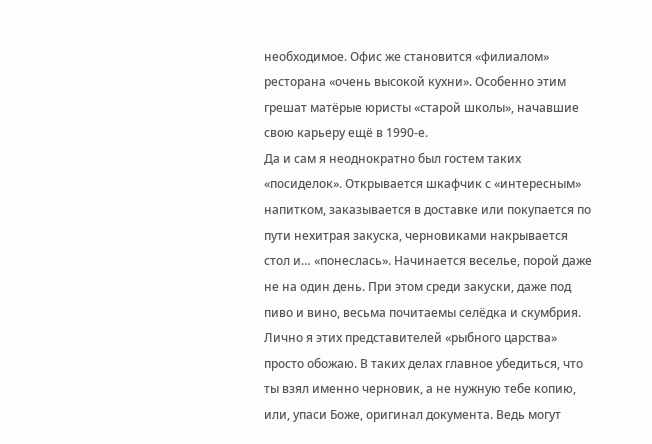необходимое. Офис же становится «филиалом» ресторана «очень высокой кухни». Особенно этим грешат матёрые юристы «старой школы», начавшие свою карьеру ещё в 1990-е.
Да и сам я неоднократно был гостем таких «посиделок». Открывается шкафчик с «интересным» напитком, заказывается в доставке или покупается по пути нехитрая закуска, черновиками накрывается стол и… «понеслась». Начинается веселье, порой даже не на один день. При этом среди закуски, даже под пиво и вино, весьма почитаемы селёдка и скумбрия. Лично я этих представителей «рыбного царства» просто обожаю. В таких делах главное убедиться, что ты взял именно черновик, а не нужную тебе копию, или, упаси Боже, оригинал документа. Ведь могут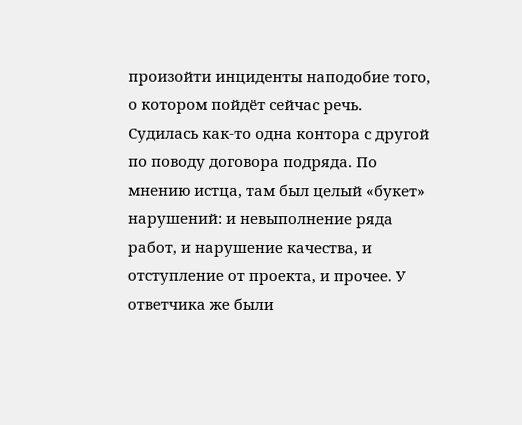произойти инциденты наподобие того, о котором пойдёт сейчас речь.
Судилась как-то одна контора с другой по поводу договора подряда. По мнению истца, там был целый «букет» нарушений: и невыполнение ряда работ, и нарушение качества, и отступление от проекта, и прочее. У ответчика же были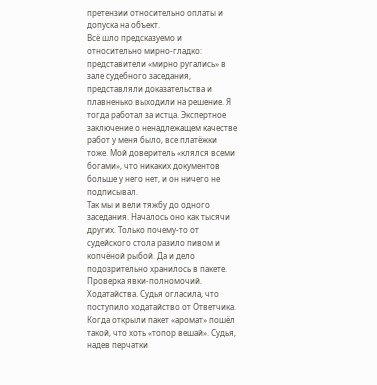претензии относительно оплаты и допуска на объект.
Всё шло предсказуемо и относительно мирно-гладко: представители «мирно ругались» в зале судебного заседания, представляли доказательства и плавненько выходили на решение. Я тогда работал за истца. Экспертное заключение о ненадлежащем качестве работ у меня было, все платёжки тоже. Мой доверитель «клялся всеми богами», что никаких документов больше у него нет, и он ничего не подписывал.
Так мы и вели тяжбу до одного заседания. Началось оно как тысячи других. Только почему-то от судейского стола разило пивом и копчёной рыбой. Да и дело подозрительно хранилось в пакете. Проверка явки-полномочий. Ходатайства. Судья огласила, что поступило ходатайство от Ответчика. Когда открыли пакет «аромат» пошёл такой, что хоть «топор вешай». Судья, надев перчатки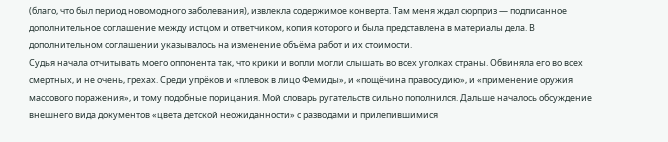(благо, что был период новомодного заболевания), извлекла содержимое конверта. Там меня ждал сюрприз — подписанное дополнительное соглашение между истцом и ответчиком, копия которого и была представлена в материалы дела. В дополнительном соглашении указывалось на изменение объёма работ и их стоимости.
Судья начала отчитывать моего оппонента так, что крики и вопли могли слышать во всех уголках страны. Обвиняла его во всех смертных, и не очень, грехах. Среди упрёков и «плевок в лицо Фемиды», и «пощёчина правосудию», и «применение оружия массового поражения», и тому подобные порицания. Мой словарь ругательств сильно пополнился. Дальше началось обсуждение внешнего вида документов «цвета детской неожиданности» с разводами и прилепившимися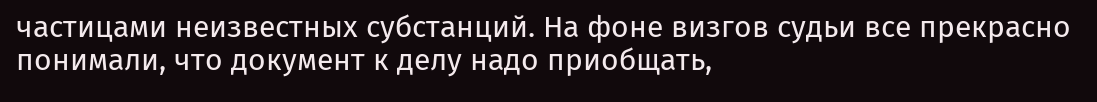частицами неизвестных субстанций. На фоне визгов судьи все прекрасно понимали, что документ к делу надо приобщать,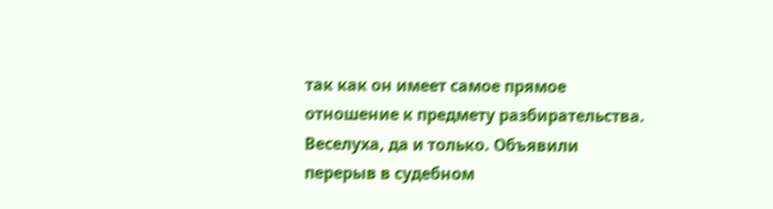так как он имеет самое прямое отношение к предмету разбирательства. Веселуха, да и только. Объявили перерыв в судебном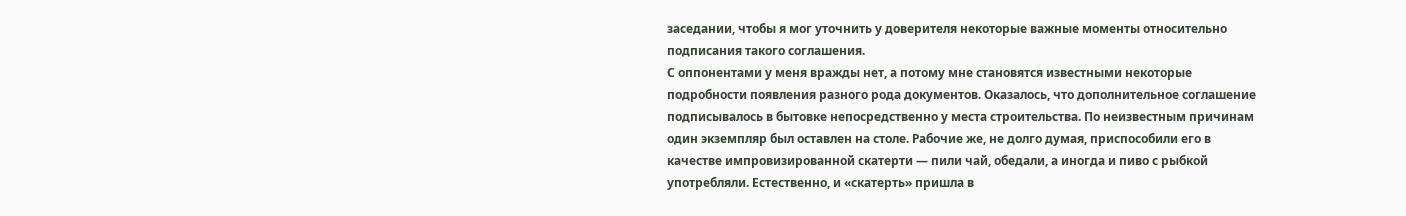заседании, чтобы я мог уточнить у доверителя некоторые важные моменты относительно подписания такого соглашения.
С оппонентами у меня вражды нет, а потому мне становятся известными некоторые подробности появления разного рода документов. Оказалось, что дополнительное соглашение подписывалось в бытовке непосредственно у места строительства. По неизвестным причинам один экземпляр был оставлен на столе. Рабочие же, не долго думая, приспособили его в качестве импровизированной скатерти — пили чай, обедали, а иногда и пиво с рыбкой употребляли. Естественно, и «скатерть» пришла в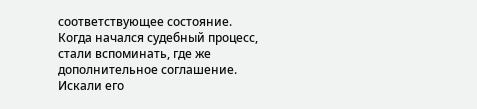соответствующее состояние.
Когда начался судебный процесс, стали вспоминать, где же дополнительное соглашение. Искали его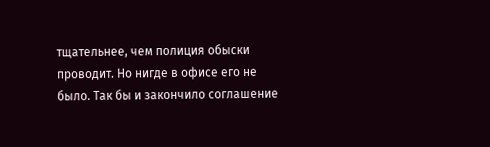тщательнее, чем полиция обыски проводит. Но нигде в офисе его не было. Так бы и закончило соглашение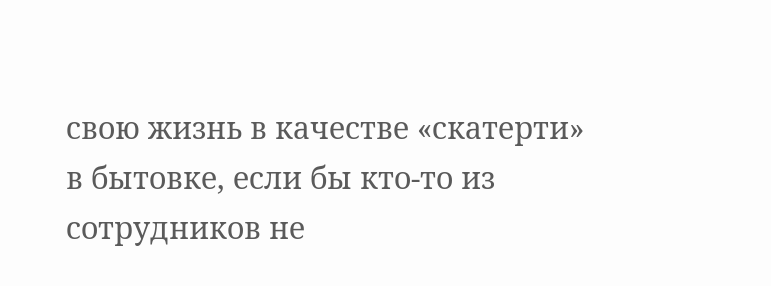свою жизнь в качестве «скатерти» в бытовке, если бы кто-то из сотрудников не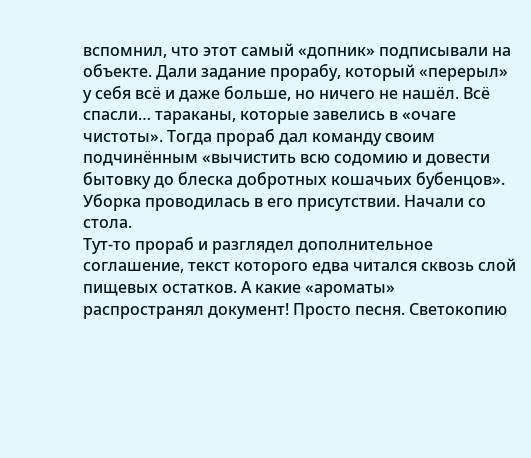вспомнил, что этот самый «допник» подписывали на объекте. Дали задание прорабу, который «перерыл» у себя всё и даже больше, но ничего не нашёл. Всё спасли… тараканы, которые завелись в «очаге чистоты». Тогда прораб дал команду своим подчинённым «вычистить всю содомию и довести бытовку до блеска добротных кошачьих бубенцов». Уборка проводилась в его присутствии. Начали со стола.
Тут-то прораб и разглядел дополнительное соглашение, текст которого едва читался сквозь слой пищевых остатков. А какие «ароматы» распространял документ! Просто песня. Светокопию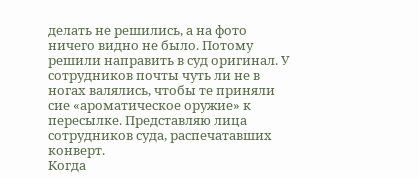делать не решились, а на фото ничего видно не было. Потому решили направить в суд оригинал. У сотрудников почты чуть ли не в ногах валялись, чтобы те приняли сие «ароматическое оружие» к пересылке. Представляю лица сотрудников суда, распечатавших конверт.
Когда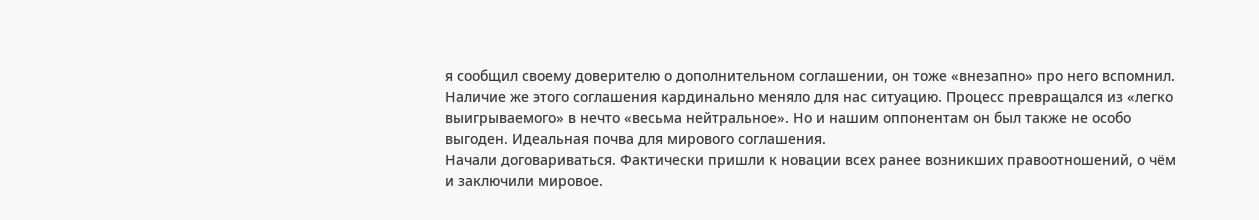я сообщил своему доверителю о дополнительном соглашении, он тоже «внезапно» про него вспомнил. Наличие же этого соглашения кардинально меняло для нас ситуацию. Процесс превращался из «легко выигрываемого» в нечто «весьма нейтральное». Но и нашим оппонентам он был также не особо выгоден. Идеальная почва для мирового соглашения.
Начали договариваться. Фактически пришли к новации всех ранее возникших правоотношений, о чём и заключили мировое.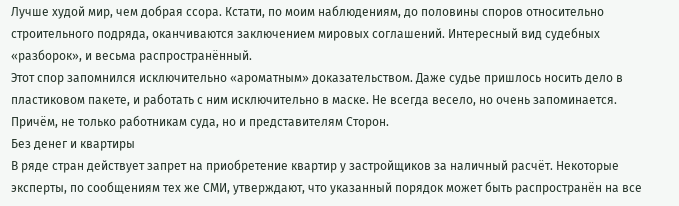Лучше худой мир, чем добрая ссора. Кстати, по моим наблюдениям, до половины споров относительно строительного подряда, оканчиваются заключением мировых соглашений. Интересный вид судебных «разборок», и весьма распространённый.
Этот спор запомнился исключительно «ароматным» доказательством. Даже судье пришлось носить дело в пластиковом пакете, и работать с ним исключительно в маске. Не всегда весело, но очень запоминается. Причём, не только работникам суда, но и представителям Сторон.
Без денег и квартиры
В ряде стран действует запрет на приобретение квартир у застройщиков за наличный расчёт. Некоторые эксперты, по сообщениям тех же СМИ, утверждают, что указанный порядок может быть распространён на все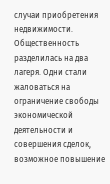случаи приобретения недвижимости.
Общественность разделилась на два лагеря. Одни стали жаловаться на ограничение свободы экономической деятельности и совершения сделок, возможное повышение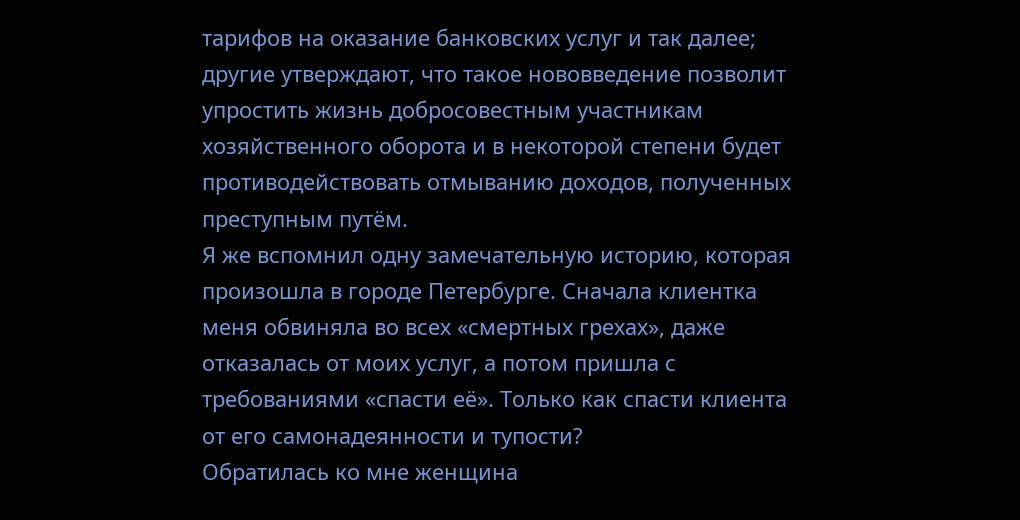тарифов на оказание банковских услуг и так далее; другие утверждают, что такое нововведение позволит упростить жизнь добросовестным участникам хозяйственного оборота и в некоторой степени будет противодействовать отмыванию доходов, полученных преступным путём.
Я же вспомнил одну замечательную историю, которая произошла в городе Петербурге. Сначала клиентка меня обвиняла во всех «смертных грехах», даже отказалась от моих услуг, а потом пришла с требованиями «спасти её». Только как спасти клиента от его самонадеянности и тупости?
Обратилась ко мне женщина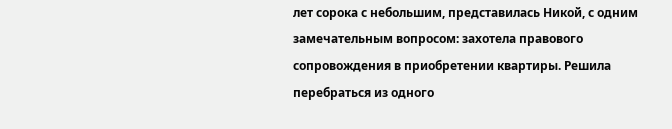лет сорока с небольшим, представилась Никой, с одним замечательным вопросом: захотела правового сопровождения в приобретении квартиры. Решила перебраться из одного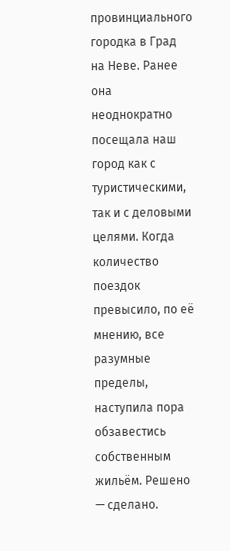провинциального городка в Град на Неве. Ранее она неоднократно посещала наш город как с туристическими, так и с деловыми целями. Когда количество поездок превысило, по её мнению, все разумные пределы, наступила пора обзавестись собственным жильём. Решено — сделано.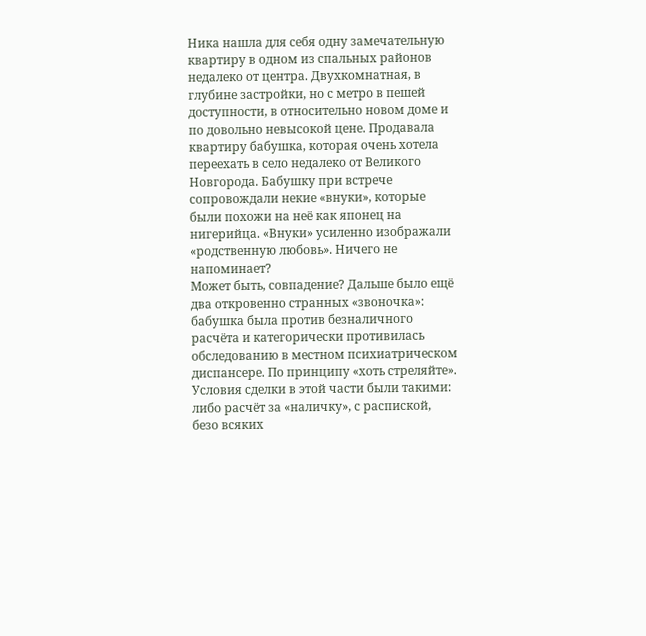Ника нашла для себя одну замечательную квартиру в одном из спальных районов недалеко от центра. Двухкомнатная, в глубине застройки, но с метро в пешей доступности, в относительно новом доме и по довольно невысокой цене. Продавала квартиру бабушка, которая очень хотела переехать в село недалеко от Великого Новгорода. Бабушку при встрече сопровождали некие «внуки», которые были похожи на неё как японец на нигерийца. «Внуки» усиленно изображали «родственную любовь». Ничего не напоминает?
Может быть, совпадение? Дальше было ещё два откровенно странных «звоночка»: бабушка была против безналичного расчёта и категорически противилась обследованию в местном психиатрическом диспансере. По принципу «хоть стреляйте». Условия сделки в этой части были такими: либо расчёт за «наличку», с распиской, безо всяких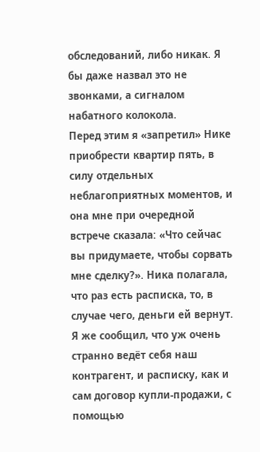обследований, либо никак. Я бы даже назвал это не звонками, а сигналом набатного колокола.
Перед этим я «запретил» Нике приобрести квартир пять, в силу отдельных неблагоприятных моментов, и она мне при очередной встрече сказала: «Что сейчас вы придумаете, чтобы сорвать мне сделку?». Ника полагала, что раз есть расписка, то, в случае чего, деньги ей вернут. Я же сообщил, что уж очень странно ведёт себя наш контрагент, и расписку, как и сам договор купли-продажи, с помощью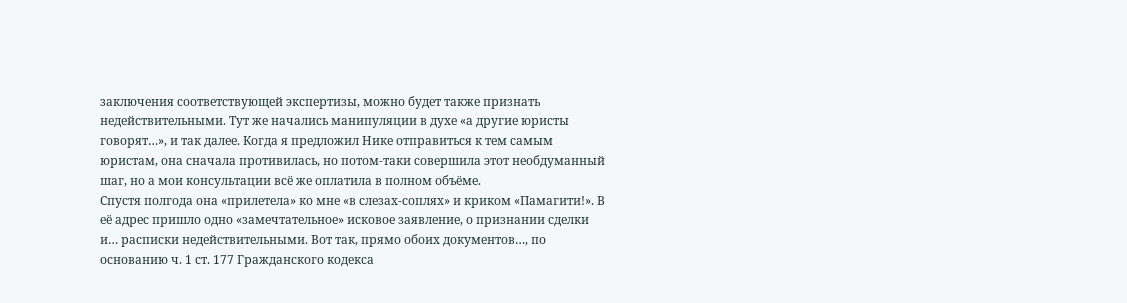заключения соответствующей экспертизы, можно будет также признать недействительными. Тут же начались манипуляции в духе «а другие юристы говорят…», и так далее. Когда я предложил Нике отправиться к тем самым юристам, она сначала противилась, но потом-таки совершила этот необдуманный шаг, но а мои консультации всё же оплатила в полном объёме.
Спустя полгода она «прилетела» ко мне «в слезах-соплях» и криком «Памагити!». В её адрес пришло одно «замечтательное» исковое заявление, о признании сделки и… расписки недействительными. Вот так, прямо обоих документов…, по основанию ч. 1 ст. 177 Гражданского кодекса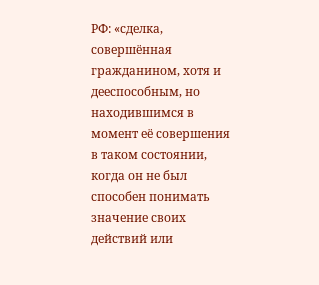РФ: «сделка, совершённая гражданином, хотя и дееспособным, но находившимся в момент её совершения в таком состоянии, когда он не был способен понимать значение своих действий или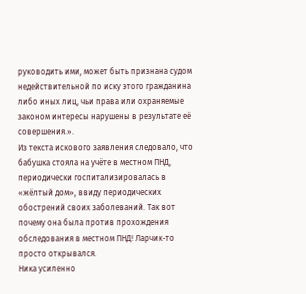руководить ими, может быть признана судом недействительной по иску этого гражданина либо иных лиц, чьи права или охраняемые законом интересы нарушены в результате её совершения.».
Из текста искового заявления следовало, что бабушка стояла на учёте в местном ПНД, периодически госпитализировалась в «жёлтый дом», ввиду периодических обострений своих заболеваний. Так вот почему она была против прохождения обследования в местном ПНД! Ларчик-то просто открывался.
Ника усиленно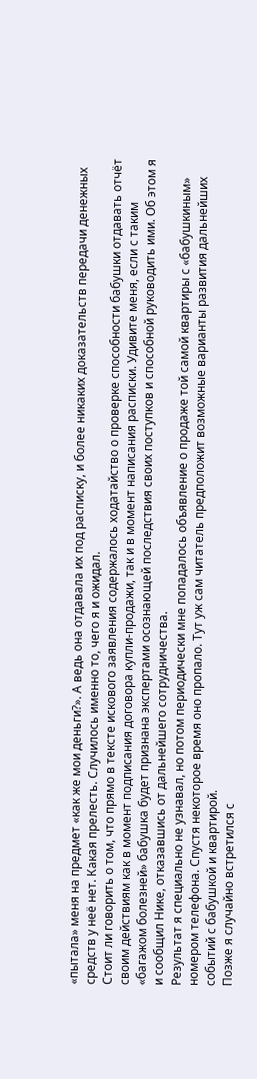«пытала» меня на предмет «как же мои деньги?». А ведь она отдавала их под расписку, и более никаких доказательств передачи денежных средств у неё нет. Какая прелесть. Случилось именно то, чего я и ожидал.
Стоит ли говорить о том, что прямо в тексте искового заявления содержалось ходатайство о проверке способности бабушки отдавать отчёт своим действиям как в момент подписания договора купли-продажи, так и в момент написания расписки. Удивите меня, если с таким «багажом болезней» бабушка будет признана экспертами осознающей последствия своих поступков и способной руководить ими. Об этом я и сообщил Нике, отказавшись от дальнейшего сотрудничества.
Результат я специально не узнавал, но потом периодически мне попадалось объявление о продаже той самой квартиры с «бабушкиным» номером телефона. Спустя некоторое время оно пропало. Тут уж сам читатель предположит возможные варианты развития дальнейших событий с бабушкой и квартирой.
Позже я случайно встретился с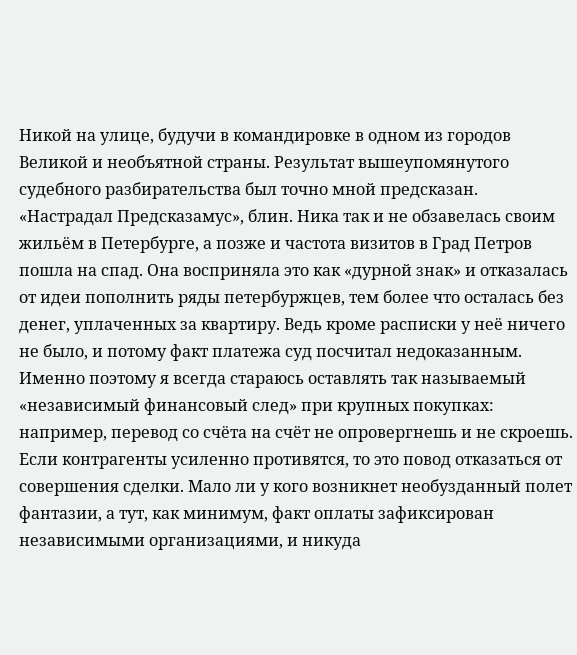Никой на улице, будучи в командировке в одном из городов Великой и необъятной страны. Результат вышеупомянутого судебного разбирательства был точно мной предсказан. «Настрадал Предсказамус», блин. Ника так и не обзавелась своим жильём в Петербурге, а позже и частота визитов в Град Петров пошла на спад. Она восприняла это как «дурной знак» и отказалась от идеи пополнить ряды петербуржцев, тем более что осталась без денег, уплаченных за квартиру. Ведь кроме расписки у неё ничего не было, и потому факт платежа суд посчитал недоказанным.
Именно поэтому я всегда стараюсь оставлять так называемый «независимый финансовый след» при крупных покупках: например, перевод со счёта на счёт не опровергнешь и не скроешь. Если контрагенты усиленно противятся, то это повод отказаться от совершения сделки. Мало ли у кого возникнет необузданный полет фантазии, а тут, как минимум, факт оплаты зафиксирован независимыми организациями, и никуда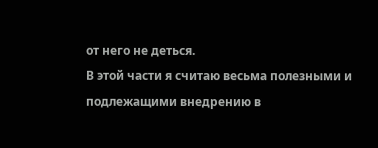от него не деться.
В этой части я считаю весьма полезными и подлежащими внедрению в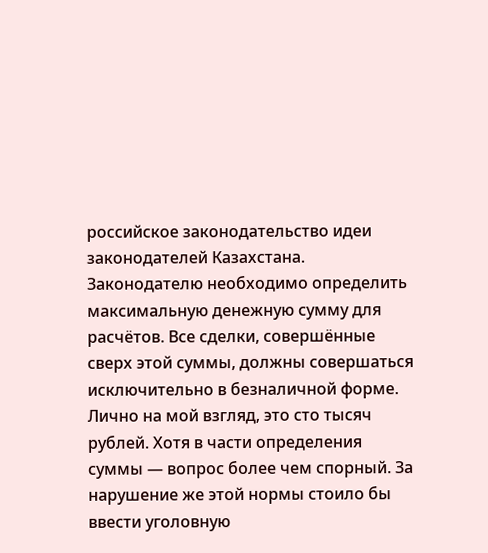российское законодательство идеи законодателей Казахстана. Законодателю необходимо определить максимальную денежную сумму для расчётов. Все сделки, совершённые сверх этой суммы, должны совершаться исключительно в безналичной форме. Лично на мой взгляд, это сто тысяч рублей. Хотя в части определения суммы — вопрос более чем спорный. За нарушение же этой нормы стоило бы ввести уголовную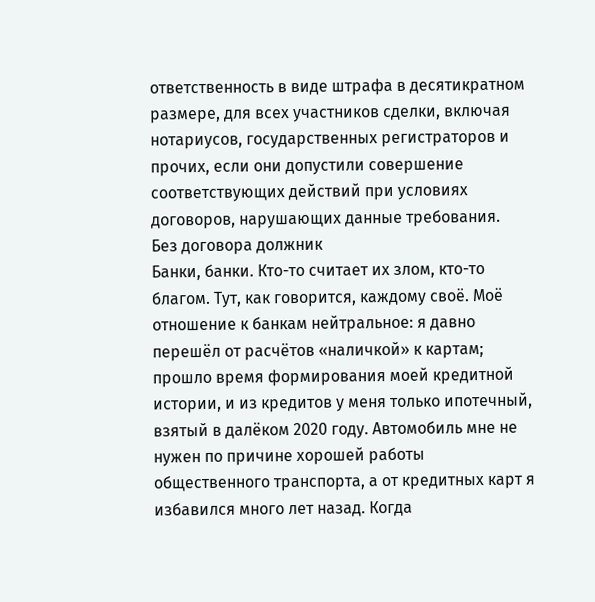ответственность в виде штрафа в десятикратном размере, для всех участников сделки, включая нотариусов, государственных регистраторов и прочих, если они допустили совершение соответствующих действий при условиях договоров, нарушающих данные требования.
Без договора должник
Банки, банки. Кто-то считает их злом, кто-то благом. Тут, как говорится, каждому своё. Моё отношение к банкам нейтральное: я давно перешёл от расчётов «наличкой» к картам; прошло время формирования моей кредитной истории, и из кредитов у меня только ипотечный, взятый в далёком 2020 году. Автомобиль мне не нужен по причине хорошей работы общественного транспорта, а от кредитных карт я избавился много лет назад. Когда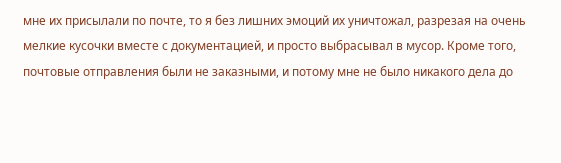мне их присылали по почте, то я без лишних эмоций их уничтожал, разрезая на очень мелкие кусочки вместе с документацией, и просто выбрасывал в мусор. Кроме того, почтовые отправления были не заказными, и потому мне не было никакого дела до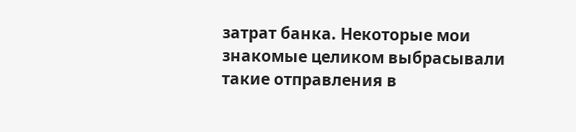затрат банка. Некоторые мои знакомые целиком выбрасывали такие отправления в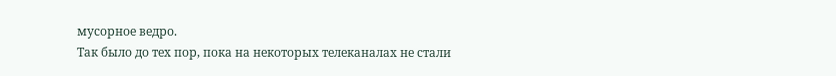мусорное ведро.
Так было до тех пор, пока на некоторых телеканалах не стали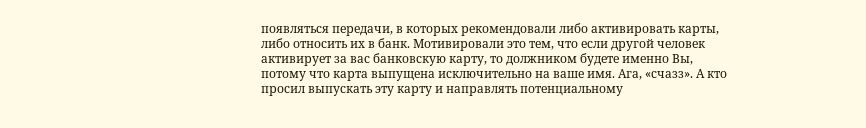появляться передачи, в которых рекомендовали либо активировать карты, либо относить их в банк. Мотивировали это тем, что если другой человек активирует за вас банковскую карту, то должником будете именно Вы, потому что карта выпущена исключительно на ваше имя. Ага, «счазз». А кто просил выпускать эту карту и направлять потенциальному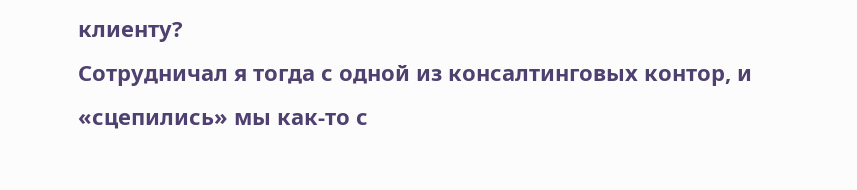клиенту?
Сотрудничал я тогда с одной из консалтинговых контор, и «сцепились» мы как-то с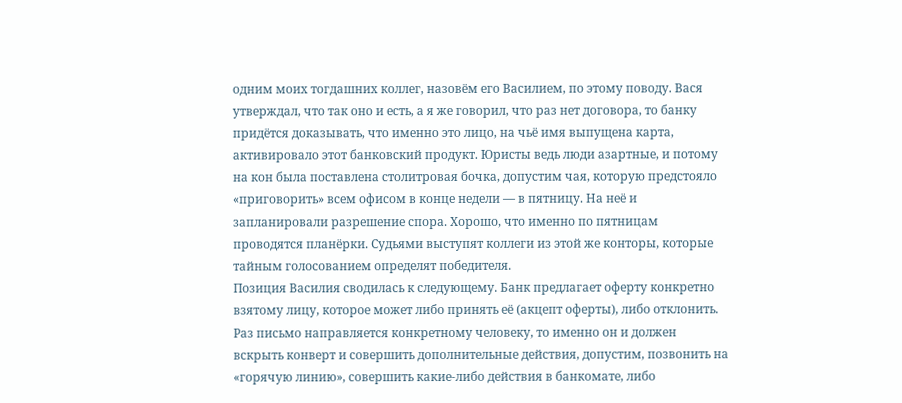одним моих тогдашних коллег, назовём его Василием, по этому поводу. Вася утверждал, что так оно и есть, а я же говорил, что раз нет договора, то банку придётся доказывать, что именно это лицо, на чьё имя выпущена карта, активировало этот банковский продукт. Юристы ведь люди азартные, и потому на кон была поставлена столитровая бочка, допустим чая, которую предстояло «приговорить» всем офисом в конце недели — в пятницу. На неё и запланировали разрешение спора. Хорошо, что именно по пятницам проводятся планёрки. Судьями выступят коллеги из этой же конторы, которые тайным голосованием определят победителя.
Позиция Василия сводилась к следующему. Банк предлагает оферту конкретно взятому лицу, которое может либо принять её (акцепт оферты), либо отклонить. Раз письмо направляется конкретному человеку, то именно он и должен вскрыть конверт и совершить дополнительные действия, допустим, позвонить на «горячую линию», совершить какие-либо действия в банкомате, либо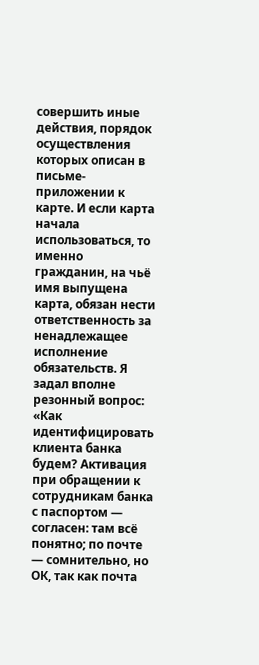совершить иные действия, порядок осуществления которых описан в письме-приложении к карте. И если карта начала использоваться, то именно гражданин, на чьё имя выпущена карта, обязан нести ответственность за ненадлежащее исполнение обязательств. Я задал вполне резонный вопрос: «Как идентифицировать клиента банка будем? Активация при обращении к сотрудникам банка с паспортом — согласен: там всё понятно; по почте — сомнительно, но ОК, так как почта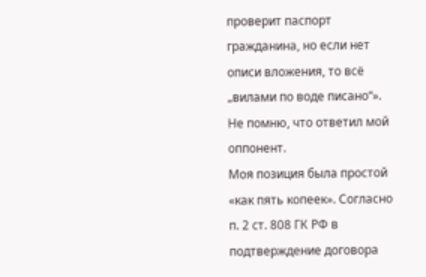проверит паспорт гражданина, но если нет описи вложения, то всё „вилами по воде писано“». Не помню, что ответил мой оппонент.
Моя позиция была простой «как пять копеек». Согласно п. 2 ст. 808 ГК РФ в подтверждение договора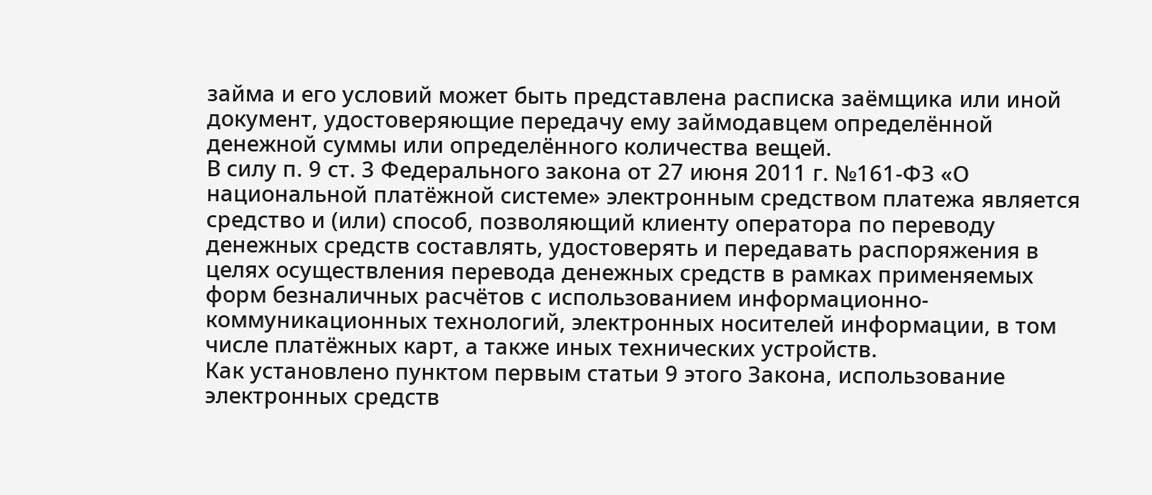займа и его условий может быть представлена расписка заёмщика или иной документ, удостоверяющие передачу ему займодавцем определённой денежной суммы или определённого количества вещей.
В силу п. 9 ст. 3 Федерального закона от 27 июня 2011 г. №161-ФЗ «О национальной платёжной системе» электронным средством платежа является средство и (или) способ, позволяющий клиенту оператора по переводу денежных средств составлять, удостоверять и передавать распоряжения в целях осуществления перевода денежных средств в рамках применяемых форм безналичных расчётов с использованием информационно-коммуникационных технологий, электронных носителей информации, в том числе платёжных карт, а также иных технических устройств.
Как установлено пунктом первым статьи 9 этого Закона, использование электронных средств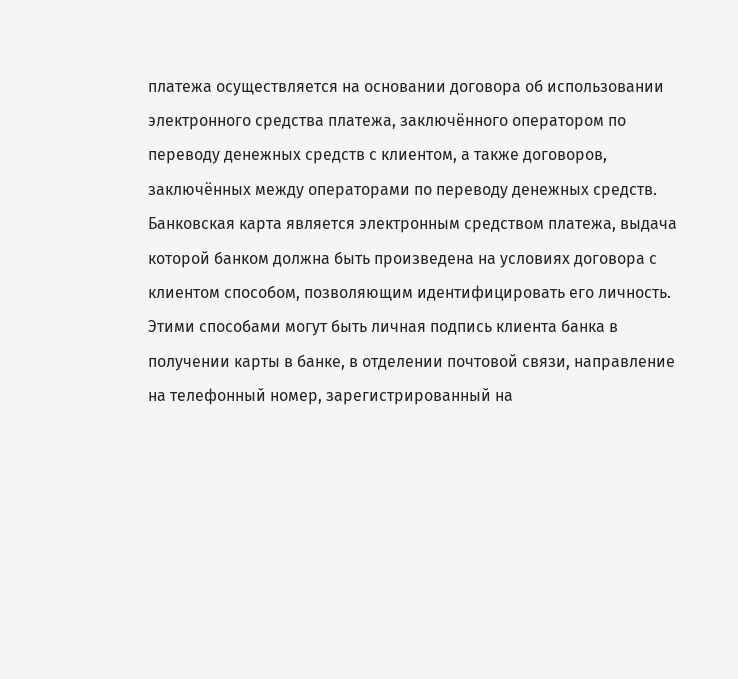платежа осуществляется на основании договора об использовании электронного средства платежа, заключённого оператором по переводу денежных средств с клиентом, а также договоров, заключённых между операторами по переводу денежных средств.
Банковская карта является электронным средством платежа, выдача которой банком должна быть произведена на условиях договора с клиентом способом, позволяющим идентифицировать его личность. Этими способами могут быть личная подпись клиента банка в получении карты в банке, в отделении почтовой связи, направление на телефонный номер, зарегистрированный на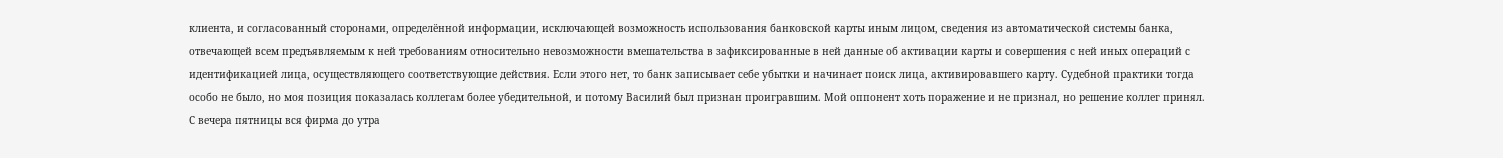клиента, и согласованный сторонами, определённой информации, исключающей возможность использования банковской карты иным лицом, сведения из автоматической системы банка, отвечающей всем предъявляемым к ней требованиям относительно невозможности вмешательства в зафиксированные в ней данные об активации карты и совершения с ней иных операций с идентификацией лица, осуществляющего соответствующие действия. Если этого нет, то банк записывает себе убытки и начинает поиск лица, активировавшего карту. Судебной практики тогда особо не было, но моя позиция показалась коллегам более убедительной, и потому Василий был признан проигравшим. Мой оппонент хоть поражение и не признал, но решение коллег принял. С вечера пятницы вся фирма до утра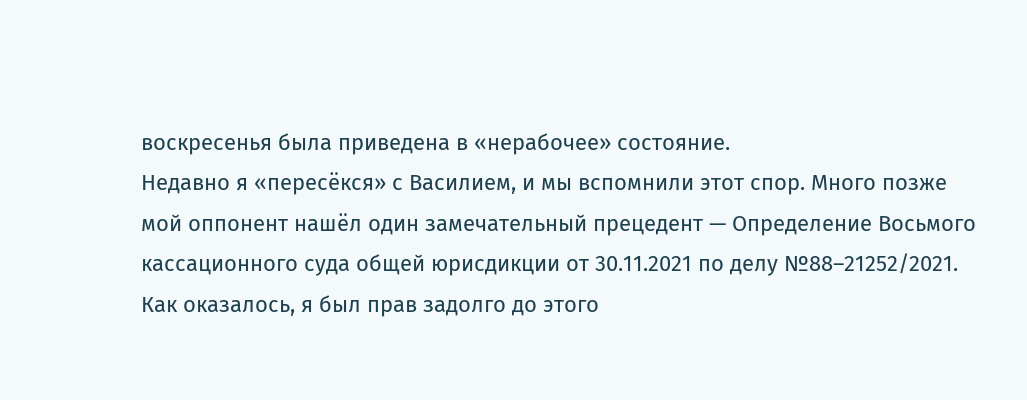воскресенья была приведена в «нерабочее» состояние.
Недавно я «пересёкся» с Василием, и мы вспомнили этот спор. Много позже мой оппонент нашёл один замечательный прецедент — Определение Восьмого кассационного суда общей юрисдикции от 30.11.2021 по делу №88–21252/2021. Как оказалось, я был прав задолго до этого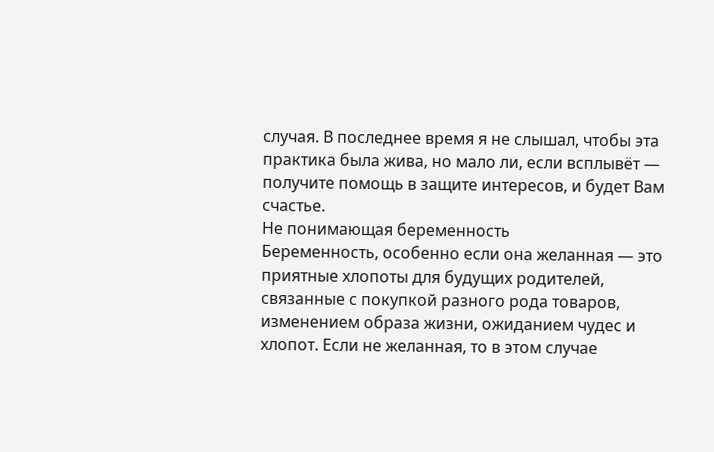случая. В последнее время я не слышал, чтобы эта практика была жива, но мало ли, если всплывёт — получите помощь в защите интересов, и будет Вам счастье.
Не понимающая беременность
Беременность, особенно если она желанная — это приятные хлопоты для будущих родителей, связанные с покупкой разного рода товаров, изменением образа жизни, ожиданием чудес и хлопот. Если не желанная, то в этом случае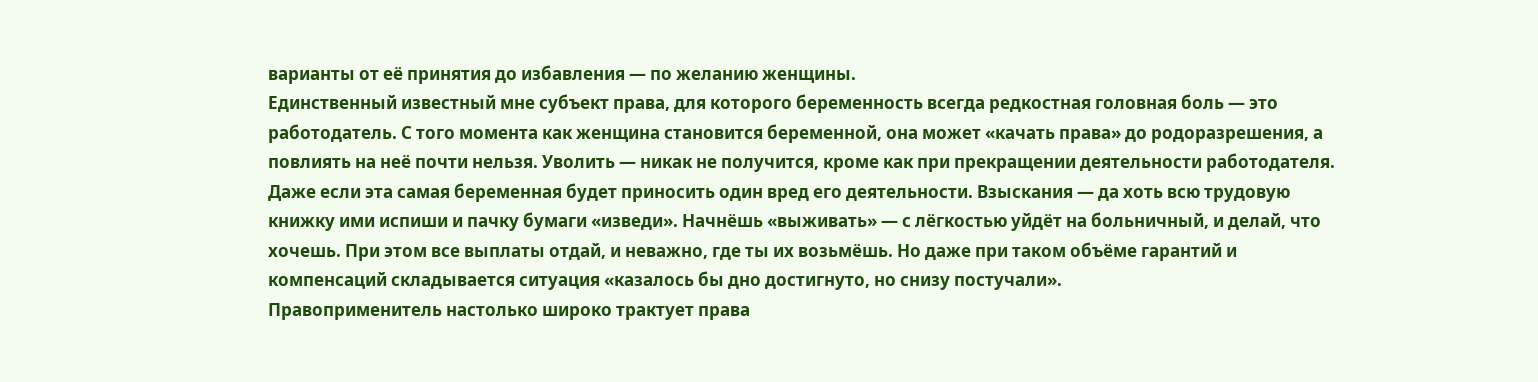варианты от её принятия до избавления — по желанию женщины.
Единственный известный мне субъект права, для которого беременность всегда редкостная головная боль — это работодатель. С того момента как женщина становится беременной, она может «качать права» до родоразрешения, а повлиять на неё почти нельзя. Уволить — никак не получится, кроме как при прекращении деятельности работодателя. Даже если эта самая беременная будет приносить один вред его деятельности. Взыскания — да хоть всю трудовую книжку ими испиши и пачку бумаги «изведи». Начнёшь «выживать» — с лёгкостью уйдёт на больничный, и делай, что хочешь. При этом все выплаты отдай, и неважно, где ты их возьмёшь. Но даже при таком объёме гарантий и компенсаций складывается ситуация «казалось бы дно достигнуто, но снизу постучали».
Правоприменитель настолько широко трактует права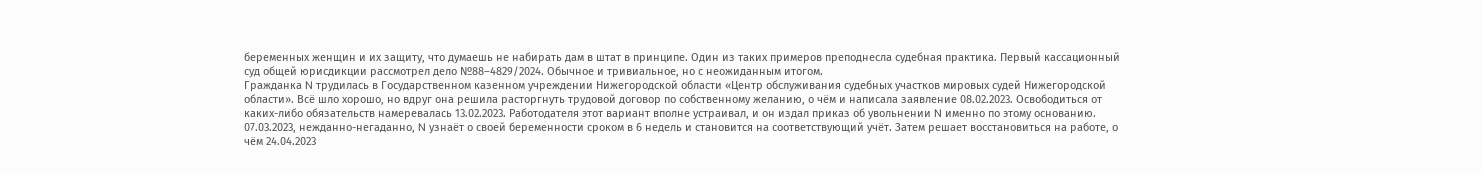беременных женщин и их защиту, что думаешь не набирать дам в штат в принципе. Один из таких примеров преподнесла судебная практика. Первый кассационный суд общей юрисдикции рассмотрел дело №88–4829/2024. Обычное и тривиальное, но с неожиданным итогом.
Гражданка N трудилась в Государственном казенном учреждении Нижегородской области «Центр обслуживания судебных участков мировых судей Нижегородской области». Всё шло хорошо, но вдруг она решила расторгнуть трудовой договор по собственному желанию, о чём и написала заявление 08.02.2023. Освободиться от каких-либо обязательств намеревалась 13.02.2023. Работодателя этот вариант вполне устраивал, и он издал приказ об увольнении N именно по этому основанию.
07.03.2023, нежданно-негаданно, N узнаёт о своей беременности сроком в 6 недель и становится на соответствующий учёт. Затем решает восстановиться на работе, о чём 24.04.2023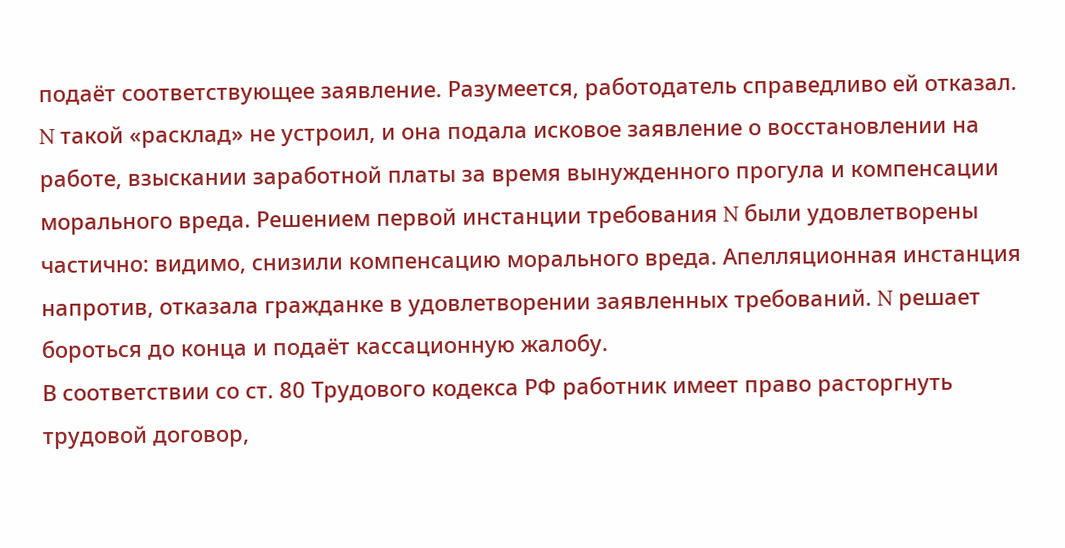подаёт соответствующее заявление. Разумеется, работодатель справедливо ей отказал.
N такой «расклад» не устроил, и она подала исковое заявление о восстановлении на работе, взыскании заработной платы за время вынужденного прогула и компенсации морального вреда. Решением первой инстанции требования N были удовлетворены частично: видимо, снизили компенсацию морального вреда. Апелляционная инстанция напротив, отказала гражданке в удовлетворении заявленных требований. N решает бороться до конца и подаёт кассационную жалобу.
В соответствии со ст. 80 Трудового кодекса РФ работник имеет право расторгнуть трудовой договор,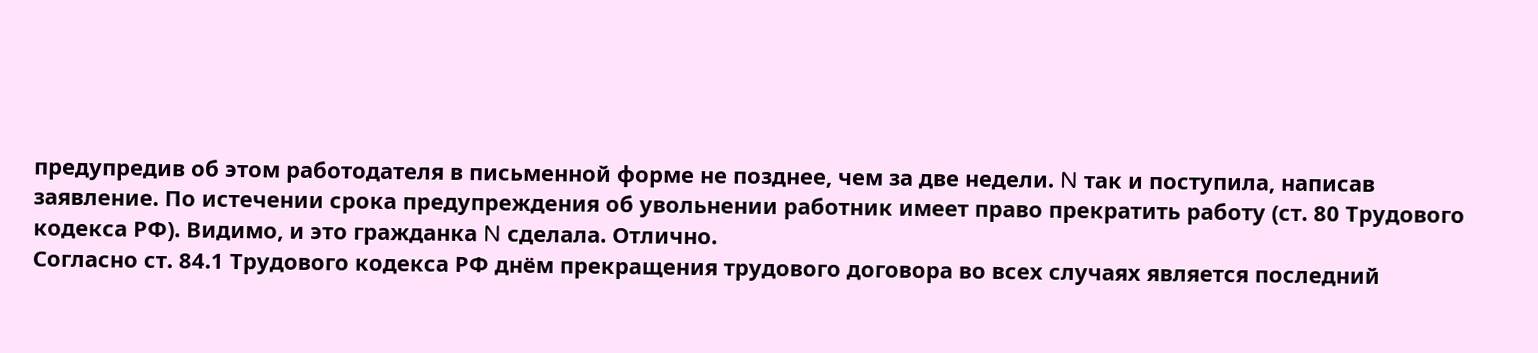предупредив об этом работодателя в письменной форме не позднее, чем за две недели. N так и поступила, написав заявление. По истечении срока предупреждения об увольнении работник имеет право прекратить работу (ст. 80 Трудового кодекса РФ). Видимо, и это гражданка N сделала. Отлично.
Согласно ст. 84.1 Трудового кодекса РФ днём прекращения трудового договора во всех случаях является последний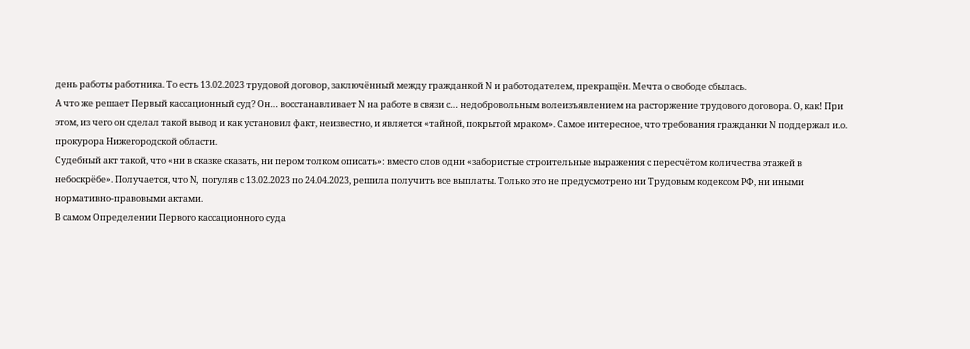день работы работника. То есть 13.02.2023 трудовой договор, заключённый между гражданкой N и работодателем, прекращён. Мечта о свободе сбылась.
А что же решает Первый кассационный суд? Он… восстанавливает N на работе в связи с… недобровольным волеизъявлением на расторжение трудового договора. О, как! При этом, из чего он сделал такой вывод и как установил факт, неизвестно, и является «тайной, покрытой мраком». Самое интересное, что требования гражданки N поддержал и.о. прокурора Нижегородской области.
Судебный акт такой, что «ни в сказке сказать, ни пером толком описать»: вместо слов одни «забористые строительные выражения с пересчётом количества этажей в небоскрёбе». Получается, что N, погуляв с 13.02.2023 по 24.04.2023, решила получить все выплаты. Только это не предусмотрено ни Трудовым кодексом РФ, ни иными нормативно-правовыми актами.
В самом Определении Первого кассационного суда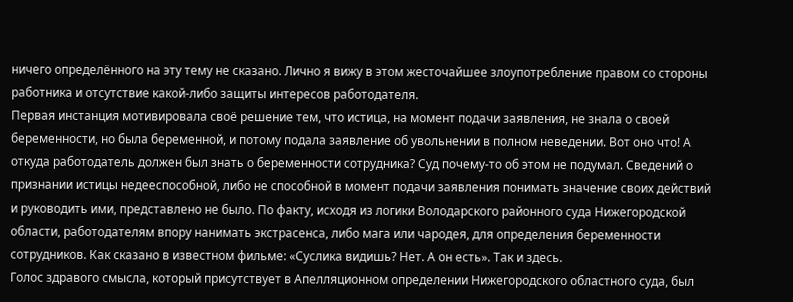ничего определённого на эту тему не сказано. Лично я вижу в этом жесточайшее злоупотребление правом со стороны работника и отсутствие какой-либо защиты интересов работодателя.
Первая инстанция мотивировала своё решение тем, что истица, на момент подачи заявления, не знала о своей беременности, но была беременной, и потому подала заявление об увольнении в полном неведении. Вот оно что! А откуда работодатель должен был знать о беременности сотрудника? Суд почему-то об этом не подумал. Сведений о признании истицы недееспособной, либо не способной в момент подачи заявления понимать значение своих действий и руководить ими, представлено не было. По факту, исходя из логики Володарского районного суда Нижегородской области, работодателям впору нанимать экстрасенса, либо мага или чародея, для определения беременности сотрудников. Как сказано в известном фильме: «Суслика видишь? Нет. А он есть». Так и здесь.
Голос здравого смысла, который присутствует в Апелляционном определении Нижегородского областного суда, был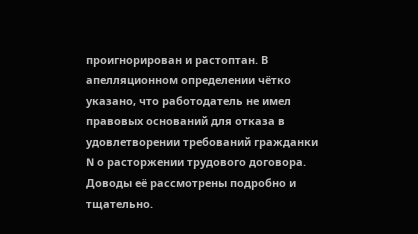проигнорирован и растоптан. В апелляционном определении чётко указано, что работодатель не имел правовых оснований для отказа в удовлетворении требований гражданки N о расторжении трудового договора. Доводы её рассмотрены подробно и тщательно.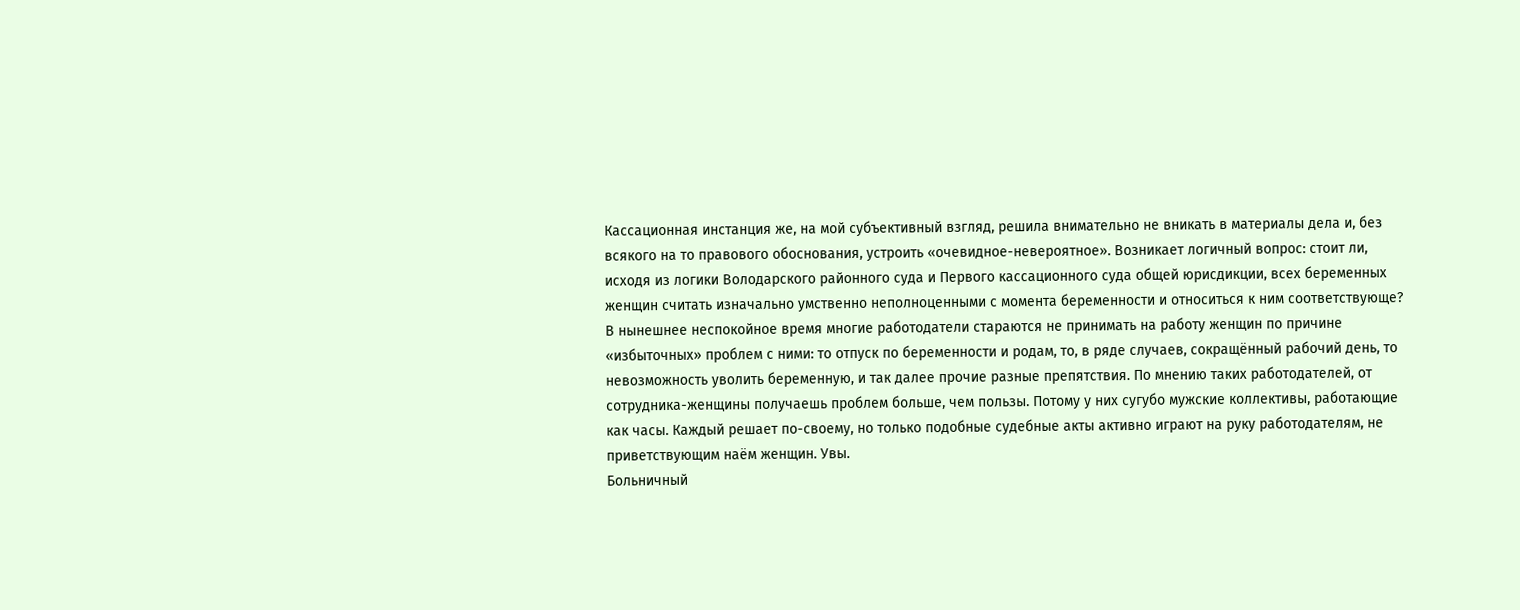Кассационная инстанция же, на мой субъективный взгляд, решила внимательно не вникать в материалы дела и, без всякого на то правового обоснования, устроить «очевидное-невероятное». Возникает логичный вопрос: стоит ли, исходя из логики Володарского районного суда и Первого кассационного суда общей юрисдикции, всех беременных женщин считать изначально умственно неполноценными с момента беременности и относиться к ним соответствующе?
В нынешнее неспокойное время многие работодатели стараются не принимать на работу женщин по причине «избыточных» проблем с ними: то отпуск по беременности и родам, то, в ряде случаев, сокращённый рабочий день, то невозможность уволить беременную, и так далее прочие разные препятствия. По мнению таких работодателей, от сотрудника-женщины получаешь проблем больше, чем пользы. Потому у них сугубо мужские коллективы, работающие как часы. Каждый решает по-своему, но только подобные судебные акты активно играют на руку работодателям, не приветствующим наём женщин. Увы.
Больничный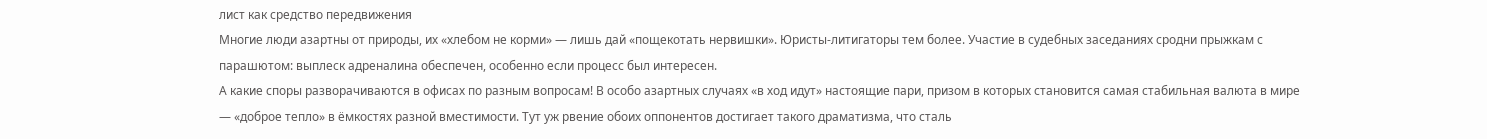лист как средство передвижения
Многие люди азартны от природы, их «хлебом не корми» — лишь дай «пощекотать нервишки». Юристы-литигаторы тем более. Участие в судебных заседаниях сродни прыжкам с парашютом: выплеск адреналина обеспечен, особенно если процесс был интересен.
А какие споры разворачиваются в офисах по разным вопросам! В особо азартных случаях «в ход идут» настоящие пари, призом в которых становится самая стабильная валюта в мире — «доброе тепло» в ёмкостях разной вместимости. Тут уж рвение обоих оппонентов достигает такого драматизма, что сталь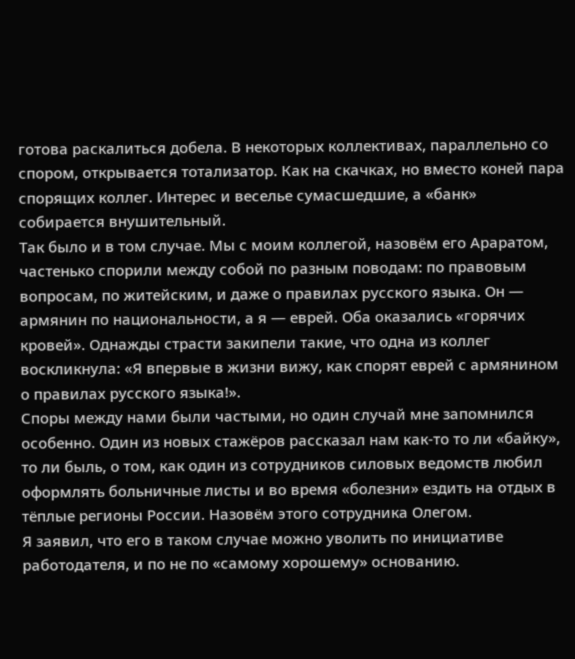готова раскалиться добела. В некоторых коллективах, параллельно со спором, открывается тотализатор. Как на скачках, но вместо коней пара спорящих коллег. Интерес и веселье сумасшедшие, а «банк» собирается внушительный.
Так было и в том случае. Мы с моим коллегой, назовём его Араратом, частенько спорили между собой по разным поводам: по правовым вопросам, по житейским, и даже о правилах русского языка. Он — армянин по национальности, а я — еврей. Оба оказались «горячих кровей». Однажды страсти закипели такие, что одна из коллег воскликнула: «Я впервые в жизни вижу, как спорят еврей с армянином о правилах русского языка!».
Споры между нами были частыми, но один случай мне запомнился особенно. Один из новых стажёров рассказал нам как-то то ли «байку», то ли быль, о том, как один из сотрудников силовых ведомств любил оформлять больничные листы и во время «болезни» ездить на отдых в тёплые регионы России. Назовём этого сотрудника Олегом.
Я заявил, что его в таком случае можно уволить по инициативе работодателя, и по не по «самому хорошему» основанию.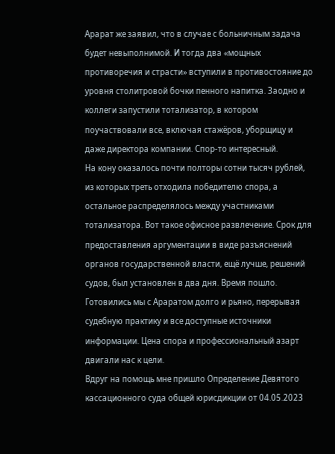Арарат же заявил, что в случае с больничным задача будет невыполнимой. И тогда два «мощных противоречия и страсти» вступили в противостояние до уровня столитровой бочки пенного напитка. Заодно и коллеги запустили тотализатор, в котором поучаствовали все, включая стажёров, уборщицу и даже директора компании. Спор-то интересный.
На кону оказалось почти полторы сотни тысяч рублей, из которых треть отходила победителю спора, а остальное распределялось между участниками тотализатора. Вот такое офисное развлечение. Срок для предоставления аргументации в виде разъяснений органов государственной власти, ещё лучше, решений судов, был установлен в два дня. Время пошло.
Готовились мы с Араратом долго и рьяно, перерывая судебную практику и все доступные источники информации. Цена спора и профессиональный азарт двигали нас к цели.
Вдруг на помощь мне пришло Определение Девятого кассационного суда общей юрисдикции от 04.05.2023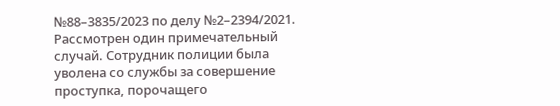№88–3835/2023 по делу №2–2394/2021. Рассмотрен один примечательный случай. Сотрудник полиции была уволена со службы за совершение проступка, порочащего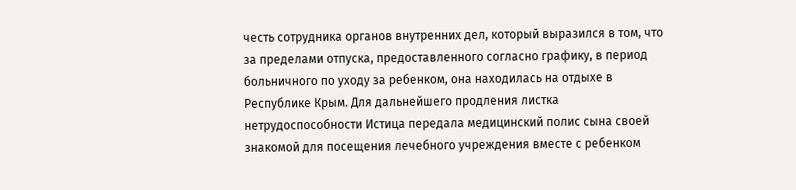честь сотрудника органов внутренних дел, который выразился в том, что за пределами отпуска, предоставленного согласно графику, в период больничного по уходу за ребенком, она находилась на отдыхе в Республике Крым. Для дальнейшего продления листка нетрудоспособности Истица передала медицинский полис сына своей знакомой для посещения лечебного учреждения вместе с ребенком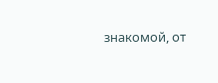знакомой, от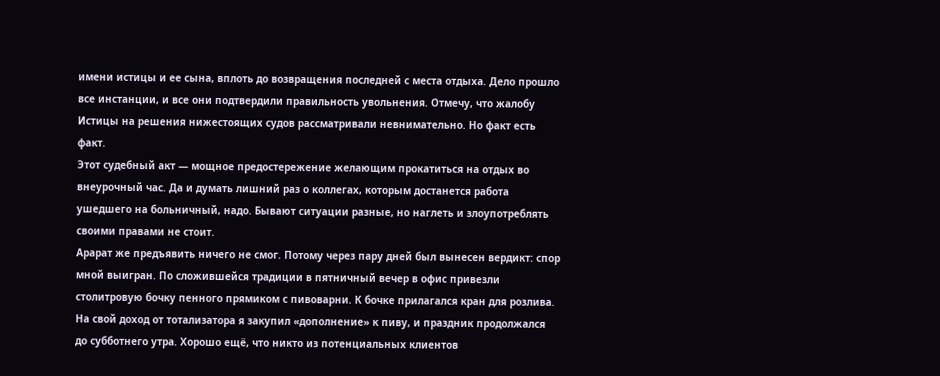имени истицы и ее сына, вплоть до возвращения последней с места отдыха. Дело прошло все инстанции, и все они подтвердили правильность увольнения. Отмечу, что жалобу Истицы на решения нижестоящих судов рассматривали невнимательно. Но факт есть факт.
Этот судебный акт — мощное предостережение желающим прокатиться на отдых во внеурочный час. Да и думать лишний раз о коллегах, которым достанется работа ушедшего на больничный, надо. Бывают ситуации разные, но наглеть и злоупотреблять своими правами не стоит.
Арарат же предъявить ничего не смог. Потому через пару дней был вынесен вердикт: спор мной выигран. По сложившейся традиции в пятничный вечер в офис привезли столитровую бочку пенного прямиком с пивоварни. К бочке прилагался кран для розлива. На свой доход от тотализатора я закупил «дополнение» к пиву, и праздник продолжался до субботнего утра. Хорошо ещё, что никто из потенциальных клиентов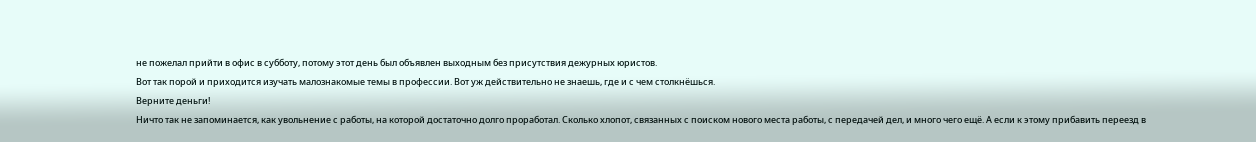не пожелал прийти в офис в субботу, потому этот день был объявлен выходным без присутствия дежурных юристов.
Вот так порой и приходится изучать малознакомые темы в профессии. Вот уж действительно не знаешь, где и с чем столкнёшься.
Верните деньги!
Ничто так не запоминается, как увольнение с работы, на которой достаточно долго проработал. Сколько хлопот, связанных с поиском нового места работы, с передачей дел, и много чего ещё. А если к этому прибавить переезд в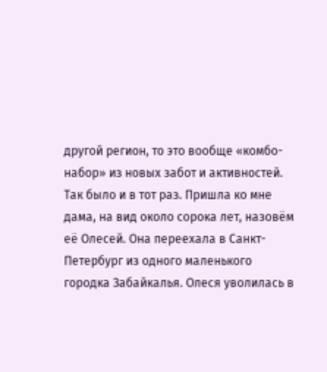другой регион, то это вообще «комбо-набор» из новых забот и активностей.
Так было и в тот раз. Пришла ко мне дама, на вид около сорока лет, назовём её Олесей. Она переехала в Санкт-Петербург из одного маленького городка Забайкалья. Олеся уволилась в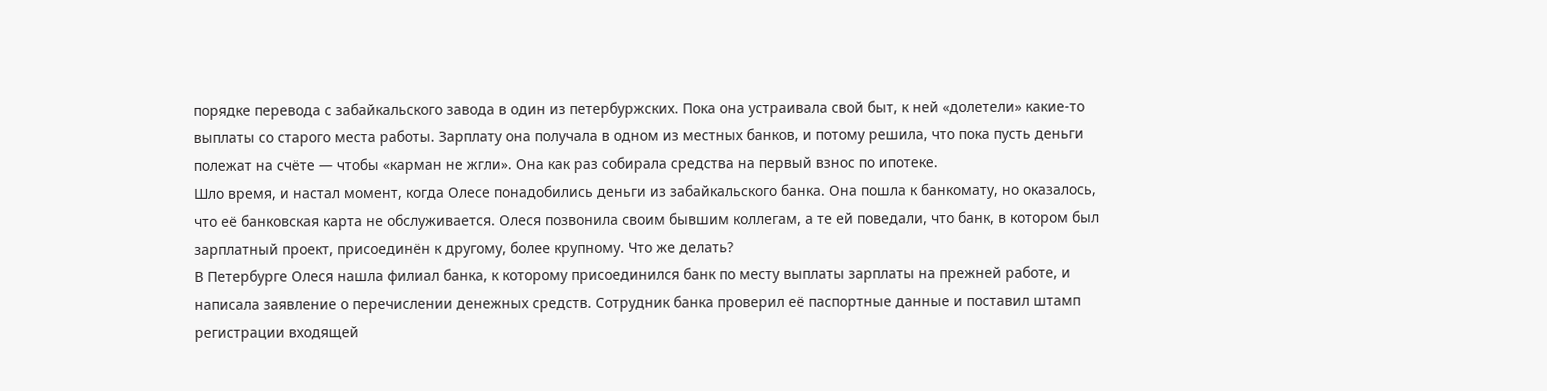порядке перевода с забайкальского завода в один из петербуржских. Пока она устраивала свой быт, к ней «долетели» какие-то выплаты со старого места работы. Зарплату она получала в одном из местных банков, и потому решила, что пока пусть деньги полежат на счёте — чтобы «карман не жгли». Она как раз собирала средства на первый взнос по ипотеке.
Шло время, и настал момент, когда Олесе понадобились деньги из забайкальского банка. Она пошла к банкомату, но оказалось, что её банковская карта не обслуживается. Олеся позвонила своим бывшим коллегам, а те ей поведали, что банк, в котором был зарплатный проект, присоединён к другому, более крупному. Что же делать?
В Петербурге Олеся нашла филиал банка, к которому присоединился банк по месту выплаты зарплаты на прежней работе, и написала заявление о перечислении денежных средств. Сотрудник банка проверил её паспортные данные и поставил штамп регистрации входящей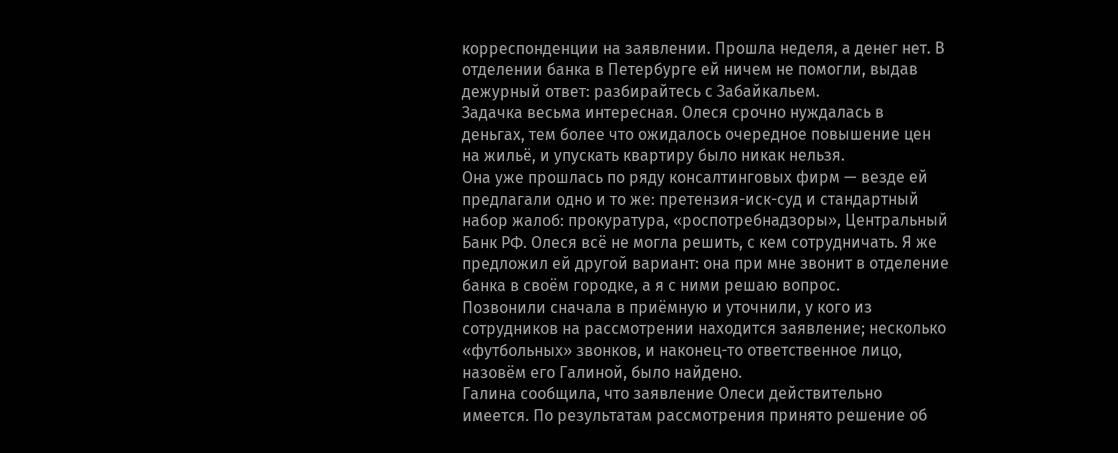корреспонденции на заявлении. Прошла неделя, а денег нет. В отделении банка в Петербурге ей ничем не помогли, выдав дежурный ответ: разбирайтесь с Забайкальем.
Задачка весьма интересная. Олеся срочно нуждалась в деньгах, тем более что ожидалось очередное повышение цен на жильё, и упускать квартиру было никак нельзя.
Она уже прошлась по ряду консалтинговых фирм — везде ей предлагали одно и то же: претензия-иск-суд и стандартный набор жалоб: прокуратура, «роспотребнадзоры», Центральный Банк РФ. Олеся всё не могла решить, с кем сотрудничать. Я же предложил ей другой вариант: она при мне звонит в отделение банка в своём городке, а я с ними решаю вопрос.
Позвонили сначала в приёмную и уточнили, у кого из сотрудников на рассмотрении находится заявление; несколько «футбольных» звонков, и наконец-то ответственное лицо, назовём его Галиной, было найдено.
Галина сообщила, что заявление Олеси действительно имеется. По результатам рассмотрения принято решение об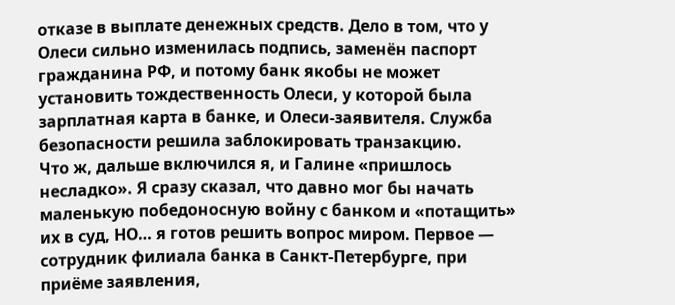отказе в выплате денежных средств. Дело в том, что у Олеси сильно изменилась подпись, заменён паспорт гражданина РФ, и потому банк якобы не может установить тождественность Олеси, у которой была зарплатная карта в банке, и Олеси-заявителя. Служба безопасности решила заблокировать транзакцию.
Что ж, дальше включился я, и Галине «пришлось несладко». Я сразу сказал, что давно мог бы начать маленькую победоносную войну с банком и «потащить» их в суд, НО… я готов решить вопрос миром. Первое — сотрудник филиала банка в Санкт-Петербурге, при приёме заявления,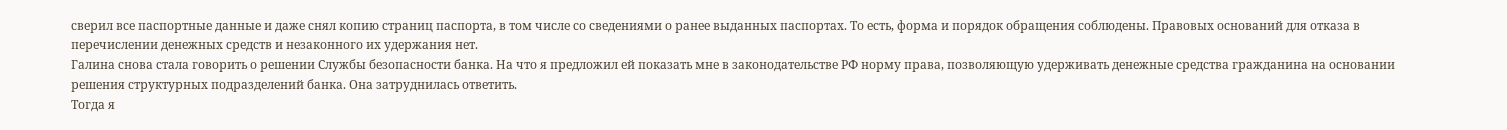сверил все паспортные данные и даже снял копию страниц паспорта, в том числе со сведениями о ранее выданных паспортах. То есть, форма и порядок обращения соблюдены. Правовых оснований для отказа в перечислении денежных средств и незаконного их удержания нет.
Галина снова стала говорить о решении Службы безопасности банка. На что я предложил ей показать мне в законодательстве РФ норму права, позволяющую удерживать денежные средства гражданина на основании решения структурных подразделений банка. Она затруднилась ответить.
Тогда я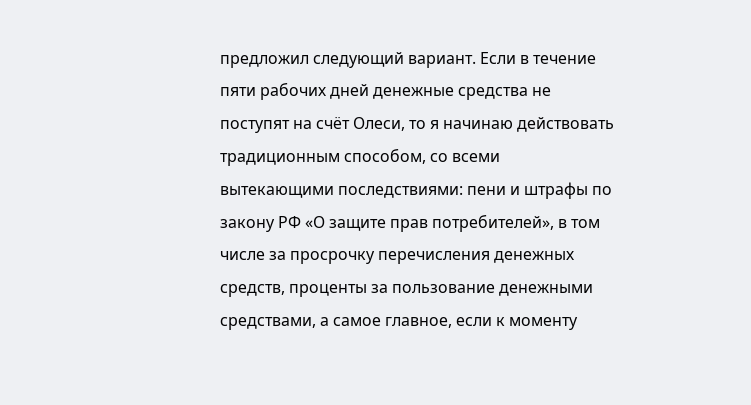предложил следующий вариант. Если в течение пяти рабочих дней денежные средства не поступят на счёт Олеси, то я начинаю действовать традиционным способом, со всеми вытекающими последствиями: пени и штрафы по закону РФ «О защите прав потребителей», в том числе за просрочку перечисления денежных средств, проценты за пользование денежными средствами, а самое главное, если к моменту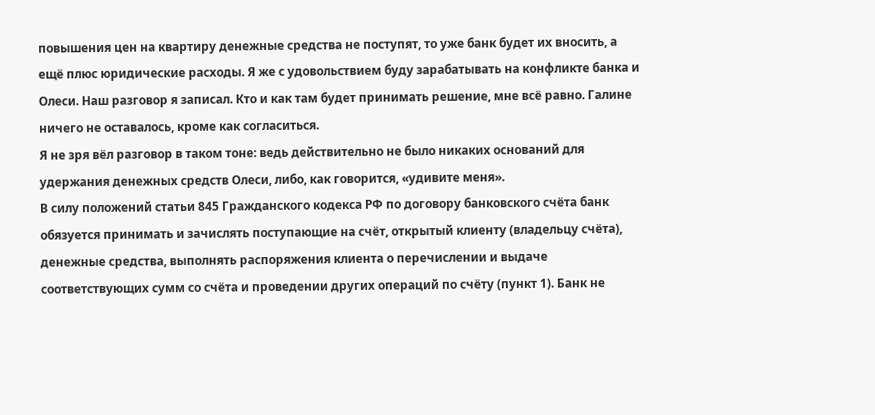повышения цен на квартиру денежные средства не поступят, то уже банк будет их вносить, а ещё плюс юридические расходы. Я же с удовольствием буду зарабатывать на конфликте банка и Олеси. Наш разговор я записал. Кто и как там будет принимать решение, мне всё равно. Галине ничего не оставалось, кроме как согласиться.
Я не зря вёл разговор в таком тоне: ведь действительно не было никаких оснований для удержания денежных средств Олеси, либо, как говорится, «удивите меня».
В силу положений статьи 845 Гражданского кодекса РФ по договору банковского счёта банк обязуется принимать и зачислять поступающие на счёт, открытый клиенту (владельцу счёта), денежные средства, выполнять распоряжения клиента о перечислении и выдаче соответствующих сумм со счёта и проведении других операций по счёту (пункт 1). Банк не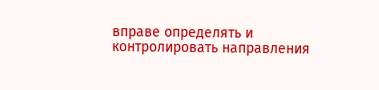вправе определять и контролировать направления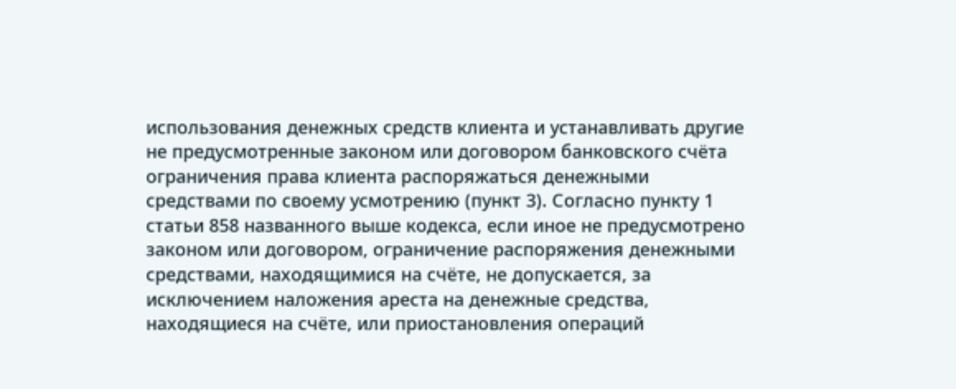использования денежных средств клиента и устанавливать другие не предусмотренные законом или договором банковского счёта ограничения права клиента распоряжаться денежными средствами по своему усмотрению (пункт 3). Согласно пункту 1 статьи 858 названного выше кодекса, если иное не предусмотрено законом или договором, ограничение распоряжения денежными средствами, находящимися на счёте, не допускается, за исключением наложения ареста на денежные средства, находящиеся на счёте, или приостановления операций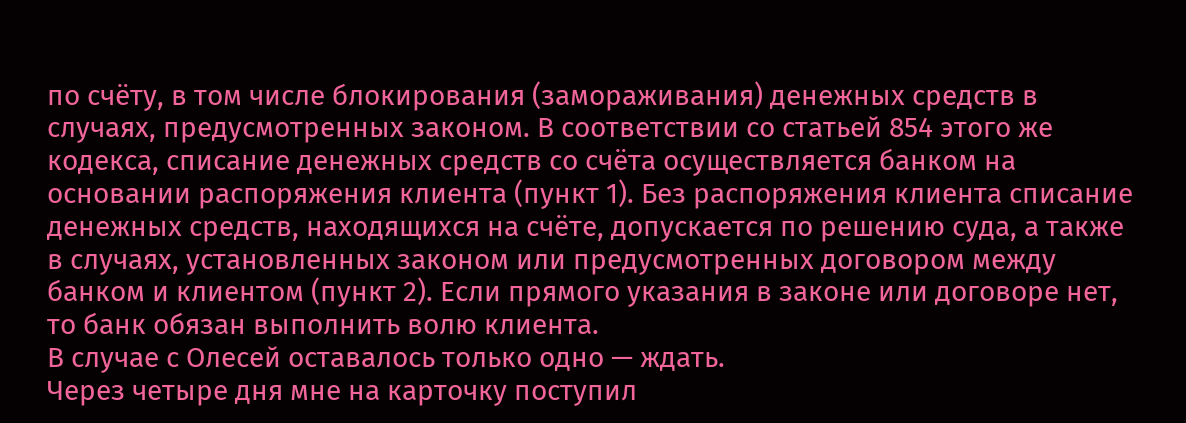по счёту, в том числе блокирования (замораживания) денежных средств в случаях, предусмотренных законом. В соответствии со статьей 854 этого же кодекса, списание денежных средств со счёта осуществляется банком на основании распоряжения клиента (пункт 1). Без распоряжения клиента списание денежных средств, находящихся на счёте, допускается по решению суда, а также в случаях, установленных законом или предусмотренных договором между банком и клиентом (пункт 2). Если прямого указания в законе или договоре нет, то банк обязан выполнить волю клиента.
В случае с Олесей оставалось только одно — ждать.
Через четыре дня мне на карточку поступил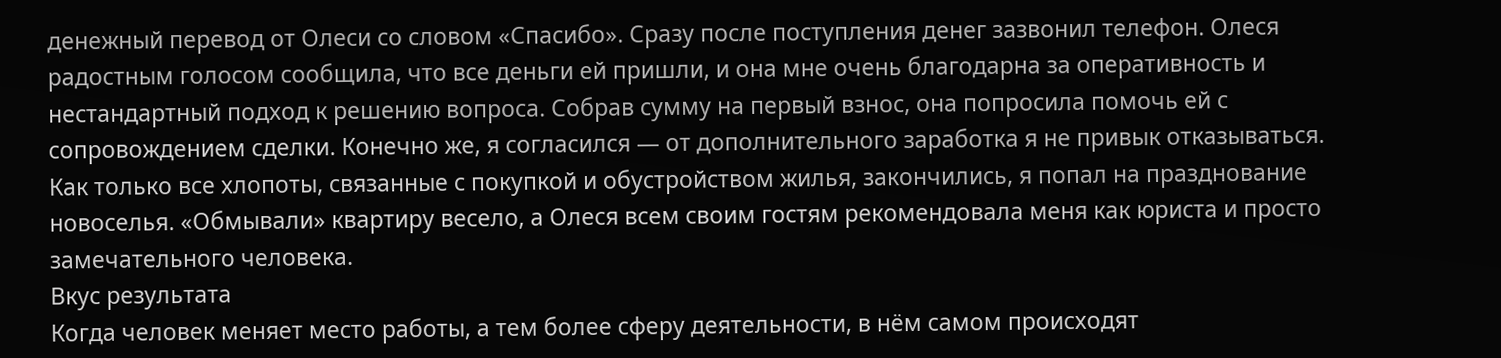денежный перевод от Олеси со словом «Спасибо». Сразу после поступления денег зазвонил телефон. Олеся радостным голосом сообщила, что все деньги ей пришли, и она мне очень благодарна за оперативность и нестандартный подход к решению вопроса. Собрав сумму на первый взнос, она попросила помочь ей с сопровождением сделки. Конечно же, я согласился — от дополнительного заработка я не привык отказываться.
Как только все хлопоты, связанные с покупкой и обустройством жилья, закончились, я попал на празднование новоселья. «Обмывали» квартиру весело, а Олеся всем своим гостям рекомендовала меня как юриста и просто замечательного человека.
Вкус результата
Когда человек меняет место работы, а тем более сферу деятельности, в нём самом происходят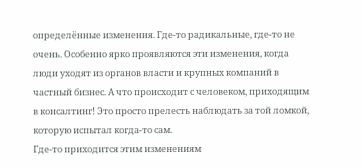определённые изменения. Где-то радикальные, где-то не очень. Особенно ярко проявляются эти изменения, когда люди уходят из органов власти и крупных компаний в частный бизнес. А что происходит с человеком, приходящим в консалтинг! Это просто прелесть наблюдать за той ломкой, которую испытал когда-то сам.
Где-то приходится этим изменениям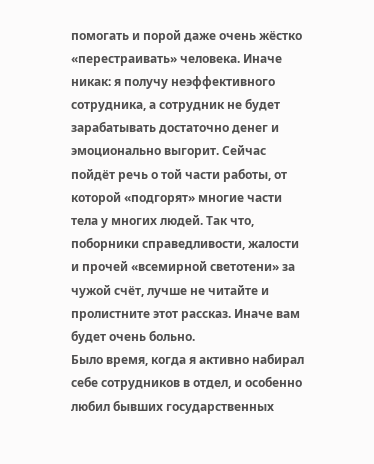помогать и порой даже очень жёстко «перестраивать» человека. Иначе никак: я получу неэффективного сотрудника, а сотрудник не будет зарабатывать достаточно денег и эмоционально выгорит. Сейчас пойдёт речь о той части работы, от которой «подгорят» многие части тела у многих людей. Так что, поборники справедливости, жалости и прочей «всемирной светотени» за чужой счёт, лучше не читайте и пролистните этот рассказ. Иначе вам будет очень больно.
Было время, когда я активно набирал себе сотрудников в отдел, и особенно любил бывших государственных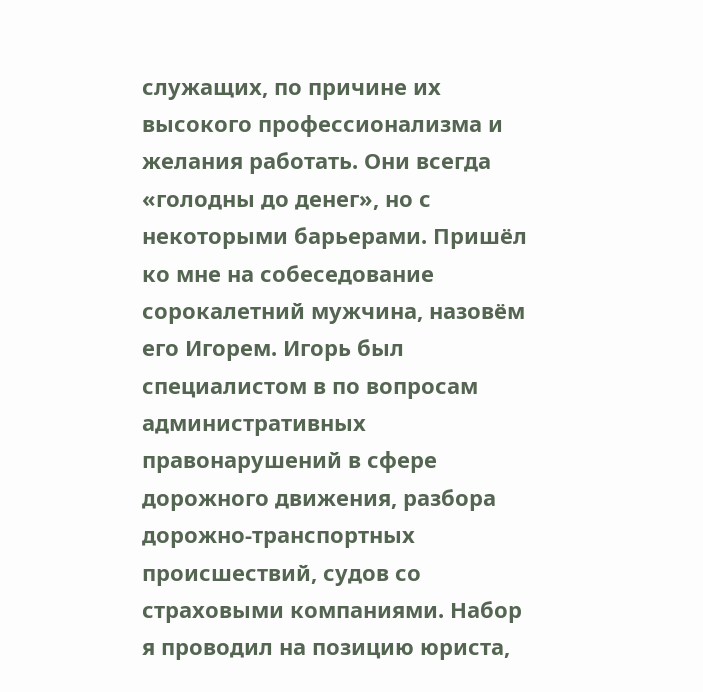служащих, по причине их высокого профессионализма и желания работать. Они всегда «голодны до денег», но с некоторыми барьерами. Пришёл ко мне на собеседование сорокалетний мужчина, назовём его Игорем. Игорь был специалистом в по вопросам административных правонарушений в сфере дорожного движения, разбора дорожно-транспортных происшествий, судов со страховыми компаниями. Набор я проводил на позицию юриста,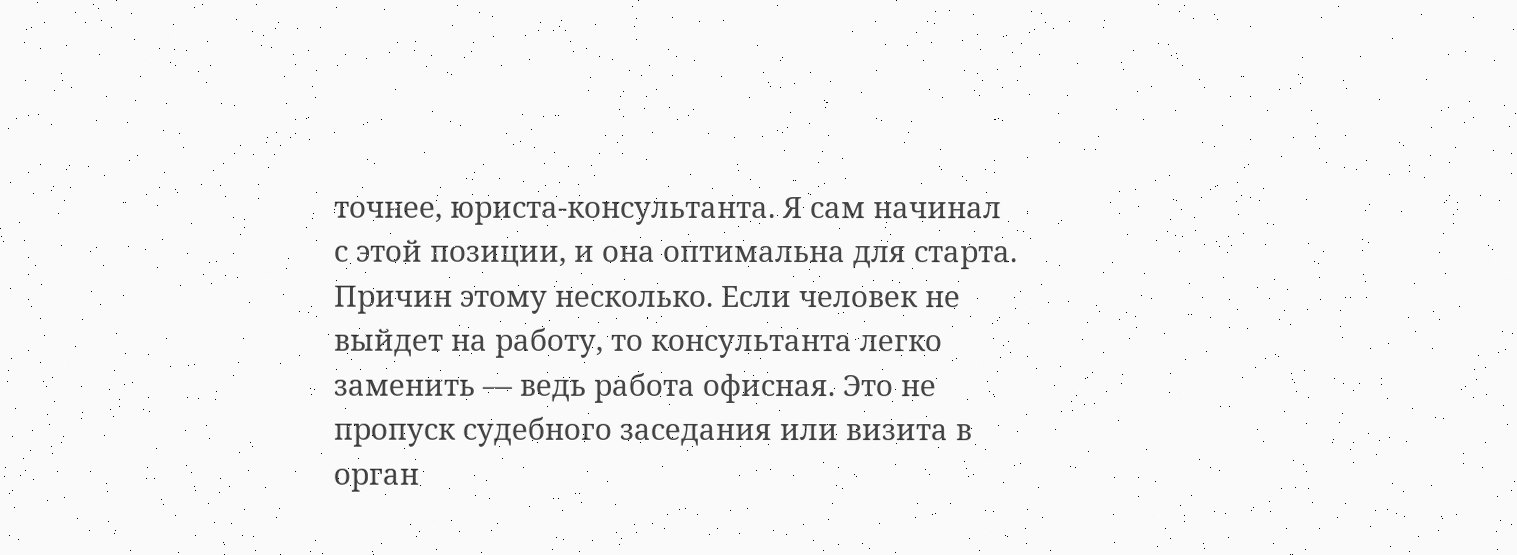точнее, юриста-консультанта. Я сам начинал с этой позиции, и она оптимальна для старта.
Причин этому несколько. Если человек не выйдет на работу, то консультанта легко заменить — ведь работа офисная. Это не пропуск судебного заседания или визита в орган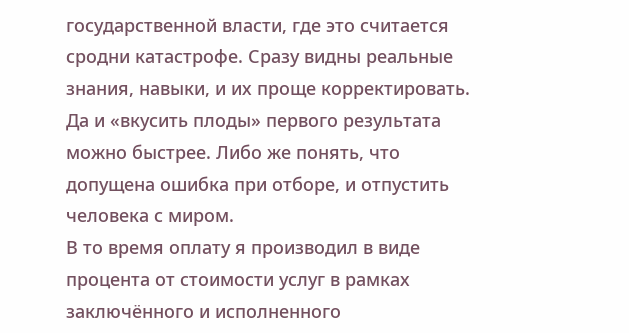государственной власти, где это считается сродни катастрофе. Сразу видны реальные знания, навыки, и их проще корректировать. Да и «вкусить плоды» первого результата можно быстрее. Либо же понять, что допущена ошибка при отборе, и отпустить человека с миром.
В то время оплату я производил в виде процента от стоимости услуг в рамках заключённого и исполненного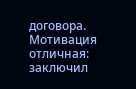договора. Мотивация отличная: заключил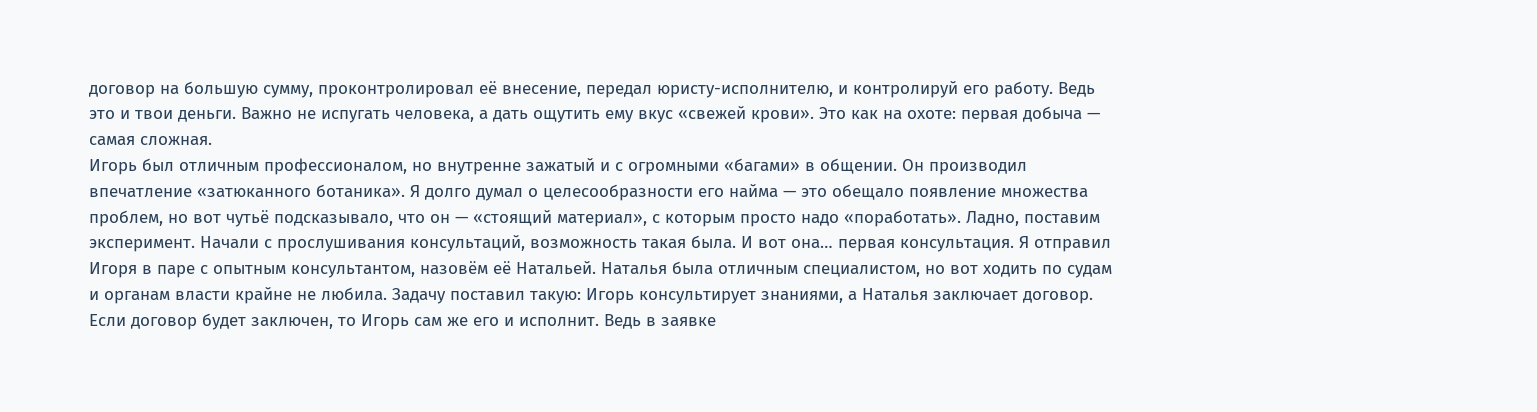договор на большую сумму, проконтролировал её внесение, передал юристу-исполнителю, и контролируй его работу. Ведь это и твои деньги. Важно не испугать человека, а дать ощутить ему вкус «свежей крови». Это как на охоте: первая добыча — самая сложная.
Игорь был отличным профессионалом, но внутренне зажатый и с огромными «багами» в общении. Он производил впечатление «затюканного ботаника». Я долго думал о целесообразности его найма — это обещало появление множества проблем, но вот чутьё подсказывало, что он — «стоящий материал», с которым просто надо «поработать». Ладно, поставим эксперимент. Начали с прослушивания консультаций, возможность такая была. И вот она… первая консультация. Я отправил Игоря в паре с опытным консультантом, назовём её Натальей. Наталья была отличным специалистом, но вот ходить по судам и органам власти крайне не любила. Задачу поставил такую: Игорь консультирует знаниями, а Наталья заключает договор. Если договор будет заключен, то Игорь сам же его и исполнит. Ведь в заявке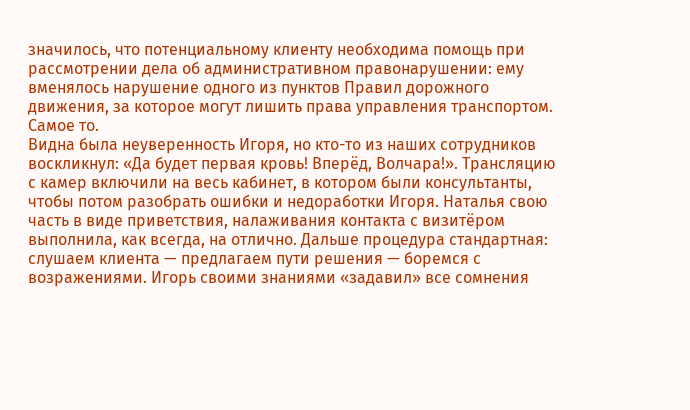значилось, что потенциальному клиенту необходима помощь при рассмотрении дела об административном правонарушении: ему вменялось нарушение одного из пунктов Правил дорожного движения, за которое могут лишить права управления транспортом. Самое то.
Видна была неуверенность Игоря, но кто-то из наших сотрудников воскликнул: «Да будет первая кровь! Вперёд, Волчара!». Трансляцию с камер включили на весь кабинет, в котором были консультанты, чтобы потом разобрать ошибки и недоработки Игоря. Наталья свою часть в виде приветствия, налаживания контакта с визитёром выполнила, как всегда, на отлично. Дальше процедура стандартная: слушаем клиента — предлагаем пути решения — боремся с возражениями. Игорь своими знаниями «задавил» все сомнения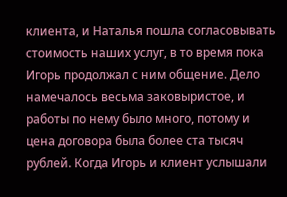клиента, и Наталья пошла согласовывать стоимость наших услуг, в то время пока Игорь продолжал с ним общение. Дело намечалось весьма заковыристое, и работы по нему было много, потому и цена договора была более ста тысяч рублей. Когда Игорь и клиент услышали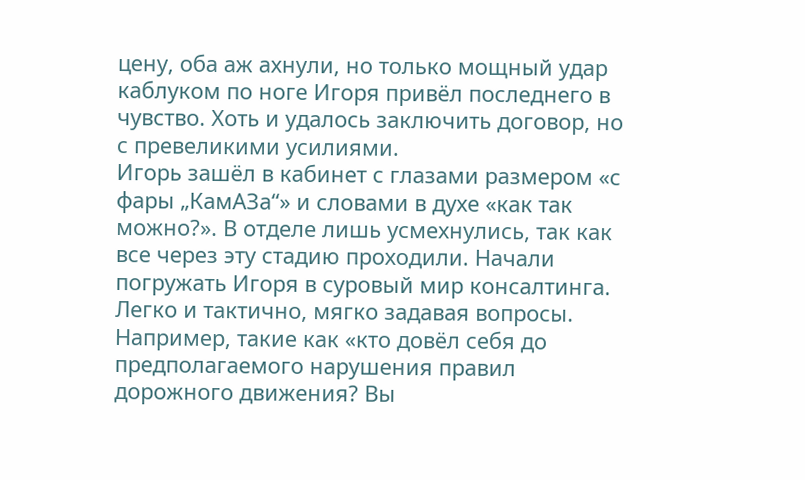цену, оба аж ахнули, но только мощный удар каблуком по ноге Игоря привёл последнего в чувство. Хоть и удалось заключить договор, но с превеликими усилиями.
Игорь зашёл в кабинет с глазами размером «с фары „КамАЗа“» и словами в духе «как так можно?». В отделе лишь усмехнулись, так как все через эту стадию проходили. Начали погружать Игоря в суровый мир консалтинга. Легко и тактично, мягко задавая вопросы. Например, такие как «кто довёл себя до предполагаемого нарушения правил дорожного движения? Вы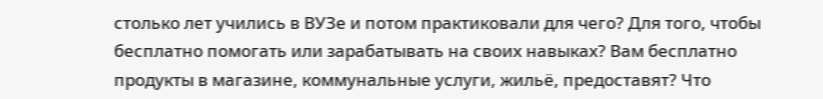столько лет учились в ВУЗе и потом практиковали для чего? Для того, чтобы бесплатно помогать или зарабатывать на своих навыках? Вам бесплатно продукты в магазине, коммунальные услуги, жильё, предоставят? Что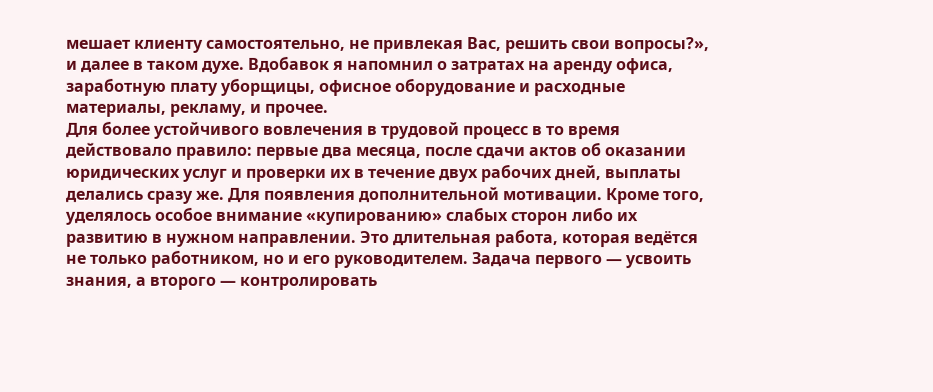мешает клиенту самостоятельно, не привлекая Вас, решить свои вопросы?», и далее в таком духе. Вдобавок я напомнил о затратах на аренду офиса, заработную плату уборщицы, офисное оборудование и расходные материалы, рекламу, и прочее.
Для более устойчивого вовлечения в трудовой процесс в то время действовало правило: первые два месяца, после сдачи актов об оказании юридических услуг и проверки их в течение двух рабочих дней, выплаты делались сразу же. Для появления дополнительной мотивации. Кроме того, уделялось особое внимание «купированию» слабых сторон либо их развитию в нужном направлении. Это длительная работа, которая ведётся не только работником, но и его руководителем. Задача первого — усвоить знания, а второго — контролировать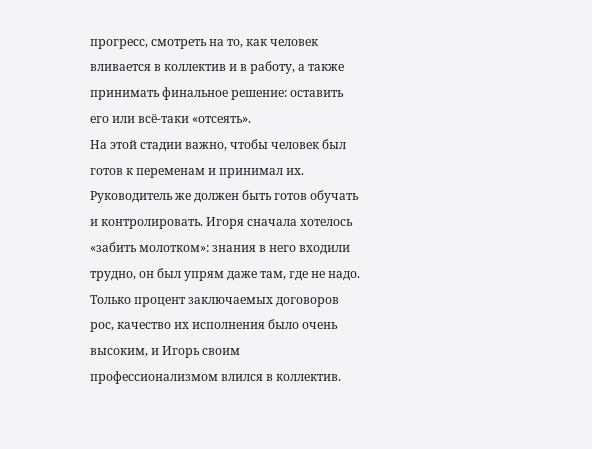прогресс, смотреть на то, как человек вливается в коллектив и в работу, а также принимать финальное решение: оставить его или всё-таки «отсеять».
На этой стадии важно, чтобы человек был готов к переменам и принимал их. Руководитель же должен быть готов обучать и контролировать. Игоря сначала хотелось «забить молотком»: знания в него входили трудно, он был упрям даже там, где не надо. Только процент заключаемых договоров рос, качество их исполнения было очень высоким, и Игорь своим профессионализмом влился в коллектив.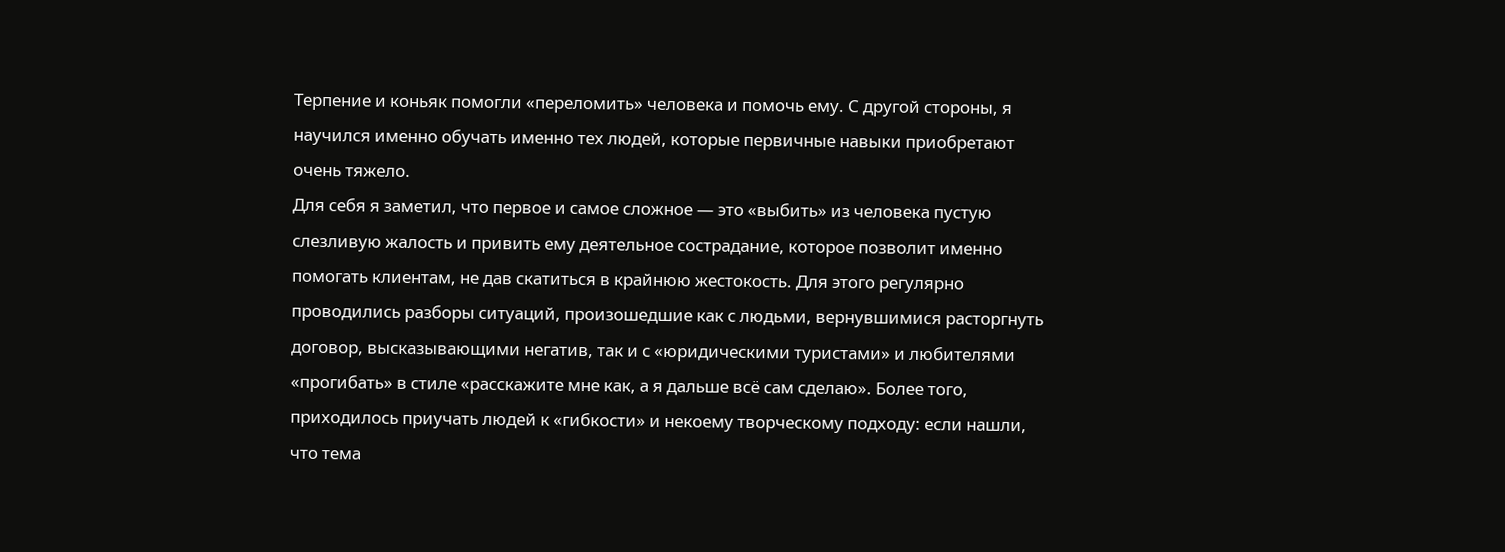Терпение и коньяк помогли «переломить» человека и помочь ему. С другой стороны, я научился именно обучать именно тех людей, которые первичные навыки приобретают очень тяжело.
Для себя я заметил, что первое и самое сложное — это «выбить» из человека пустую слезливую жалость и привить ему деятельное сострадание, которое позволит именно помогать клиентам, не дав скатиться в крайнюю жестокость. Для этого регулярно проводились разборы ситуаций, произошедшие как с людьми, вернувшимися расторгнуть договор, высказывающими негатив, так и с «юридическими туристами» и любителями «прогибать» в стиле «расскажите мне как, а я дальше всё сам сделаю». Более того, приходилось приучать людей к «гибкости» и некоему творческому подходу: если нашли, что тема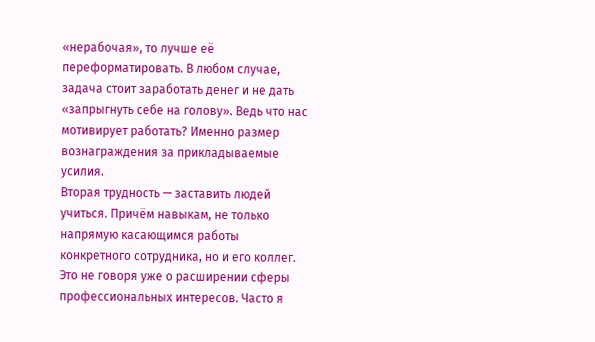«нерабочая», то лучше её переформатировать. В любом случае, задача стоит заработать денег и не дать «запрыгнуть себе на голову». Ведь что нас мотивирует работать? Именно размер вознаграждения за прикладываемые усилия.
Вторая трудность — заставить людей учиться. Причём навыкам, не только напрямую касающимся работы конкретного сотрудника, но и его коллег. Это не говоря уже о расширении сферы профессиональных интересов. Часто я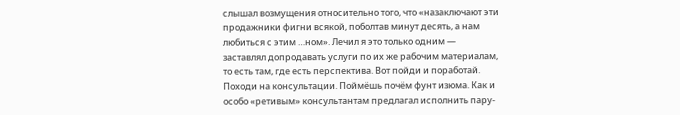слышал возмущения относительно того, что «назаключают эти продажники фигни всякой, поболтав минут десять, а нам любиться с этим …ном». Лечил я это только одним — заставлял допродавать услуги по их же рабочим материалам, то есть там, где есть перспектива. Вот пойди и поработай. Походи на консультации. Поймёшь почём фунт изюма. Как и особо «ретивым» консультантам предлагал исполнить пару-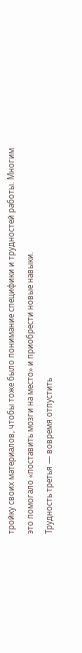тройку своих материалов, чтобы тоже было понимание специфики и трудностей работы. Многим это помогало «поставить мозги на место» и приобрести новые навыки.
Трудность третья — вовремя отпустить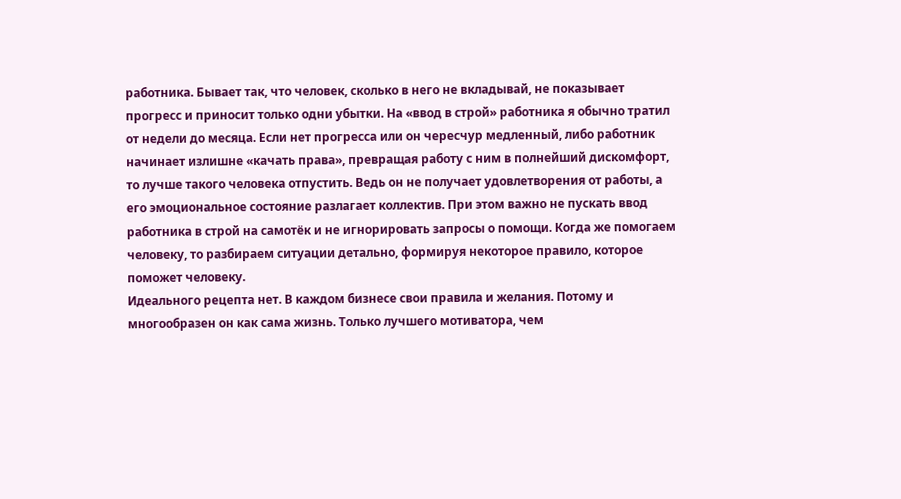работника. Бывает так, что человек, сколько в него не вкладывай, не показывает прогресс и приносит только одни убытки. На «ввод в строй» работника я обычно тратил от недели до месяца. Если нет прогресса или он чересчур медленный, либо работник начинает излишне «качать права», превращая работу с ним в полнейший дискомфорт, то лучше такого человека отпустить. Ведь он не получает удовлетворения от работы, а его эмоциональное состояние разлагает коллектив. При этом важно не пускать ввод работника в строй на самотёк и не игнорировать запросы о помощи. Когда же помогаем человеку, то разбираем ситуации детально, формируя некоторое правило, которое поможет человеку.
Идеального рецепта нет. В каждом бизнесе свои правила и желания. Потому и многообразен он как сама жизнь. Только лучшего мотиватора, чем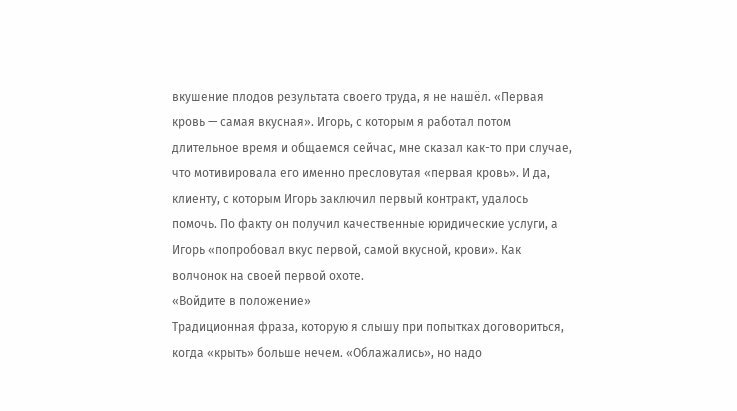вкушение плодов результата своего труда, я не нашёл. «Первая кровь — самая вкусная». Игорь, с которым я работал потом длительное время и общаемся сейчас, мне сказал как-то при случае, что мотивировала его именно пресловутая «первая кровь». И да, клиенту, с которым Игорь заключил первый контракт, удалось помочь. По факту он получил качественные юридические услуги, а Игорь «попробовал вкус первой, самой вкусной, крови». Как волчонок на своей первой охоте.
«Войдите в положение»
Традиционная фраза, которую я слышу при попытках договориться, когда «крыть» больше нечем. «Облажались», но надо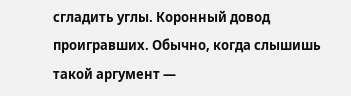сгладить углы. Коронный довод проигравших. Обычно, когда слышишь такой аргумент —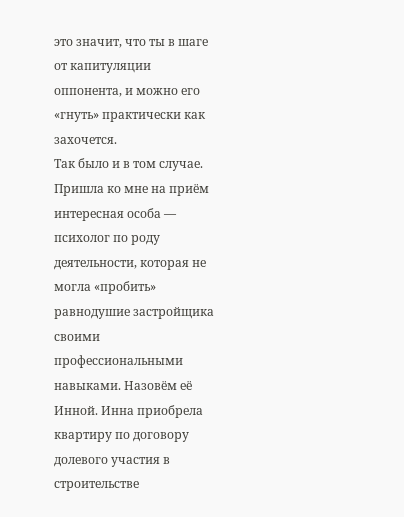это значит, что ты в шаге от капитуляции оппонента, и можно его «гнуть» практически как захочется.
Так было и в том случае. Пришла ко мне на приём интересная особа — психолог по роду деятельности, которая не могла «пробить» равнодушие застройщика своими профессиональными навыками. Назовём её Инной. Инна приобрела квартиру по договору долевого участия в строительстве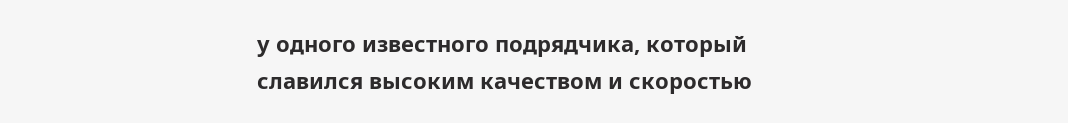у одного известного подрядчика, который славился высоким качеством и скоростью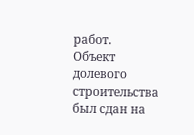работ.
Объект долевого строительства был сдан на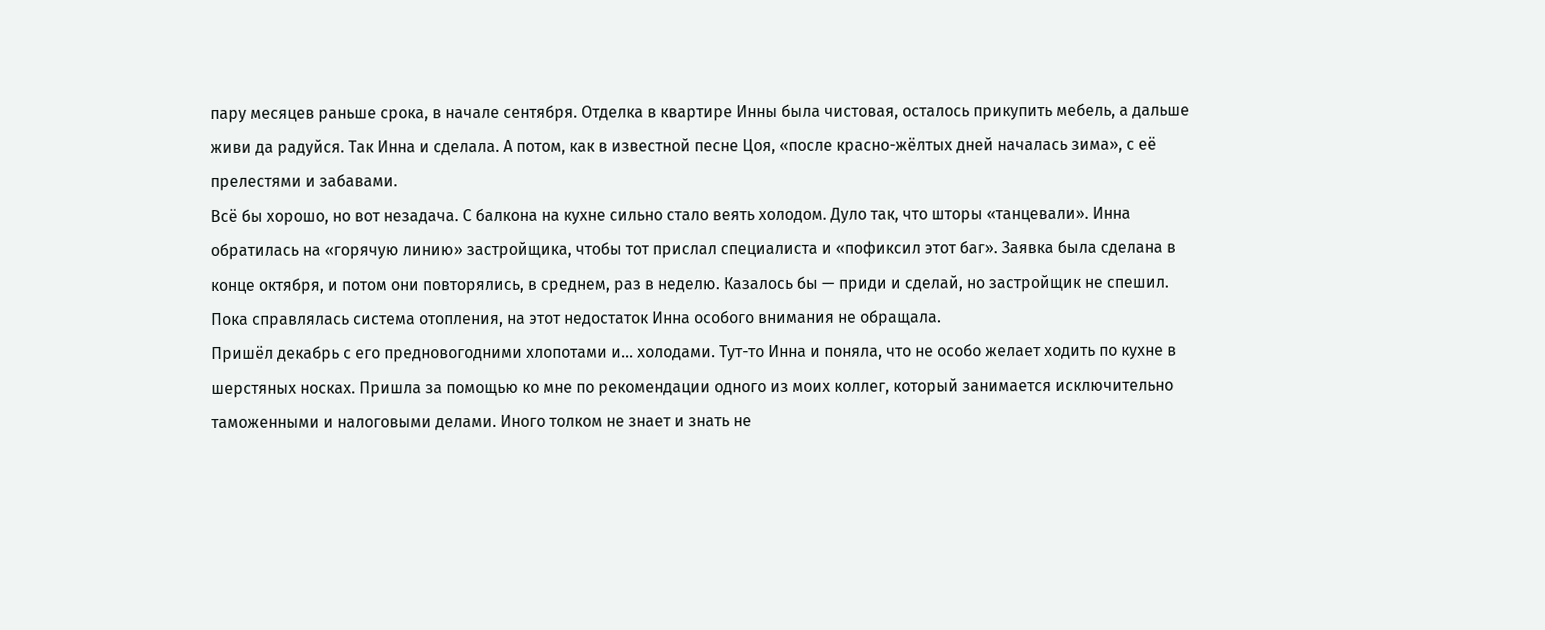пару месяцев раньше срока, в начале сентября. Отделка в квартире Инны была чистовая, осталось прикупить мебель, а дальше живи да радуйся. Так Инна и сделала. А потом, как в известной песне Цоя, «после красно-жёлтых дней началась зима», с её прелестями и забавами.
Всё бы хорошо, но вот незадача. С балкона на кухне сильно стало веять холодом. Дуло так, что шторы «танцевали». Инна обратилась на «горячую линию» застройщика, чтобы тот прислал специалиста и «пофиксил этот баг». Заявка была сделана в конце октября, и потом они повторялись, в среднем, раз в неделю. Казалось бы — приди и сделай, но застройщик не спешил. Пока справлялась система отопления, на этот недостаток Инна особого внимания не обращала.
Пришёл декабрь с его предновогодними хлопотами и… холодами. Тут-то Инна и поняла, что не особо желает ходить по кухне в шерстяных носках. Пришла за помощью ко мне по рекомендации одного из моих коллег, который занимается исключительно таможенными и налоговыми делами. Иного толком не знает и знать не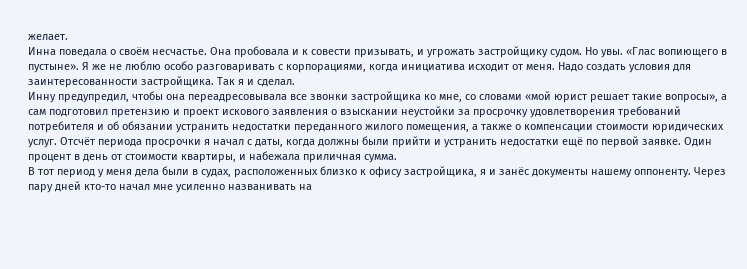желает.
Инна поведала о своём несчастье. Она пробовала и к совести призывать, и угрожать застройщику судом. Но увы. «Глас вопиющего в пустыне». Я же не люблю особо разговаривать с корпорациями, когда инициатива исходит от меня. Надо создать условия для заинтересованности застройщика. Так я и сделал.
Инну предупредил, чтобы она переадресовывала все звонки застройщика ко мне, со словами «мой юрист решает такие вопросы», а сам подготовил претензию и проект искового заявления о взыскании неустойки за просрочку удовлетворения требований потребителя и об обязании устранить недостатки переданного жилого помещения, а также о компенсации стоимости юридических услуг. Отсчёт периода просрочки я начал с даты, когда должны были прийти и устранить недостатки ещё по первой заявке. Один процент в день от стоимости квартиры, и набежала приличная сумма.
В тот период у меня дела были в судах, расположенных близко к офису застройщика, я и занёс документы нашему оппоненту. Через пару дней кто-то начал мне усиленно названивать на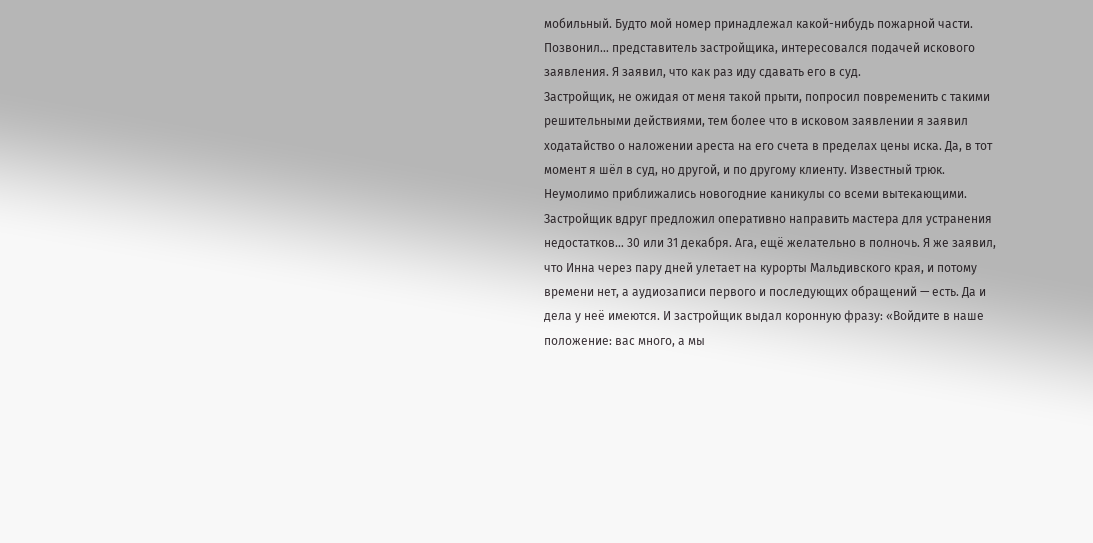мобильный. Будто мой номер принадлежал какой-нибудь пожарной части. Позвонил… представитель застройщика, интересовался подачей искового заявления. Я заявил, что как раз иду сдавать его в суд.
Застройщик, не ожидая от меня такой прыти, попросил повременить с такими решительными действиями, тем более что в исковом заявлении я заявил ходатайство о наложении ареста на его счета в пределах цены иска. Да, в тот момент я шёл в суд, но другой, и по другому клиенту. Известный трюк.
Неумолимо приближались новогодние каникулы со всеми вытекающими. Застройщик вдруг предложил оперативно направить мастера для устранения недостатков… 30 или 31 декабря. Ага, ещё желательно в полночь. Я же заявил, что Инна через пару дней улетает на курорты Мальдивского края, и потому времени нет, а аудиозаписи первого и последующих обращений — есть. Да и дела у неё имеются. И застройщик выдал коронную фразу: «Войдите в наше положение: вас много, а мы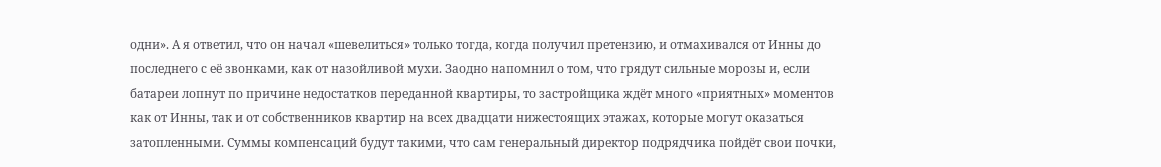одни». А я ответил, что он начал «шевелиться» только тогда, когда получил претензию, и отмахивался от Инны до последнего с её звонками, как от назойливой мухи. Заодно напомнил о том, что грядут сильные морозы и, если батареи лопнут по причине недостатков переданной квартиры, то застройщика ждёт много «приятных» моментов как от Инны, так и от собственников квартир на всех двадцати нижестоящих этажах, которые могут оказаться затопленными. Суммы компенсаций будут такими, что сам генеральный директор подрядчика пойдёт свои почки,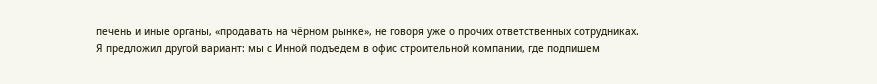печень и иные органы, «продавать на чёрном рынке», не говоря уже о прочих ответственных сотрудниках.
Я предложил другой вариант: мы с Инной подъедем в офис строительной компании, где подпишем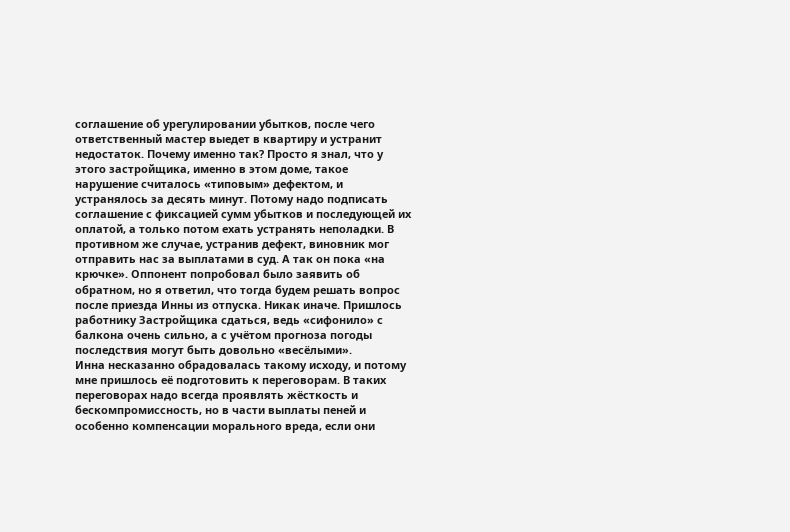соглашение об урегулировании убытков, после чего ответственный мастер выедет в квартиру и устранит недостаток. Почему именно так? Просто я знал, что у этого застройщика, именно в этом доме, такое нарушение считалось «типовым» дефектом, и устранялось за десять минут. Потому надо подписать соглашение с фиксацией сумм убытков и последующей их оплатой, а только потом ехать устранять неполадки. В противном же случае, устранив дефект, виновник мог отправить нас за выплатами в суд. А так он пока «на крючке». Оппонент попробовал было заявить об обратном, но я ответил, что тогда будем решать вопрос после приезда Инны из отпуска. Никак иначе. Пришлось работнику Застройщика сдаться, ведь «сифонило» с балкона очень сильно, а с учётом прогноза погоды последствия могут быть довольно «весёлыми».
Инна несказанно обрадовалась такому исходу, и потому мне пришлось её подготовить к переговорам. В таких переговорах надо всегда проявлять жёсткость и бескомпромиссность, но в части выплаты пеней и особенно компенсации морального вреда, если они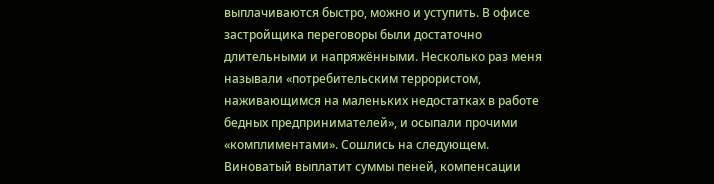выплачиваются быстро, можно и уступить. В офисе застройщика переговоры были достаточно длительными и напряжёнными. Несколько раз меня называли «потребительским террористом, наживающимся на маленьких недостатках в работе бедных предпринимателей», и осыпали прочими «комплиментами». Сошлись на следующем.
Виноватый выплатит суммы пеней, компенсации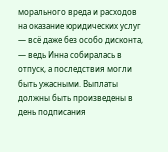морального вреда и расходов на оказание юридических услуг — всё даже без особо дисконта, — ведь Инна собиралась в отпуск, а последствия могли быть ужасными. Выплаты должны быть произведены в день подписания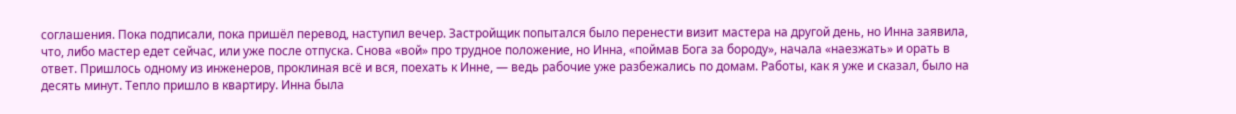соглашения. Пока подписали, пока пришёл перевод, наступил вечер. Застройщик попытался было перенести визит мастера на другой день, но Инна заявила, что, либо мастер едет сейчас, или уже после отпуска. Снова «вой» про трудное положение, но Инна, «поймав Бога за бороду», начала «наезжать» и орать в ответ. Пришлось одному из инженеров, проклиная всё и вся, поехать к Инне, — ведь рабочие уже разбежались по домам. Работы, как я уже и сказал, было на десять минут. Тепло пришло в квартиру. Инна была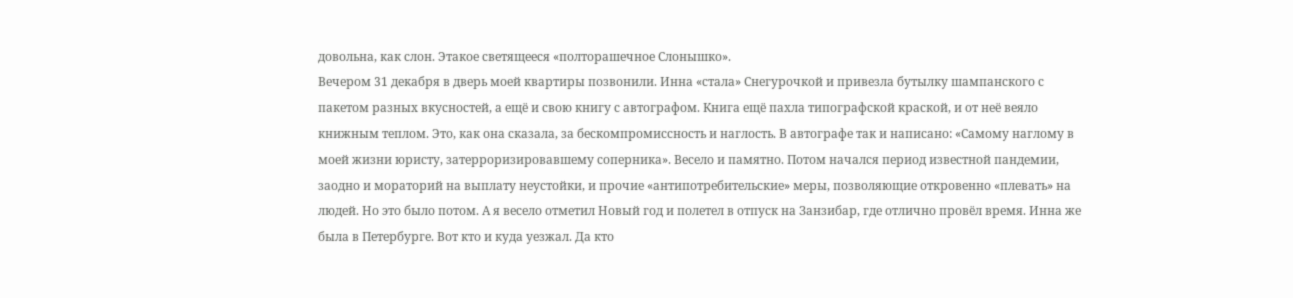довольна, как слон. Этакое светящееся «полторашечное Слонышко».
Вечером 31 декабря в дверь моей квартиры позвонили. Инна «стала» Снегурочкой и привезла бутылку шампанского с пакетом разных вкусностей, а ещё и свою книгу с автографом. Книга ещё пахла типографской краской, и от неё веяло книжным теплом. Это, как она сказала, за бескомпромиссность и наглость. В автографе так и написано: «Самому наглому в моей жизни юристу, затерроризировавшему соперника». Весело и памятно. Потом начался период известной пандемии, заодно и мораторий на выплату неустойки, и прочие «антипотребительские» меры, позволяющие откровенно «плевать» на людей. Но это было потом. А я весело отметил Новый год и полетел в отпуск на Занзибар, где отлично провёл время. Инна же была в Петербурге. Вот кто и куда уезжал. Да кто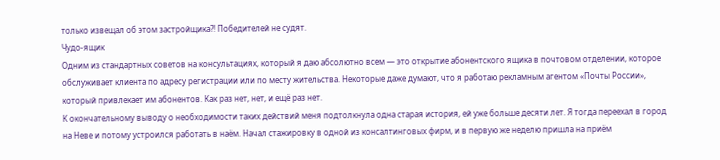только извещал об этом застройщика?! Победителей не судят.
Чудо-ящик
Одним из стандартных советов на консультациях, который я даю абсолютно всем — это открытие абонентского ящика в почтовом отделении, которое обслуживает клиента по адресу регистрации или по месту жительства. Некоторые даже думают, что я работаю рекламным агентом «Почты России», который привлекает им абонентов. Как раз нет, нет, и ещё раз нет.
К окончательному выводу о необходимости таких действий меня подтолкнула одна старая история, ей уже больше десяти лет. Я тогда переехал в город на Неве и потому устроился работать в наём. Начал стажировку в одной из консалтинговых фирм, и в первую же неделю пришла на приём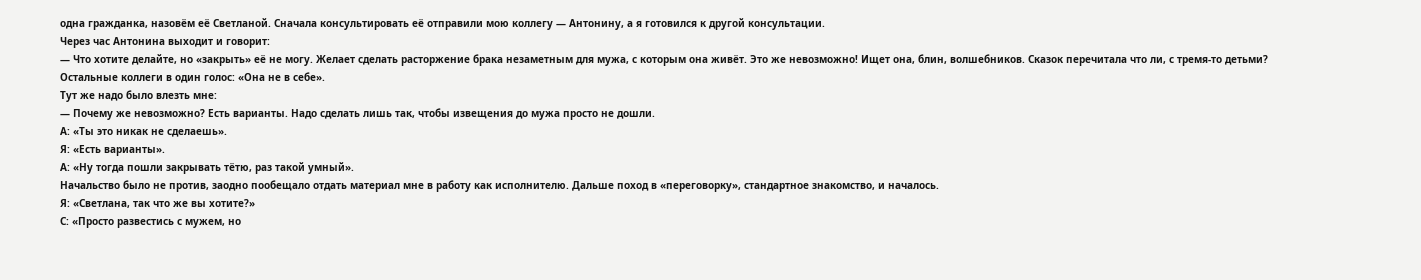одна гражданка, назовём её Светланой. Сначала консультировать её отправили мою коллегу — Антонину, а я готовился к другой консультации.
Через час Антонина выходит и говорит:
— Что хотите делайте, но «закрыть» её не могу. Желает сделать расторжение брака незаметным для мужа, с которым она живёт. Это же невозможно! Ищет она, блин, волшебников. Сказок перечитала что ли, с тремя-то детьми?
Остальные коллеги в один голос: «Она не в себе».
Тут же надо было влезть мне:
— Почему же невозможно? Есть варианты. Надо сделать лишь так, чтобы извещения до мужа просто не дошли.
А: «Ты это никак не сделаешь».
Я: «Есть варианты».
А: «Ну тогда пошли закрывать тётю, раз такой умный».
Начальство было не против, заодно пообещало отдать материал мне в работу как исполнителю. Дальше поход в «переговорку», стандартное знакомство, и началось.
Я: «Светлана, так что же вы хотите?»
С: «Просто развестись с мужем, но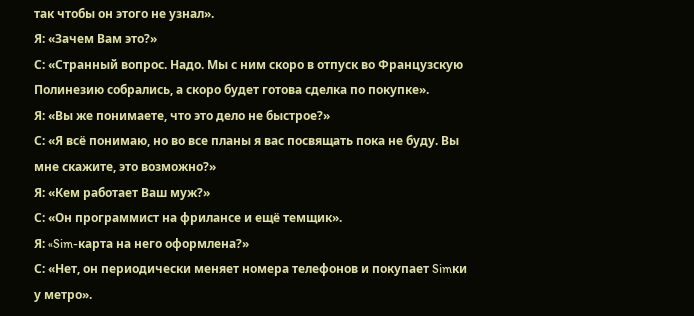так чтобы он этого не узнал».
Я: «Зачем Вам это?»
С: «Странный вопрос. Надо. Мы с ним скоро в отпуск во Французскую Полинезию собрались, а скоро будет готова сделка по покупке».
Я: «Вы же понимаете, что это дело не быстрое?»
С: «Я всё понимаю, но во все планы я вас посвящать пока не буду. Вы мне скажите, это возможно?»
Я: «Кем работает Ваш муж?»
С: «Он программист на фрилансе и ещё темщик».
Я: «Sim-карта на него оформлена?»
С: «Нет, он периодически меняет номера телефонов и покупает Simки у метро».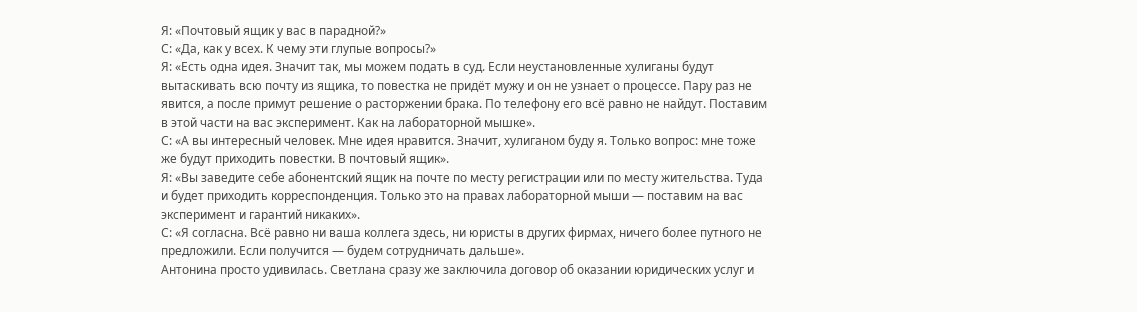Я: «Почтовый ящик у вас в парадной?»
С: «Да, как у всех. К чему эти глупые вопросы?»
Я: «Есть одна идея. Значит так, мы можем подать в суд. Если неустановленные хулиганы будут вытаскивать всю почту из ящика, то повестка не придёт мужу и он не узнает о процессе. Пару раз не явится, а после примут решение о расторжении брака. По телефону его всё равно не найдут. Поставим в этой части на вас эксперимент. Как на лабораторной мышке».
С: «А вы интересный человек. Мне идея нравится. Значит, хулиганом буду я. Только вопрос: мне тоже же будут приходить повестки. В почтовый ящик».
Я: «Вы заведите себе абонентский ящик на почте по месту регистрации или по месту жительства. Туда и будет приходить корреспонденция. Только это на правах лабораторной мыши — поставим на вас эксперимент и гарантий никаких».
С: «Я согласна. Всё равно ни ваша коллега здесь, ни юристы в других фирмах, ничего более путного не предложили. Если получится — будем сотрудничать дальше».
Антонина просто удивилась. Светлана сразу же заключила договор об оказании юридических услуг и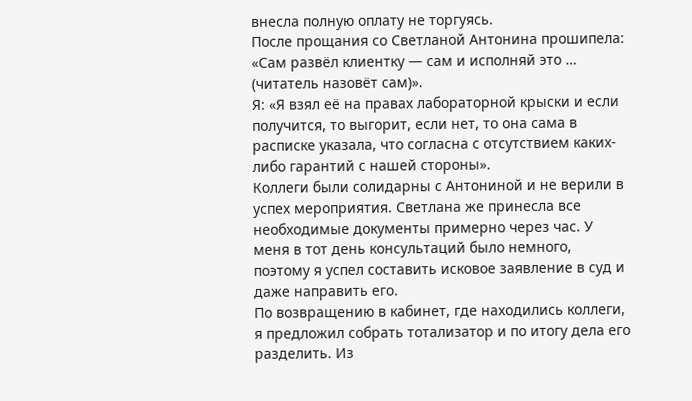внесла полную оплату не торгуясь.
После прощания со Светланой Антонина прошипела: «Сам развёл клиентку — сам и исполняй это … (читатель назовёт сам)».
Я: «Я взял её на правах лабораторной крыски и если получится, то выгорит, если нет, то она сама в расписке указала, что согласна с отсутствием каких-либо гарантий с нашей стороны».
Коллеги были солидарны с Антониной и не верили в успех мероприятия. Светлана же принесла все необходимые документы примерно через час. У меня в тот день консультаций было немного, поэтому я успел составить исковое заявление в суд и даже направить его.
По возвращению в кабинет, где находились коллеги, я предложил собрать тотализатор и по итогу дела его разделить. Из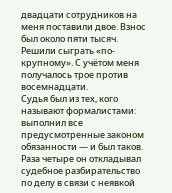двадцати сотрудников на меня поставили двое. Взнос был около пяти тысяч. Решили сыграть «по-крупному». С учётом меня получалось трое против восемнадцати.
Судья был из тех, кого называют формалистами: выполнил все предусмотренные законом обязанности — и был таков. Раза четыре он откладывал судебное разбирательство по делу в связи с неявкой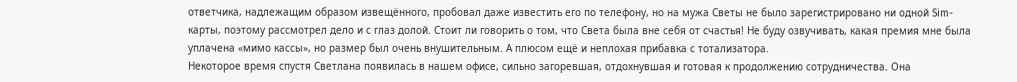ответчика, надлежащим образом извещённого, пробовал даже известить его по телефону, но на мужа Светы не было зарегистрировано ни одной Sim- карты, поэтому рассмотрел дело и с глаз долой. Стоит ли говорить о том, что Света была вне себя от счастья! Не буду озвучивать, какая премия мне была уплачена «мимо кассы», но размер был очень внушительным. А плюсом ещё и неплохая прибавка с тотализатора.
Некоторое время спустя Светлана появилась в нашем офисе, сильно загоревшая, отдохнувшая и готовая к продолжению сотрудничества. Она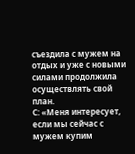съездила с мужем на отдых и уже с новыми силами продолжила осуществлять свой план.
С: «Меня интересует, если мы сейчас с мужем купим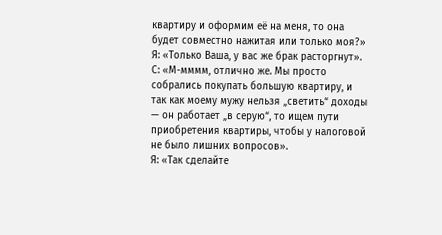квартиру и оформим её на меня, то она будет совместно нажитая или только моя?»
Я: «Только Ваша, у вас же брак расторгнут».
С: «М-мммм, отлично же. Мы просто собрались покупать большую квартиру, и так как моему мужу нельзя „светить“ доходы — он работает „в серую“, то ищем пути приобретения квартиры, чтобы у налоговой не было лишних вопросов».
Я: «Так сделайте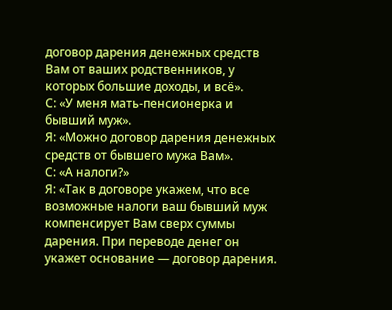договор дарения денежных средств Вам от ваших родственников, у которых большие доходы, и всё».
С: «У меня мать-пенсионерка и бывший муж».
Я: «Можно договор дарения денежных средств от бывшего мужа Вам».
С: «А налоги?»
Я: «Так в договоре укажем, что все возможные налоги ваш бывший муж компенсирует Вам сверх суммы дарения. При переводе денег он укажет основание — договор дарения.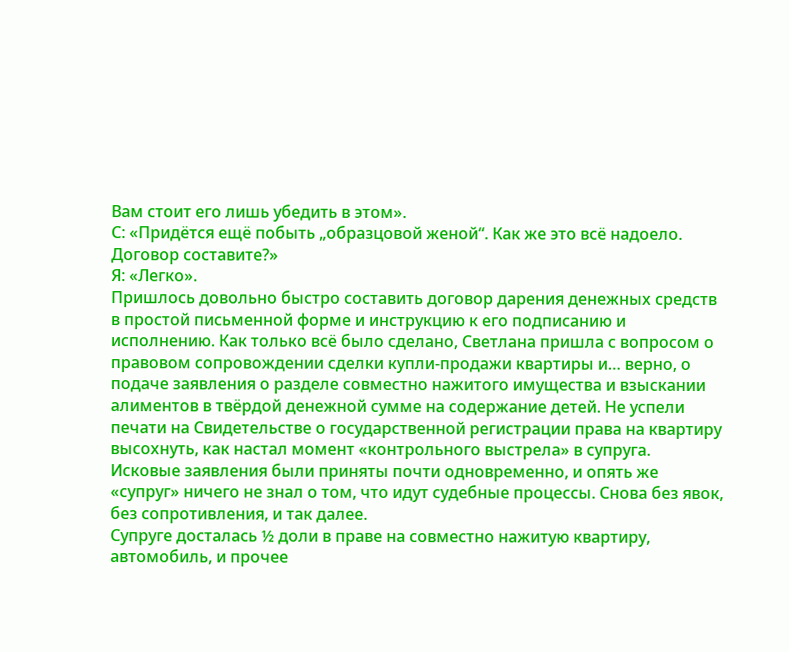Вам стоит его лишь убедить в этом».
С: «Придётся ещё побыть „образцовой женой“. Как же это всё надоело. Договор составите?»
Я: «Легко».
Пришлось довольно быстро составить договор дарения денежных средств в простой письменной форме и инструкцию к его подписанию и исполнению. Как только всё было сделано, Светлана пришла с вопросом о правовом сопровождении сделки купли-продажи квартиры и… верно, о подаче заявления о разделе совместно нажитого имущества и взыскании алиментов в твёрдой денежной сумме на содержание детей. Не успели печати на Свидетельстве о государственной регистрации права на квартиру высохнуть, как настал момент «контрольного выстрела» в супруга.
Исковые заявления были приняты почти одновременно, и опять же «супруг» ничего не знал о том, что идут судебные процессы. Снова без явок, без сопротивления, и так далее.
Супруге досталась ½ доли в праве на совместно нажитую квартиру, автомобиль, и прочее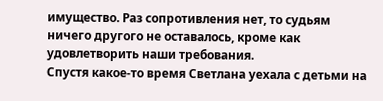имущество. Раз сопротивления нет, то судьям ничего другого не оставалось, кроме как удовлетворить наши требования.
Спустя какое-то время Светлана уехала с детьми на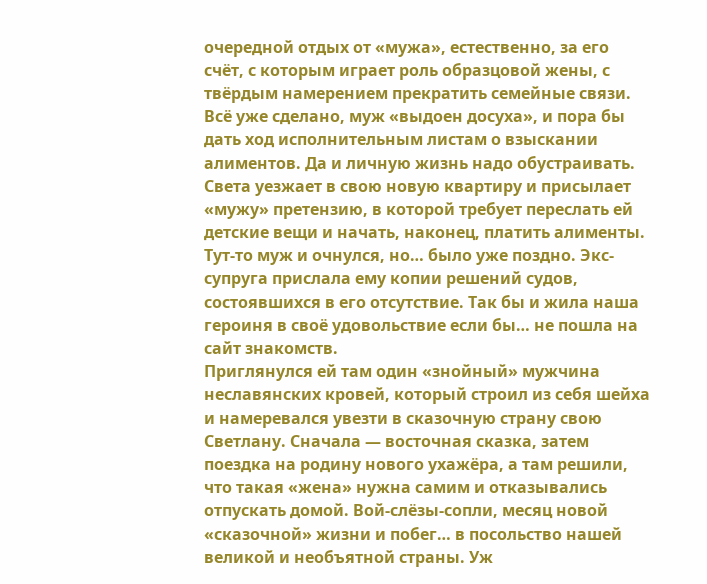очередной отдых от «мужа», естественно, за его счёт, с которым играет роль образцовой жены, с твёрдым намерением прекратить семейные связи. Всё уже сделано, муж «выдоен досуха», и пора бы дать ход исполнительным листам о взыскании алиментов. Да и личную жизнь надо обустраивать.
Света уезжает в свою новую квартиру и присылает «мужу» претензию, в которой требует переслать ей детские вещи и начать, наконец, платить алименты. Тут-то муж и очнулся, но… было уже поздно. Экс-супруга прислала ему копии решений судов, состоявшихся в его отсутствие. Так бы и жила наша героиня в своё удовольствие если бы… не пошла на сайт знакомств.
Приглянулся ей там один «знойный» мужчина неславянских кровей, который строил из себя шейха и намеревался увезти в сказочную страну свою Светлану. Сначала — восточная сказка, затем поездка на родину нового ухажёра, а там решили, что такая «жена» нужна самим и отказывались отпускать домой. Вой-слёзы-сопли, месяц новой «сказочной» жизни и побег… в посольство нашей великой и необъятной страны. Уж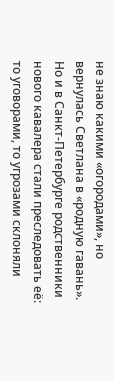не знаю какими «огородами», но вернулась Светлана в «родную гавань».
Но и в Санкт-Петербурге родственники нового кавалера стали преследовать её: то уговорами, то угрозами склоняли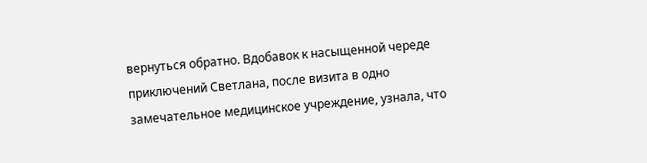вернуться обратно. Вдобавок к насыщенной череде приключений Светлана, после визита в одно замечательное медицинское учреждение, узнала, что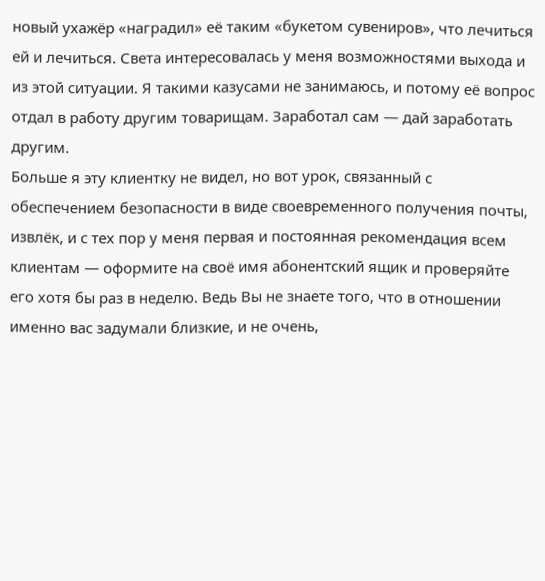новый ухажёр «наградил» её таким «букетом сувениров», что лечиться ей и лечиться. Света интересовалась у меня возможностями выхода и из этой ситуации. Я такими казусами не занимаюсь, и потому её вопрос отдал в работу другим товарищам. Заработал сам — дай заработать другим.
Больше я эту клиентку не видел, но вот урок, связанный с обеспечением безопасности в виде своевременного получения почты, извлёк, и с тех пор у меня первая и постоянная рекомендация всем клиентам — оформите на своё имя абонентский ящик и проверяйте его хотя бы раз в неделю. Ведь Вы не знаете того, что в отношении именно вас задумали близкие, и не очень,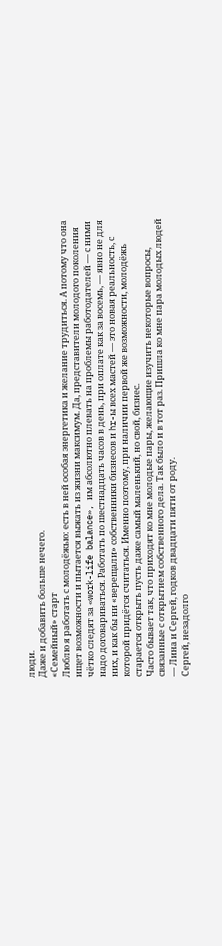люди.
Даже и добавить больше нечего.
«Семейный» старт
Люблю я работать с молодёжью: есть в ней особая энергетика и желание трудиться. А потому что она ищет возможности и пытается выжать из жизни максимум. Да, представители молодого поколения чётко следят за «work-life balance», им абсолютно плевать на проблемы работодателей — с ними надо договариваться. Работать по шестнадцать часов в день, при оплате как за восемь, — явно не для них, и как бы ни «верещали» собственники бизнесов и hr-ы всех мастей — это новая реальность, с которой придётся считаться. Именно поэтому, при наличии первой же возможности, молодёжь старается открыть пусть даже самый маленький, но свой, бизнес.
Часто бывает так, что приходят ко мне молодые пары, желающие изучить некоторые вопросы, связанные с открытием собственного дела. Так было и в тот раз. Пришла ко мне пара молодых людей — Лина и Сергей, годков двадцати пяти от роду.
Сергей, незадолго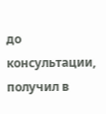до консультации, получил в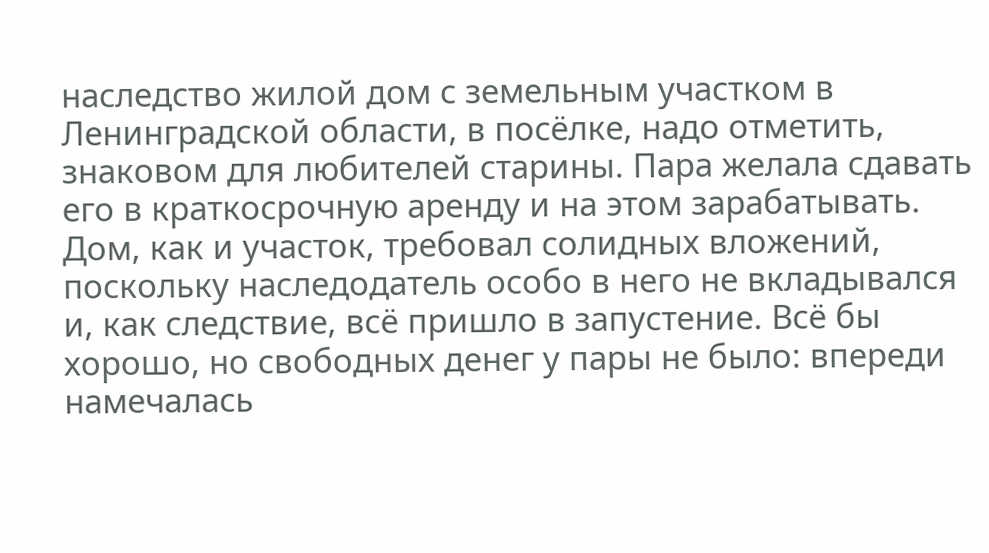наследство жилой дом с земельным участком в Ленинградской области, в посёлке, надо отметить, знаковом для любителей старины. Пара желала сдавать его в краткосрочную аренду и на этом зарабатывать. Дом, как и участок, требовал солидных вложений, поскольку наследодатель особо в него не вкладывался и, как следствие, всё пришло в запустение. Всё бы хорошо, но свободных денег у пары не было: впереди намечалась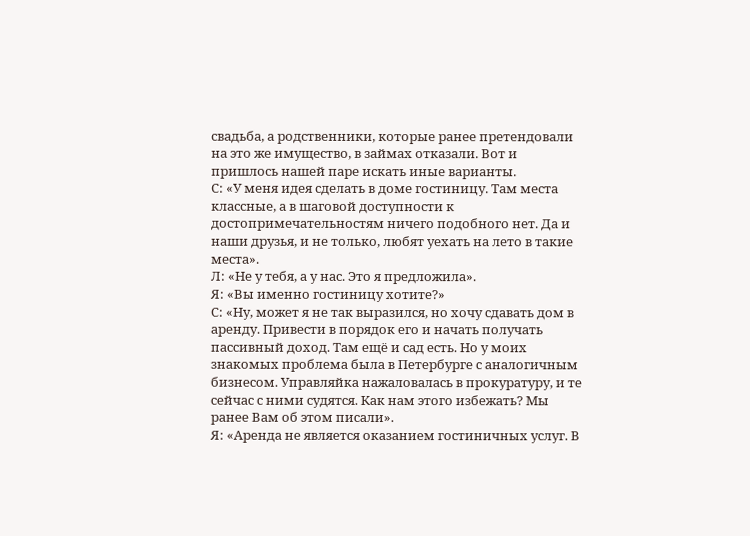свадьба, а родственники, которые ранее претендовали на это же имущество, в займах отказали. Вот и пришлось нашей паре искать иные варианты.
С: «У меня идея сделать в доме гостиницу. Там места классные, а в шаговой доступности к достопримечательностям ничего подобного нет. Да и наши друзья, и не только, любят уехать на лето в такие места».
Л: «Не у тебя, а у нас. Это я предложила».
Я: «Вы именно гостиницу хотите?»
С: «Ну, может я не так выразился, но хочу сдавать дом в аренду. Привести в порядок его и начать получать пассивный доход. Там ещё и сад есть. Но у моих знакомых проблема была в Петербурге с аналогичным бизнесом. Управляйка нажаловалась в прокуратуру, и те сейчас с ними судятся. Как нам этого избежать? Мы ранее Вам об этом писали».
Я: «Аренда не является оказанием гостиничных услуг. В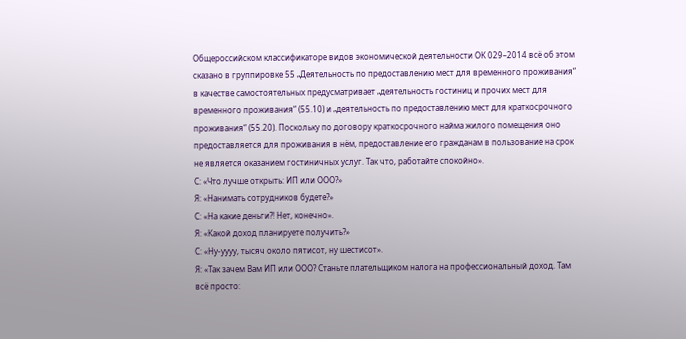Общероссийском классификаторе видов экономической деятельности ОК 029–2014 всё об этом сказано в группировке 55 „Деятельность по предоставлению мест для временного проживания“ в качестве самостоятельных предусматривает „деятельность гостиниц и прочих мест для временного проживания“ (55.10) и „деятельность по предоставлению мест для краткосрочного проживания“ (55.20). Поскольку по договору краткосрочного найма жилого помещения оно предоставляется для проживания в нём, предоставление его гражданам в пользование на срок не является оказанием гостиничных услуг. Так что, работайте спокойно».
С: «Что лучше открыть: ИП или ООО?»
Я: «Нанимать сотрудников будете?»
С: «На какие деньги?! Нет, конечно».
Я: «Какой доход планируете получить?»
С: «Ну-уууу, тысяч около пятисот, ну шестисот».
Я: «Так зачем Вам ИП или ООО? Станьте плательщиком налога на профессиональный доход. Там всё просто: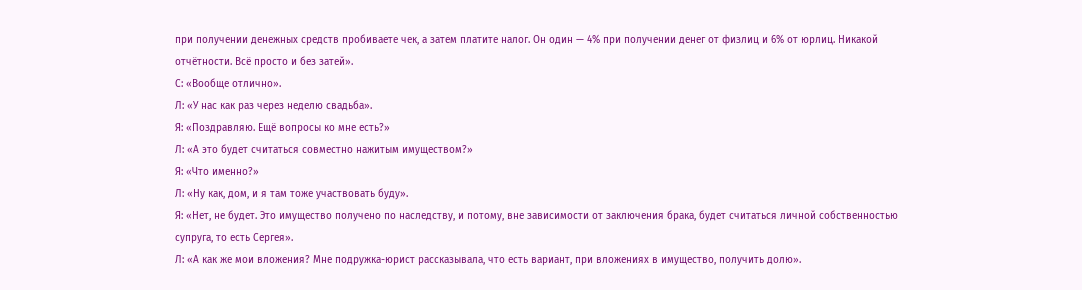при получении денежных средств пробиваете чек, а затем платите налог. Он один — 4% при получении денег от физлиц и 6% от юрлиц. Никакой отчётности. Всё просто и без затей».
С: «Вообще отлично».
Л: «У нас как раз через неделю свадьба».
Я: «Поздравляю. Ещё вопросы ко мне есть?»
Л: «А это будет считаться совместно нажитым имуществом?»
Я: «Что именно?»
Л: «Ну как, дом, и я там тоже участвовать буду».
Я: «Нет, не будет. Это имущество получено по наследству, и потому, вне зависимости от заключения брака, будет считаться личной собственностью супруга, то есть Сергея».
Л: «А как же мои вложения? Мне подружка-юрист рассказывала, что есть вариант, при вложениях в имущество, получить долю».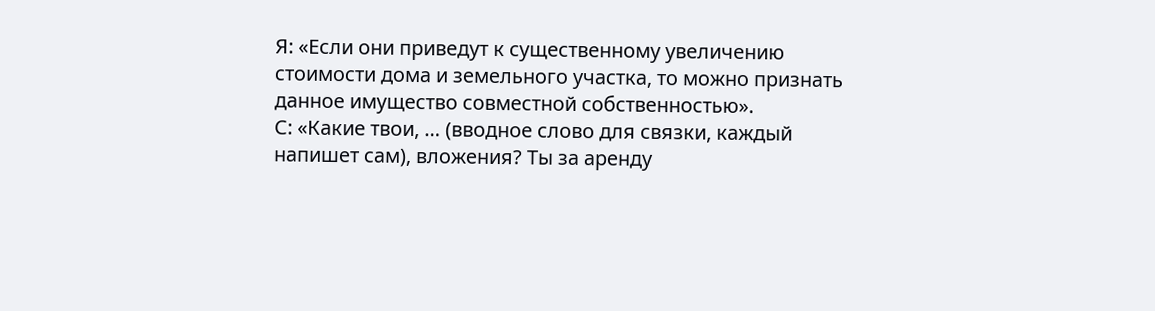Я: «Если они приведут к существенному увеличению стоимости дома и земельного участка, то можно признать данное имущество совместной собственностью».
С: «Какие твои, … (вводное слово для связки, каждый напишет сам), вложения? Ты за аренду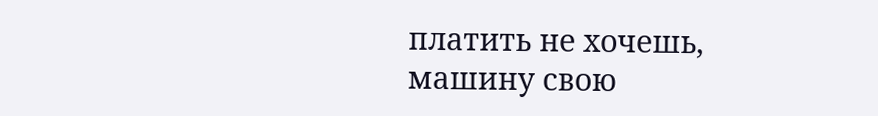платить не хочешь, машину свою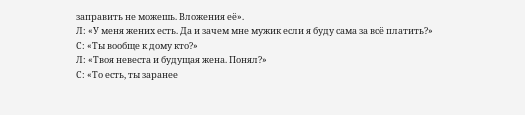заправить не можешь. Вложения её».
Л: «У меня жених есть. Да и зачем мне мужик если я буду сама за всё платить?»
С: «Ты вообще к дому кто?»
Л: «Твоя невеста и будущая жена. Понял?»
С: «То есть, ты заранее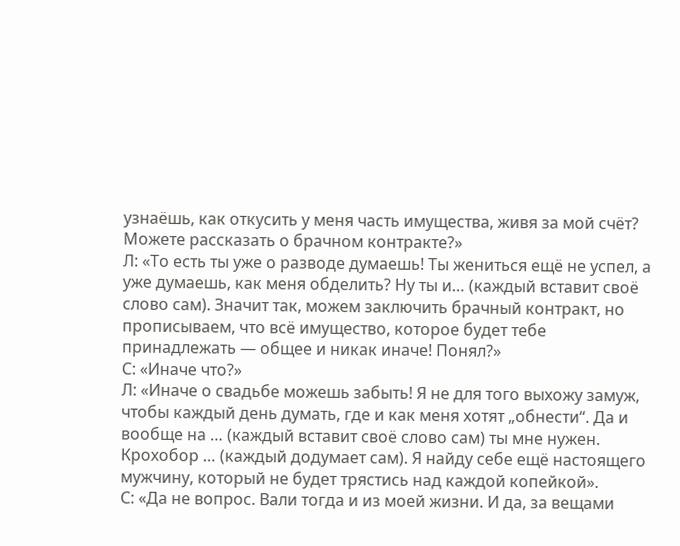узнаёшь, как откусить у меня часть имущества, живя за мой счёт? Можете рассказать о брачном контракте?»
Л: «То есть ты уже о разводе думаешь! Ты жениться ещё не успел, а уже думаешь, как меня обделить? Ну ты и… (каждый вставит своё слово сам). Значит так, можем заключить брачный контракт, но прописываем, что всё имущество, которое будет тебе принадлежать — общее и никак иначе! Понял?»
С: «Иначе что?»
Л: «Иначе о свадьбе можешь забыть! Я не для того выхожу замуж, чтобы каждый день думать, где и как меня хотят „обнести“. Да и вообще на … (каждый вставит своё слово сам) ты мне нужен. Крохобор … (каждый додумает сам). Я найду себе ещё настоящего мужчину, который не будет трястись над каждой копейкой».
С: «Да не вопрос. Вали тогда и из моей жизни. И да, за вещами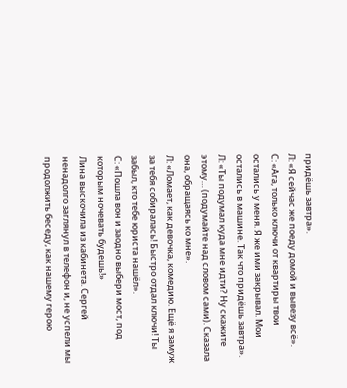придёшь завтра».
Л: «Я сейчас же поеду домой и вывезу всё».
С: «Ага, только ключи от квартиры твои остались у меня. Я же ими закрывал. Мои остались в машине. Так что придёшь завтра».
Л: «Ты подумал куда мне идти? Ну скажите этому… (подумайте над словом сами). Сказала она, обращаясь ко мне».
Л: «Ломает, как девочка, комедию. Ещё я замуж за тебя собиралась! Быстро отдал ключи! Ты забыл, кто тебе юриста нашёл».
С: «Пошла вон и заодно выбери мост, под которым ночевать будешь!»
Лина выскочила из кабинета. Сергей ненадолго заглянул в телефон и, не успели мы продолжить беседу, как нашему герою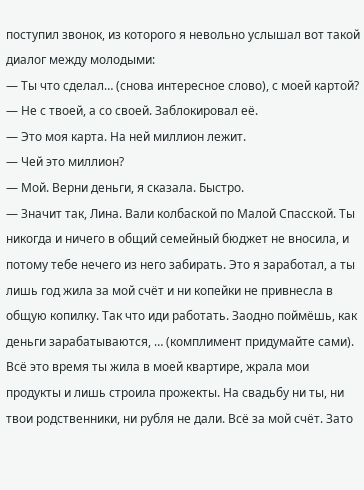поступил звонок, из которого я невольно услышал вот такой диалог между молодыми:
— Ты что сделал… (снова интересное слово), с моей картой?
— Не с твоей, а со своей. Заблокировал её.
— Это моя карта. На ней миллион лежит.
— Чей это миллион?
— Мой. Верни деньги, я сказала. Быстро.
— Значит так, Лина. Вали колбаской по Малой Спасской. Ты никогда и ничего в общий семейный бюджет не вносила, и потому тебе нечего из него забирать. Это я заработал, а ты лишь год жила за мой счёт и ни копейки не привнесла в общую копилку. Так что иди работать. Заодно поймёшь, как деньги зарабатываются, … (комплимент придумайте сами). Всё это время ты жила в моей квартире, жрала мои продукты и лишь строила прожекты. На свадьбу ни ты, ни твои родственники, ни рубля не дали. Всё за мой счёт. Зато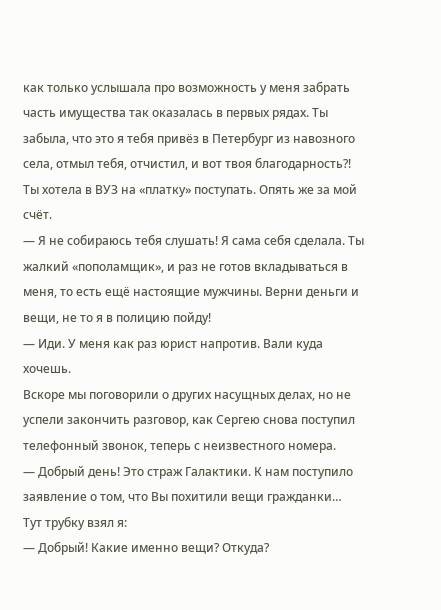как только услышала про возможность у меня забрать часть имущества так оказалась в первых рядах. Ты забыла, что это я тебя привёз в Петербург из навозного села, отмыл тебя, отчистил, и вот твоя благодарность?! Ты хотела в ВУЗ на «платку» поступать. Опять же за мой счёт.
— Я не собираюсь тебя слушать! Я сама себя сделала. Ты жалкий «пополамщик», и раз не готов вкладываться в меня, то есть ещё настоящие мужчины. Верни деньги и вещи, не то я в полицию пойду!
— Иди. У меня как раз юрист напротив. Вали куда хочешь.
Вскоре мы поговорили о других насущных делах, но не успели закончить разговор, как Сергею снова поступил телефонный звонок, теперь с неизвестного номера.
— Добрый день! Это страж Галактики. К нам поступило заявление о том, что Вы похитили вещи гражданки…
Тут трубку взял я:
— Добрый! Какие именно вещи? Откуда?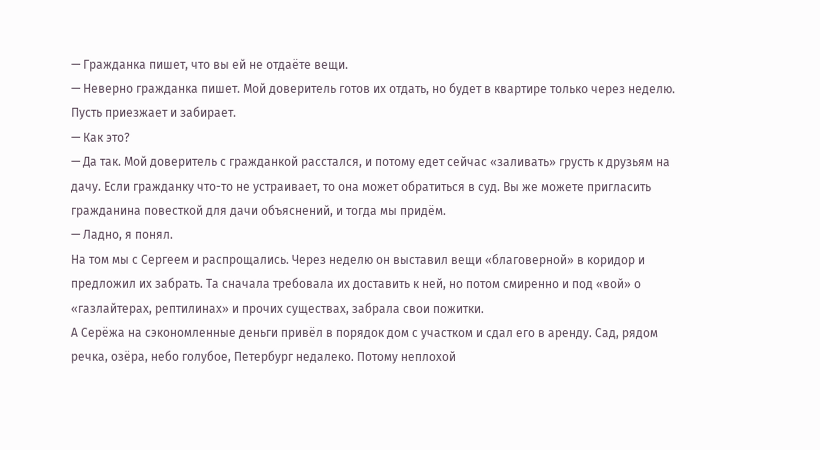— Гражданка пишет, что вы ей не отдаёте вещи.
— Неверно гражданка пишет. Мой доверитель готов их отдать, но будет в квартире только через неделю. Пусть приезжает и забирает.
— Как это?
— Да так. Мой доверитель с гражданкой расстался, и потому едет сейчас «заливать» грусть к друзьям на дачу. Если гражданку что-то не устраивает, то она может обратиться в суд. Вы же можете пригласить гражданина повесткой для дачи объяснений, и тогда мы придём.
— Ладно, я понял.
На том мы с Сергеем и распрощались. Через неделю он выставил вещи «благоверной» в коридор и предложил их забрать. Та сначала требовала их доставить к ней, но потом смиренно и под «вой» о «газлайтерах, рептилинах» и прочих существах, забрала свои пожитки.
А Серёжа на сэкономленные деньги привёл в порядок дом с участком и сдал его в аренду. Сад, рядом речка, озёра, небо голубое, Петербург недалеко. Потому неплохой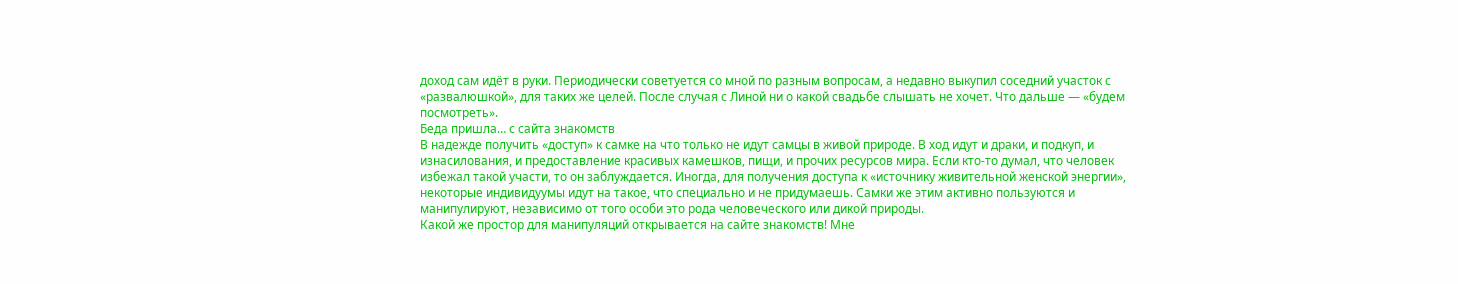доход сам идёт в руки. Периодически советуется со мной по разным вопросам, а недавно выкупил соседний участок с «развалюшкой», для таких же целей. После случая с Линой ни о какой свадьбе слышать не хочет. Что дальше — «будем посмотреть».
Беда пришла… с сайта знакомств
В надежде получить «доступ» к самке на что только не идут самцы в живой природе. В ход идут и драки, и подкуп, и изнасилования, и предоставление красивых камешков, пищи, и прочих ресурсов мира. Если кто-то думал, что человек избежал такой участи, то он заблуждается. Иногда, для получения доступа к «источнику живительной женской энергии», некоторые индивидуумы идут на такое, что специально и не придумаешь. Самки же этим активно пользуются и манипулируют, независимо от того особи это рода человеческого или дикой природы.
Какой же простор для манипуляций открывается на сайте знакомств! Мне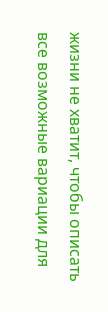жизни не хватит, чтобы описать все возможные вариации для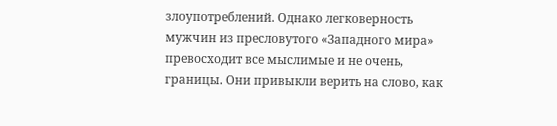злоупотреблений. Однако легковерность мужчин из пресловутого «Западного мира» превосходит все мыслимые и не очень, границы. Они привыкли верить на слово, как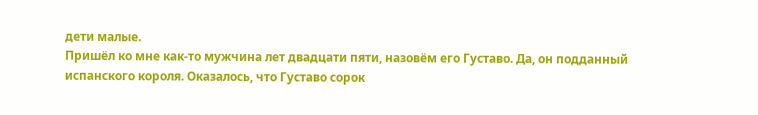дети малые.
Пришёл ко мне как-то мужчина лет двадцати пяти, назовём его Густаво. Да, он подданный испанского короля. Оказалось, что Густаво сорок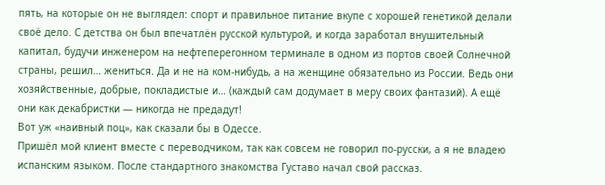пять, на которые он не выглядел: спорт и правильное питание вкупе с хорошей генетикой делали своё дело. С детства он был впечатлён русской культурой, и когда заработал внушительный капитал, будучи инженером на нефтеперегонном терминале в одном из портов своей Солнечной страны, решил… жениться. Да и не на ком-нибудь, а на женщине обязательно из России. Ведь они хозяйственные, добрые, покладистые и… (каждый сам додумает в меру своих фантазий). А ещё они как декабристки — никогда не предадут!
Вот уж «наивный поц», как сказали бы в Одессе.
Пришёл мой клиент вместе с переводчиком, так как совсем не говорил по-русски, а я не владею испанским языком. После стандартного знакомства Густаво начал свой рассказ.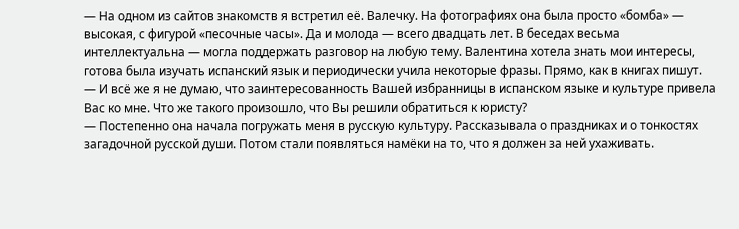— На одном из сайтов знакомств я встретил её. Валечку. На фотографиях она была просто «бомба» — высокая, с фигурой «песочные часы». Да и молода — всего двадцать лет. В беседах весьма интеллектуальна — могла поддержать разговор на любую тему. Валентина хотела знать мои интересы, готова была изучать испанский язык и периодически учила некоторые фразы. Прямо, как в книгах пишут.
— И всё же я не думаю, что заинтересованность Вашей избранницы в испанском языке и культуре привела Вас ко мне. Что же такого произошло, что Вы решили обратиться к юристу?
— Постепенно она начала погружать меня в русскую культуру. Рассказывала о праздниках и о тонкостях загадочной русской души. Потом стали появляться намёки на то, что я должен за ней ухаживать.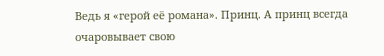Ведь я «герой её романа». Принц. А принц всегда очаровывает свою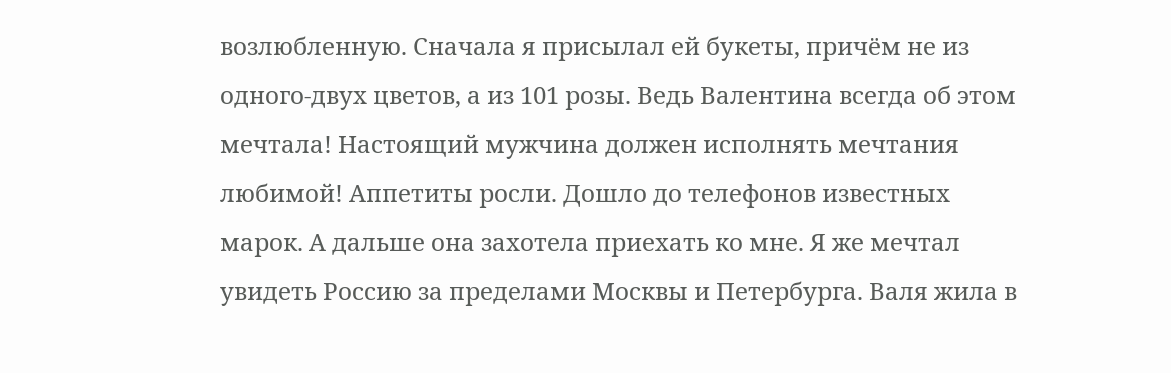возлюбленную. Сначала я присылал ей букеты, причём не из одного-двух цветов, а из 101 розы. Ведь Валентина всегда об этом мечтала! Настоящий мужчина должен исполнять мечтания любимой! Аппетиты росли. Дошло до телефонов известных марок. А дальше она захотела приехать ко мне. Я же мечтал увидеть Россию за пределами Москвы и Петербурга. Валя жила в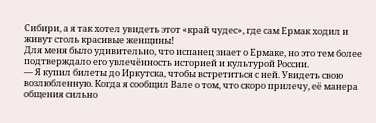Сибири, а я так хотел увидеть этот «край чудес», где сам Ермак ходил и живут столь красивые женщины!
Для меня было удивительно, что испанец знает о Ермаке, но это тем более подтверждало его увлечённость историей и культурой России.
— Я купил билеты до Иркутска, чтобы встретиться с ней. Увидеть свою возлюбленную. Когда я сообщил Вале о том, что скоро прилечу, её манера общения сильно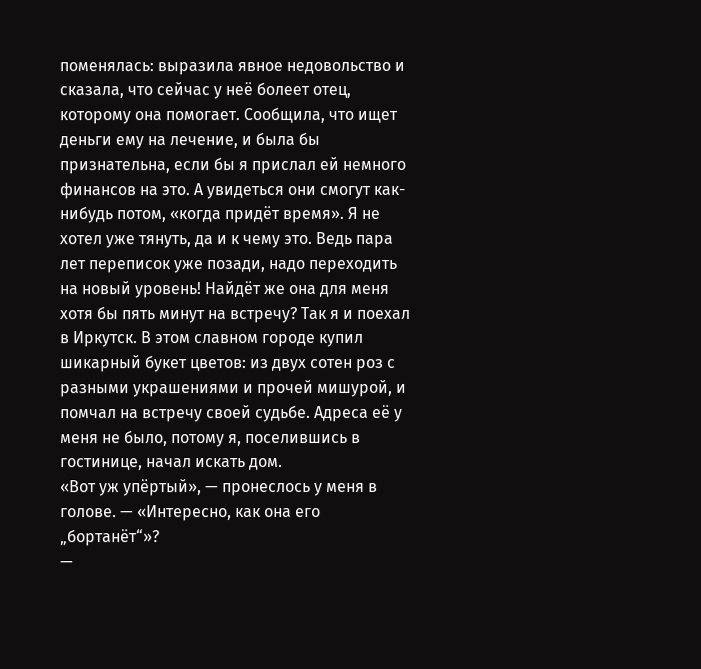поменялась: выразила явное недовольство и сказала, что сейчас у неё болеет отец, которому она помогает. Сообщила, что ищет деньги ему на лечение, и была бы признательна, если бы я прислал ей немного финансов на это. А увидеться они смогут как-нибудь потом, «когда придёт время». Я не хотел уже тянуть, да и к чему это. Ведь пара лет переписок уже позади, надо переходить на новый уровень! Найдёт же она для меня хотя бы пять минут на встречу? Так я и поехал в Иркутск. В этом славном городе купил шикарный букет цветов: из двух сотен роз с разными украшениями и прочей мишурой, и помчал на встречу своей судьбе. Адреса её у меня не было, потому я, поселившись в гостинице, начал искать дом.
«Вот уж упёртый», — пронеслось у меня в голове. — «Интересно, как она его „бортанёт“»?
—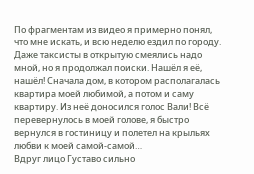По фрагментам из видео я примерно понял, что мне искать, и всю неделю ездил по городу. Даже таксисты в открытую смеялись надо мной, но я продолжал поиски. Нашёл я её, нашёл! Сначала дом, в котором располагалась квартира моей любимой, а потом и саму квартиру. Из неё доносился голос Вали! Всё перевернулось в моей голове, я быстро вернулся в гостиницу и полетел на крыльях любви к моей самой-самой…
Вдруг лицо Густаво сильно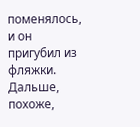поменялось, и он пригубил из фляжки. Дальше, похоже,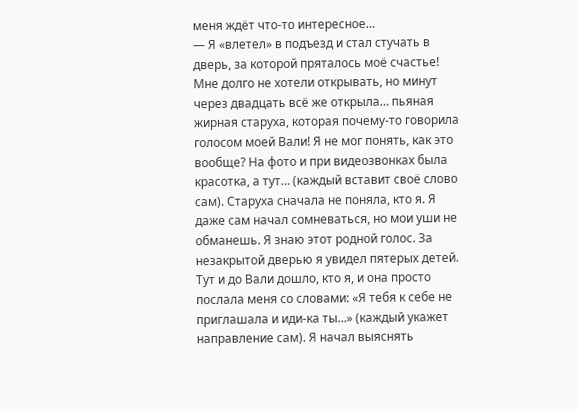меня ждёт что-то интересное…
— Я «влетел» в подъезд и стал стучать в дверь, за которой пряталось моё счастье! Мне долго не хотели открывать, но минут через двадцать всё же открыла… пьяная жирная старуха, которая почему-то говорила голосом моей Вали! Я не мог понять, как это вообще? На фото и при видеозвонках была красотка, а тут… (каждый вставит своё слово сам). Старуха сначала не поняла, кто я. Я даже сам начал сомневаться, но мои уши не обманешь. Я знаю этот родной голос. За незакрытой дверью я увидел пятерых детей. Тут и до Вали дошло, кто я, и она просто послала меня со словами: «Я тебя к себе не приглашала и иди-ка ты…» (каждый укажет направление сам). Я начал выяснять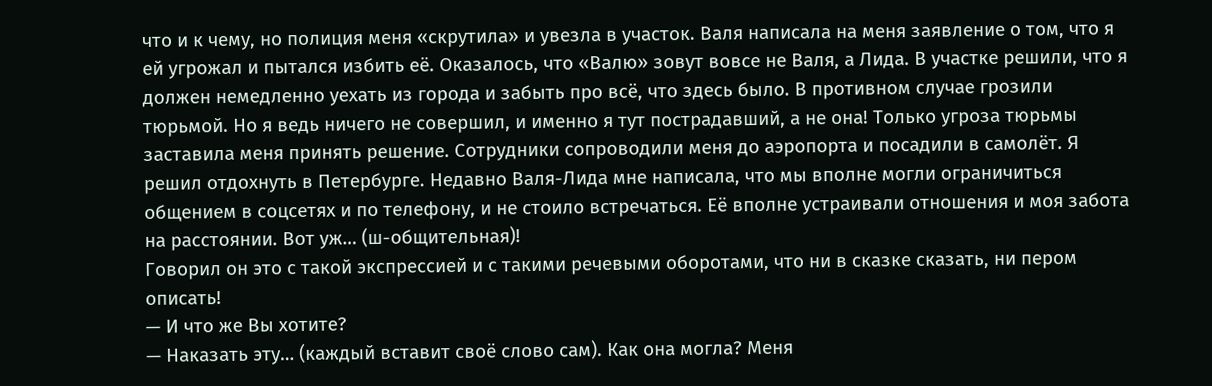что и к чему, но полиция меня «скрутила» и увезла в участок. Валя написала на меня заявление о том, что я ей угрожал и пытался избить её. Оказалось, что «Валю» зовут вовсе не Валя, а Лида. В участке решили, что я должен немедленно уехать из города и забыть про всё, что здесь было. В противном случае грозили тюрьмой. Но я ведь ничего не совершил, и именно я тут пострадавший, а не она! Только угроза тюрьмы заставила меня принять решение. Сотрудники сопроводили меня до аэропорта и посадили в самолёт. Я решил отдохнуть в Петербурге. Недавно Валя-Лида мне написала, что мы вполне могли ограничиться общением в соцсетях и по телефону, и не стоило встречаться. Её вполне устраивали отношения и моя забота на расстоянии. Вот уж… (ш-общительная)!
Говорил он это с такой экспрессией и с такими речевыми оборотами, что ни в сказке сказать, ни пером описать!
— И что же Вы хотите?
— Наказать эту… (каждый вставит своё слово сам). Как она могла? Меня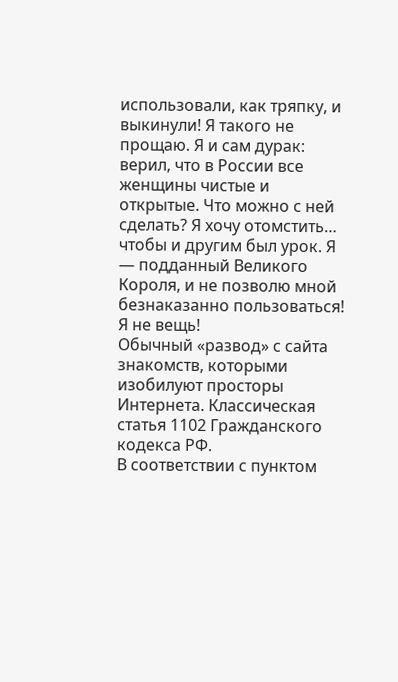использовали, как тряпку, и выкинули! Я такого не прощаю. Я и сам дурак: верил, что в России все женщины чистые и открытые. Что можно с ней сделать? Я хочу отомстить… чтобы и другим был урок. Я — подданный Великого Короля, и не позволю мной безнаказанно пользоваться! Я не вещь!
Обычный «развод» с сайта знакомств, которыми изобилуют просторы Интернета. Классическая статья 1102 Гражданского кодекса РФ.
В соответствии с пунктом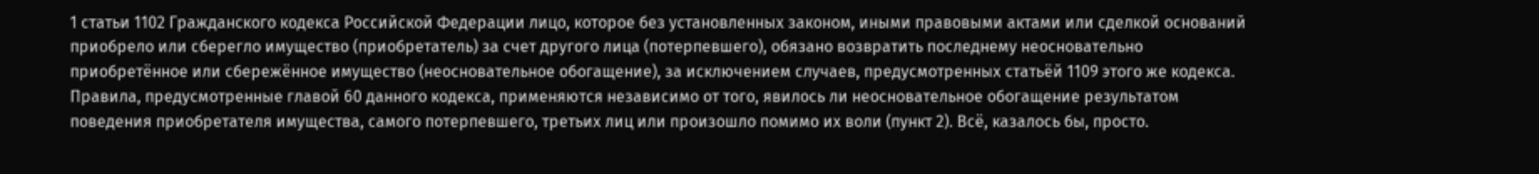1 статьи 1102 Гражданского кодекса Российской Федерации лицо, которое без установленных законом, иными правовыми актами или сделкой оснований приобрело или сберегло имущество (приобретатель) за счет другого лица (потерпевшего), обязано возвратить последнему неосновательно приобретённое или сбережённое имущество (неосновательное обогащение), за исключением случаев, предусмотренных статьёй 1109 этого же кодекса.
Правила, предусмотренные главой 60 данного кодекса, применяются независимо от того, явилось ли неосновательное обогащение результатом поведения приобретателя имущества, самого потерпевшего, третьих лиц или произошло помимо их воли (пункт 2). Всё, казалось бы, просто.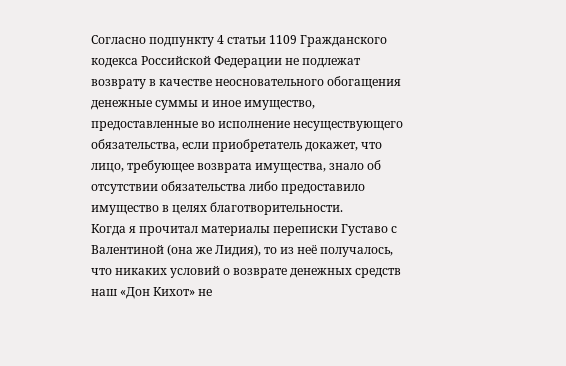Согласно подпункту 4 статьи 1109 Гражданского кодекса Российской Федерации не подлежат возврату в качестве неосновательного обогащения денежные суммы и иное имущество, предоставленные во исполнение несуществующего обязательства, если приобретатель докажет, что лицо, требующее возврата имущества, знало об отсутствии обязательства либо предоставило имущество в целях благотворительности.
Когда я прочитал материалы переписки Густаво с Валентиной (она же Лидия), то из неё получалось, что никаких условий о возврате денежных средств наш «Дон Кихот» не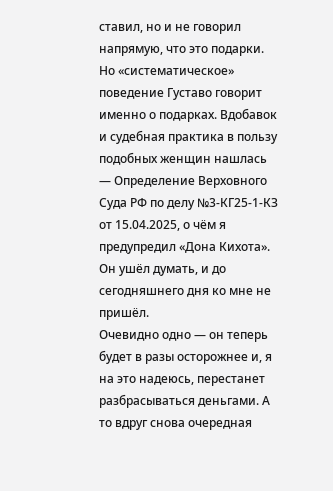ставил, но и не говорил напрямую, что это подарки. Но «систематическое» поведение Густаво говорит именно о подарках. Вдобавок и судебная практика в пользу подобных женщин нашлась — Определение Верховного Суда РФ по делу №3-КГ25-1-КЗ от 15.04.2025, о чём я предупредил «Дона Кихота». Он ушёл думать, и до сегодняшнего дня ко мне не пришёл.
Очевидно одно — он теперь будет в разы осторожнее и, я на это надеюсь, перестанет разбрасываться деньгами. А то вдруг снова очередная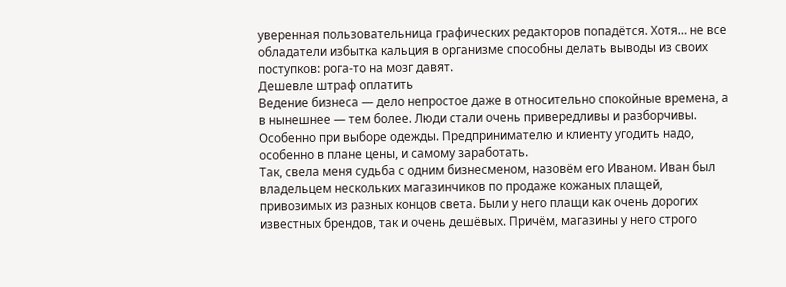уверенная пользовательница графических редакторов попадётся. Хотя… не все обладатели избытка кальция в организме способны делать выводы из своих поступков: рога-то на мозг давят.
Дешевле штраф оплатить
Ведение бизнеса — дело непростое даже в относительно спокойные времена, а в нынешнее — тем более. Люди стали очень привередливы и разборчивы. Особенно при выборе одежды. Предпринимателю и клиенту угодить надо, особенно в плане цены, и самому заработать.
Так, свела меня судьба с одним бизнесменом, назовём его Иваном. Иван был владельцем нескольких магазинчиков по продаже кожаных плащей, привозимых из разных концов света. Были у него плащи как очень дорогих известных брендов, так и очень дешёвых. Причём, магазины у него строго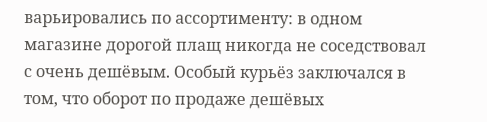варьировались по ассортименту: в одном магазине дорогой плащ никогда не соседствовал с очень дешёвым. Особый курьёз заключался в том, что оборот по продаже дешёвых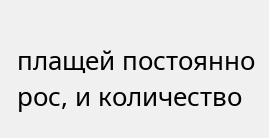плащей постоянно рос, и количество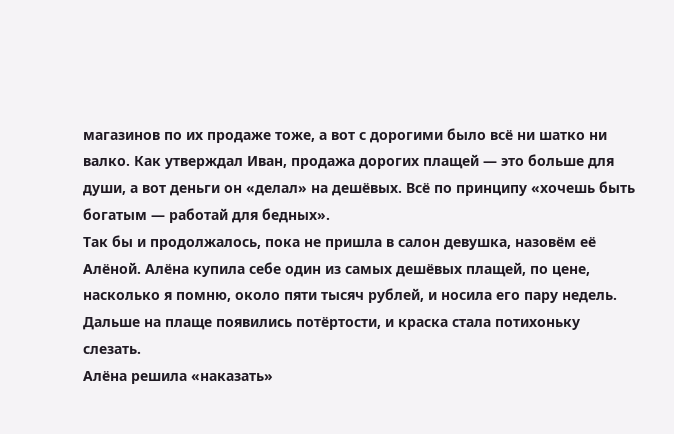магазинов по их продаже тоже, а вот с дорогими было всё ни шатко ни валко. Как утверждал Иван, продажа дорогих плащей — это больше для души, а вот деньги он «делал» на дешёвых. Всё по принципу «хочешь быть богатым — работай для бедных».
Так бы и продолжалось, пока не пришла в салон девушка, назовём её Алёной. Алёна купила себе один из самых дешёвых плащей, по цене, насколько я помню, около пяти тысяч рублей, и носила его пару недель. Дальше на плаще появились потёртости, и краска стала потихоньку слезать.
Алёна решила «наказать»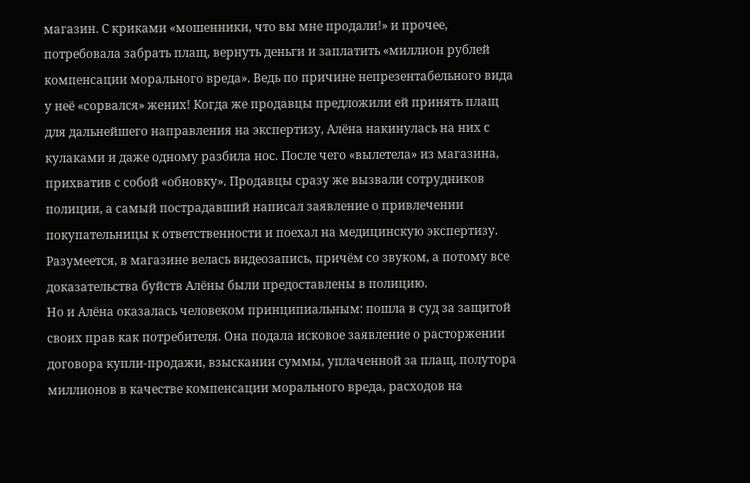магазин. С криками «мошенники, что вы мне продали!» и прочее, потребовала забрать плащ, вернуть деньги и заплатить «миллион рублей компенсации морального вреда». Ведь по причине непрезентабельного вида у неё «сорвался» жених! Когда же продавцы предложили ей принять плащ для дальнейшего направления на экспертизу, Алёна накинулась на них с кулаками и даже одному разбила нос. После чего «вылетела» из магазина, прихватив с собой «обновку». Продавцы сразу же вызвали сотрудников полиции, а самый пострадавший написал заявление о привлечении покупательницы к ответственности и поехал на медицинскую экспертизу. Разумеется, в магазине велась видеозапись, причём со звуком, а потому все доказательства буйств Алёны были предоставлены в полицию.
Но и Алёна оказалась человеком принципиальным: пошла в суд за защитой своих прав как потребителя. Она подала исковое заявление о расторжении договора купли-продажи, взыскании суммы, уплаченной за плащ, полутора миллионов в качестве компенсации морального вреда, расходов на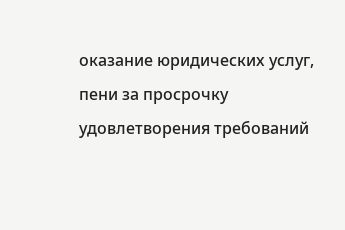оказание юридических услуг, пени за просрочку удовлетворения требований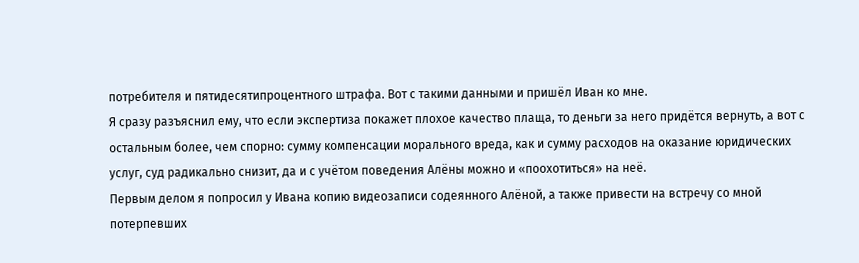потребителя и пятидесятипроцентного штрафа. Вот с такими данными и пришёл Иван ко мне.
Я сразу разъяснил ему, что если экспертиза покажет плохое качество плаща, то деньги за него придётся вернуть, а вот с остальным более, чем спорно: сумму компенсации морального вреда, как и сумму расходов на оказание юридических услуг, суд радикально снизит, да и с учётом поведения Алёны можно и «поохотиться» на неё.
Первым делом я попросил у Ивана копию видеозаписи содеянного Алёной, а также привести на встречу со мной потерпевших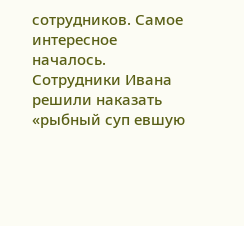сотрудников. Самое интересное началось. Сотрудники Ивана решили наказать «рыбный суп евшую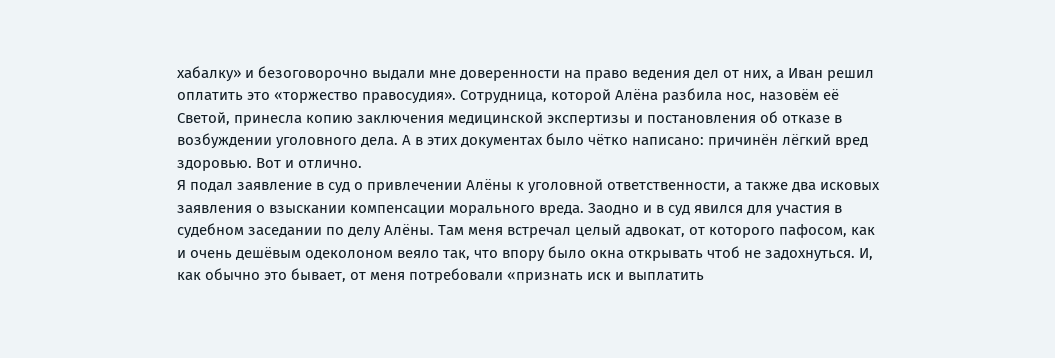хабалку» и безоговорочно выдали мне доверенности на право ведения дел от них, а Иван решил оплатить это «торжество правосудия». Сотрудница, которой Алёна разбила нос, назовём её Светой, принесла копию заключения медицинской экспертизы и постановления об отказе в возбуждении уголовного дела. А в этих документах было чётко написано: причинён лёгкий вред здоровью. Вот и отлично.
Я подал заявление в суд о привлечении Алёны к уголовной ответственности, а также два исковых заявления о взыскании компенсации морального вреда. Заодно и в суд явился для участия в судебном заседании по делу Алёны. Там меня встречал целый адвокат, от которого пафосом, как и очень дешёвым одеколоном веяло так, что впору было окна открывать чтоб не задохнуться. И, как обычно это бывает, от меня потребовали «признать иск и выплатить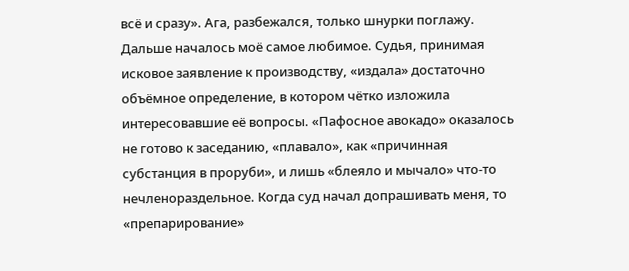всё и сразу». Ага, разбежался, только шнурки поглажу.
Дальше началось моё самое любимое. Судья, принимая исковое заявление к производству, «издала» достаточно объёмное определение, в котором чётко изложила интересовавшие её вопросы. «Пафосное авокадо» оказалось не готово к заседанию, «плавало», как «причинная субстанция в проруби», и лишь «блеяло и мычало» что-то нечленораздельное. Когда суд начал допрашивать меня, то «препарирование»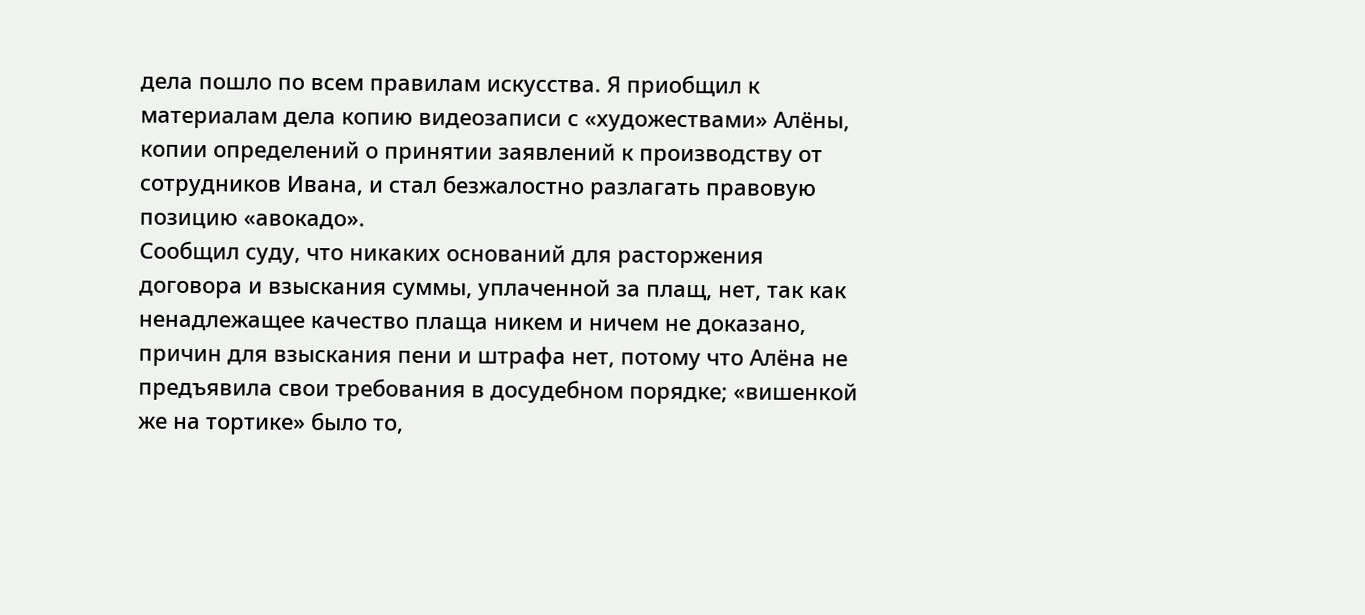дела пошло по всем правилам искусства. Я приобщил к материалам дела копию видеозаписи с «художествами» Алёны, копии определений о принятии заявлений к производству от сотрудников Ивана, и стал безжалостно разлагать правовую позицию «авокадо».
Сообщил суду, что никаких оснований для расторжения договора и взыскания суммы, уплаченной за плащ, нет, так как ненадлежащее качество плаща никем и ничем не доказано, причин для взыскания пени и штрафа нет, потому что Алёна не предъявила свои требования в досудебном порядке; «вишенкой же на тортике» было то,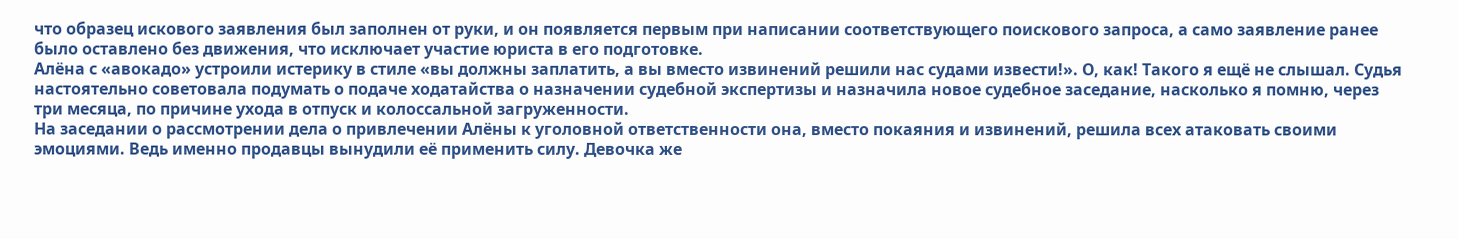что образец искового заявления был заполнен от руки, и он появляется первым при написании соответствующего поискового запроса, а само заявление ранее было оставлено без движения, что исключает участие юриста в его подготовке.
Алёна с «авокадо» устроили истерику в стиле «вы должны заплатить, а вы вместо извинений решили нас судами извести!». О, как! Такого я ещё не слышал. Судья настоятельно советовала подумать о подаче ходатайства о назначении судебной экспертизы и назначила новое судебное заседание, насколько я помню, через три месяца, по причине ухода в отпуск и колоссальной загруженности.
На заседании о рассмотрении дела о привлечении Алёны к уголовной ответственности она, вместо покаяния и извинений, решила всех атаковать своими эмоциями. Ведь именно продавцы вынудили её применить силу. Девочка же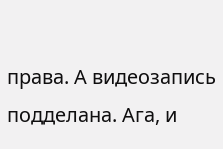права. А видеозапись подделана. Ага, и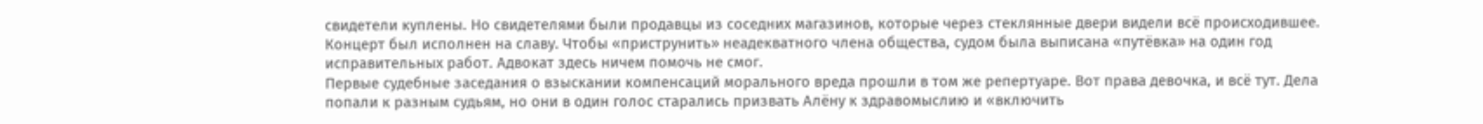свидетели куплены. Но свидетелями были продавцы из соседних магазинов, которые через стеклянные двери видели всё происходившее. Концерт был исполнен на славу. Чтобы «приструнить» неадекватного члена общества, судом была выписана «путёвка» на один год исправительных работ. Адвокат здесь ничем помочь не смог.
Первые судебные заседания о взыскании компенсаций морального вреда прошли в том же репертуаре. Вот права девочка, и всё тут. Дела попали к разным судьям, но они в один голос старались призвать Алёну к здравомыслию и «включить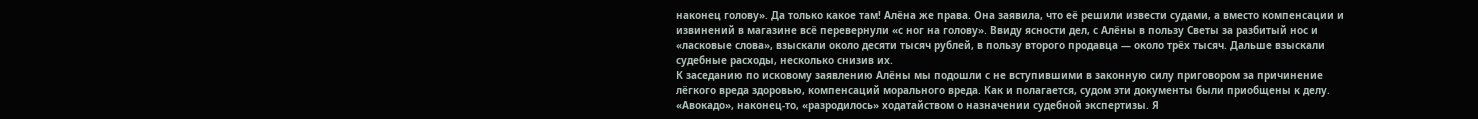наконец голову». Да только какое там! Алёна же права. Она заявила, что её решили извести судами, а вместо компенсации и извинений в магазине всё перевернули «с ног на голову». Ввиду ясности дел, с Алёны в пользу Светы за разбитый нос и «ласковые слова», взыскали около десяти тысяч рублей, в пользу второго продавца — около трёх тысяч. Дальше взыскали судебные расходы, несколько снизив их.
К заседанию по исковому заявлению Алёны мы подошли с не вступившими в законную силу приговором за причинение лёгкого вреда здоровью, компенсаций морального вреда. Как и полагается, судом эти документы были приобщены к делу. «Авокадо», наконец-то, «разродилось» ходатайством о назначении судебной экспертизы. Я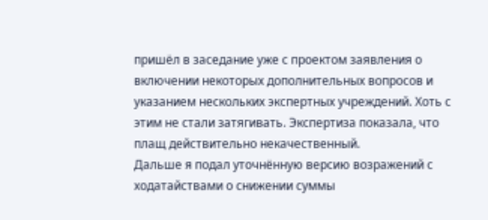пришёл в заседание уже с проектом заявления о включении некоторых дополнительных вопросов и указанием нескольких экспертных учреждений. Хоть с этим не стали затягивать. Экспертиза показала, что плащ действительно некачественный.
Дальше я подал уточнённую версию возражений с ходатайствами о снижении суммы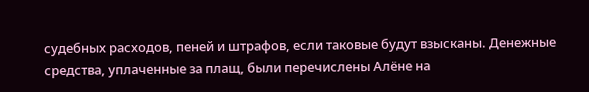судебных расходов, пеней и штрафов, если таковые будут взысканы. Денежные средства, уплаченные за плащ, были перечислены Алёне на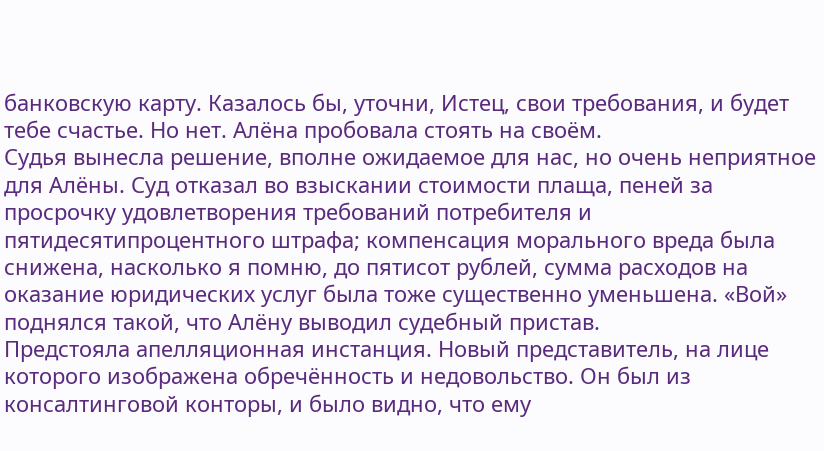банковскую карту. Казалось бы, уточни, Истец, свои требования, и будет тебе счастье. Но нет. Алёна пробовала стоять на своём.
Судья вынесла решение, вполне ожидаемое для нас, но очень неприятное для Алёны. Суд отказал во взыскании стоимости плаща, пеней за просрочку удовлетворения требований потребителя и пятидесятипроцентного штрафа; компенсация морального вреда была снижена, насколько я помню, до пятисот рублей, сумма расходов на оказание юридических услуг была тоже существенно уменьшена. «Вой» поднялся такой, что Алёну выводил судебный пристав.
Предстояла апелляционная инстанция. Новый представитель, на лице которого изображена обречённость и недовольство. Он был из консалтинговой конторы, и было видно, что ему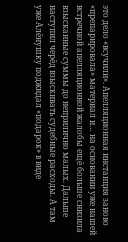это дело «всучили». Апелляционная инстанция заново «препарировала» материал и… на основании уже нашей встречной апелляционной жалобы ещё больше снизила взысканные суммы до неприлично малых. Дальше наступил черёд взыскивать судебные расходы. А там уже Алёнушку поджидал «подарок» в виде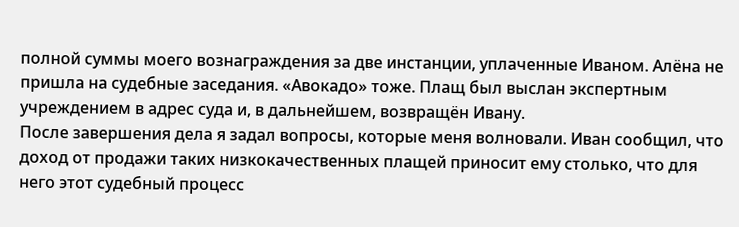полной суммы моего вознаграждения за две инстанции, уплаченные Иваном. Алёна не пришла на судебные заседания. «Авокадо» тоже. Плащ был выслан экспертным учреждением в адрес суда и, в дальнейшем, возвращён Ивану.
После завершения дела я задал вопросы, которые меня волновали. Иван сообщил, что доход от продажи таких низкокачественных плащей приносит ему столько, что для него этот судебный процесс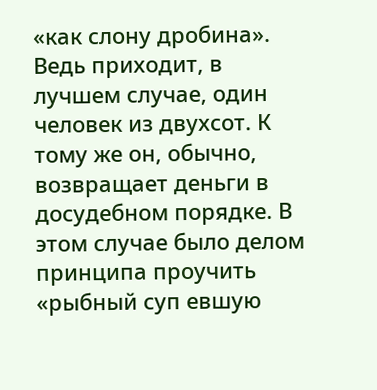«как слону дробина». Ведь приходит, в лучшем случае, один человек из двухсот. К тому же он, обычно, возвращает деньги в досудебном порядке. В этом случае было делом принципа проучить «рыбный суп евшую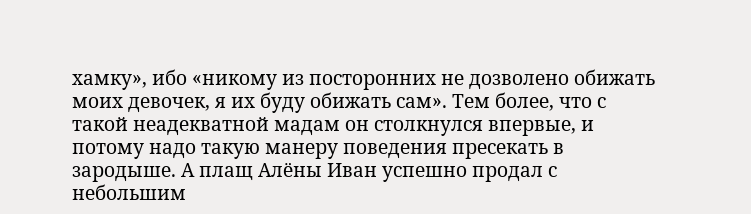хамку», ибо «никому из посторонних не дозволено обижать моих девочек, я их буду обижать сам». Тем более, что с такой неадекватной мадам он столкнулся впервые, и потому надо такую манеру поведения пресекать в зародыше. А плащ Алёны Иван успешно продал с небольшим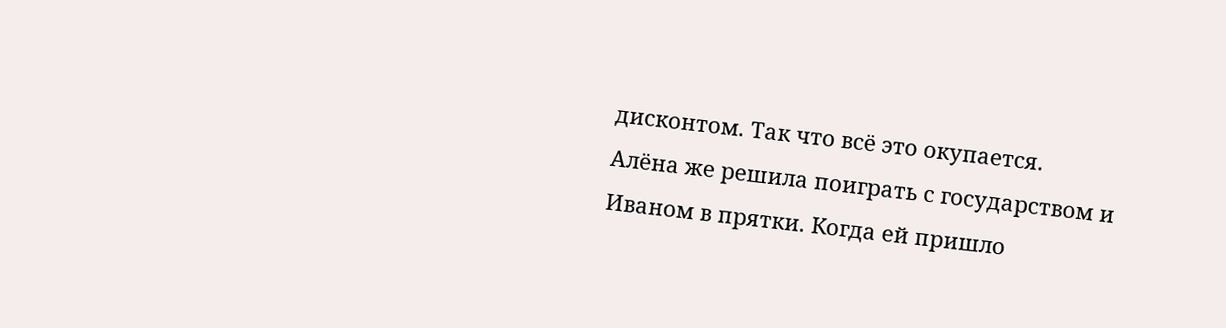дисконтом. Так что всё это окупается.
Алёна же решила поиграть с государством и Иваном в прятки. Когда ей пришло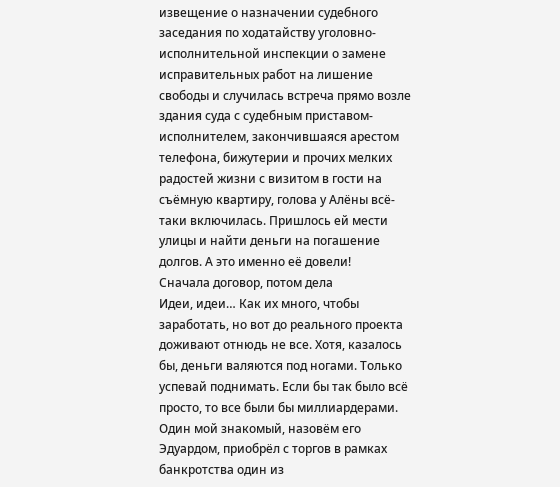извещение о назначении судебного заседания по ходатайству уголовно-исполнительной инспекции о замене исправительных работ на лишение свободы и случилась встреча прямо возле здания суда с судебным приставом-исполнителем, закончившаяся арестом телефона, бижутерии и прочих мелких радостей жизни с визитом в гости на съёмную квартиру, голова у Алёны всё-таки включилась. Пришлось ей мести улицы и найти деньги на погашение долгов. А это именно её довели!
Сначала договор, потом дела
Идеи, идеи… Как их много, чтобы заработать, но вот до реального проекта доживают отнюдь не все. Хотя, казалось бы, деньги валяются под ногами. Только успевай поднимать. Если бы так было всё просто, то все были бы миллиардерами.
Один мой знакомый, назовём его Эдуардом, приобрёл с торгов в рамках банкротства один из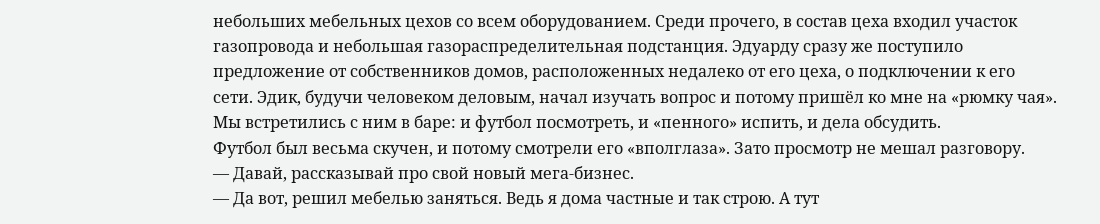небольших мебельных цехов со всем оборудованием. Среди прочего, в состав цеха входил участок газопровода и небольшая газораспределительная подстанция. Эдуарду сразу же поступило предложение от собственников домов, расположенных недалеко от его цеха, о подключении к его сети. Эдик, будучи человеком деловым, начал изучать вопрос и потому пришёл ко мне на «рюмку чая».
Мы встретились с ним в баре: и футбол посмотреть, и «пенного» испить, и дела обсудить.
Футбол был весьма скучен, и потому смотрели его «вполглаза». Зато просмотр не мешал разговору.
— Давай, рассказывай про свой новый мега-бизнес.
— Да вот, решил мебелью заняться. Ведь я дома частные и так строю. А тут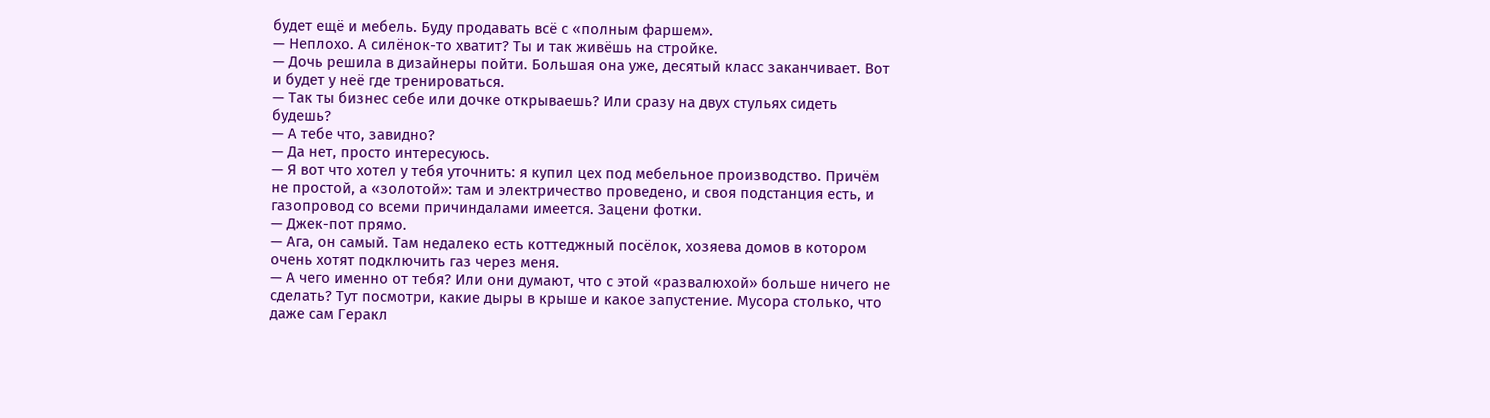будет ещё и мебель. Буду продавать всё с «полным фаршем».
— Неплохо. А силёнок-то хватит? Ты и так живёшь на стройке.
— Дочь решила в дизайнеры пойти. Большая она уже, десятый класс заканчивает. Вот и будет у неё где тренироваться.
— Так ты бизнес себе или дочке открываешь? Или сразу на двух стульях сидеть будешь?
— А тебе что, завидно?
— Да нет, просто интересуюсь.
— Я вот что хотел у тебя уточнить: я купил цех под мебельное производство. Причём не простой, а «золотой»: там и электричество проведено, и своя подстанция есть, и газопровод со всеми причиндалами имеется. Зацени фотки.
— Джек-пот прямо.
— Ага, он самый. Там недалеко есть коттеджный посёлок, хозяева домов в котором очень хотят подключить газ через меня.
— А чего именно от тебя? Или они думают, что с этой «развалюхой» больше ничего не сделать? Тут посмотри, какие дыры в крыше и какое запустение. Мусора столько, что даже сам Геракл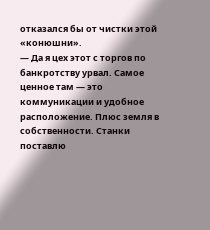отказался бы от чистки этой «конюшни».
— Да я цех этот с торгов по банкротству урвал. Самое ценное там — это коммуникации и удобное расположение. Плюс земля в собственности. Станки поставлю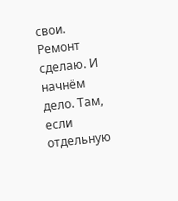свои. Ремонт сделаю. И начнём дело. Там, если отдельную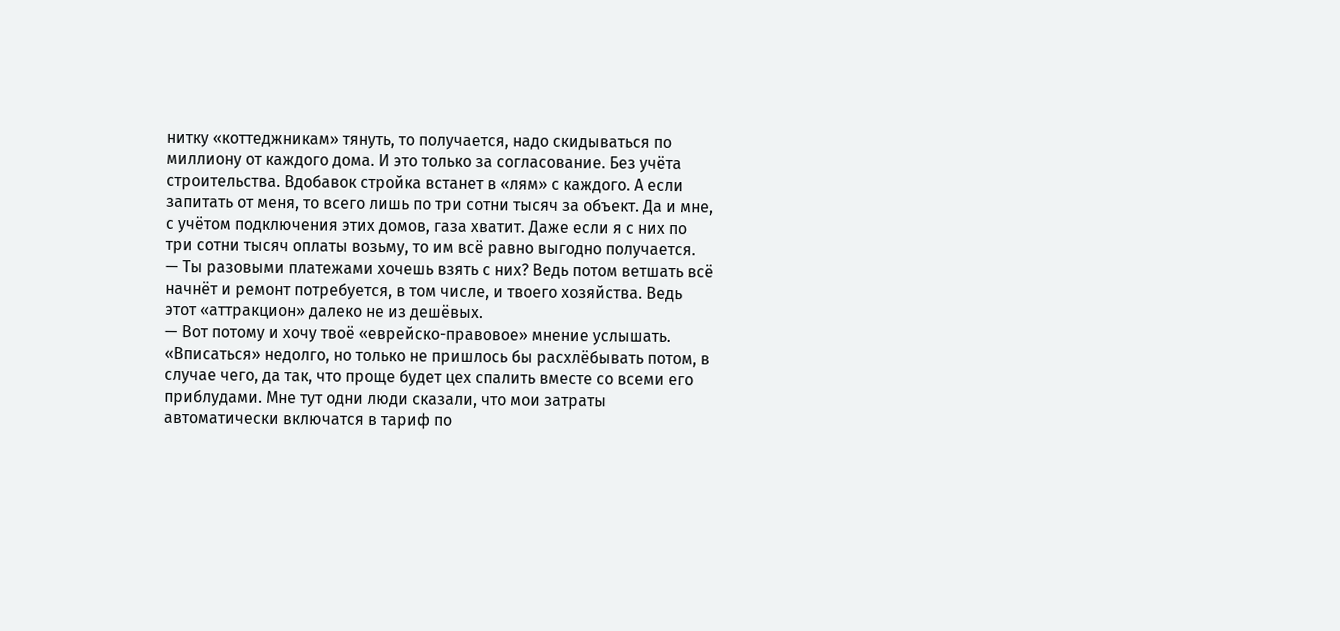нитку «коттеджникам» тянуть, то получается, надо скидываться по миллиону от каждого дома. И это только за согласование. Без учёта строительства. Вдобавок стройка встанет в «лям» с каждого. А если запитать от меня, то всего лишь по три сотни тысяч за объект. Да и мне, с учётом подключения этих домов, газа хватит. Даже если я с них по три сотни тысяч оплаты возьму, то им всё равно выгодно получается.
— Ты разовыми платежами хочешь взять с них? Ведь потом ветшать всё начнёт и ремонт потребуется, в том числе, и твоего хозяйства. Ведь этот «аттракцион» далеко не из дешёвых.
— Вот потому и хочу твоё «еврейско-правовое» мнение услышать. «Вписаться» недолго, но только не пришлось бы расхлёбывать потом, в случае чего, да так, что проще будет цех спалить вместе со всеми его приблудами. Мне тут одни люди сказали, что мои затраты автоматически включатся в тариф по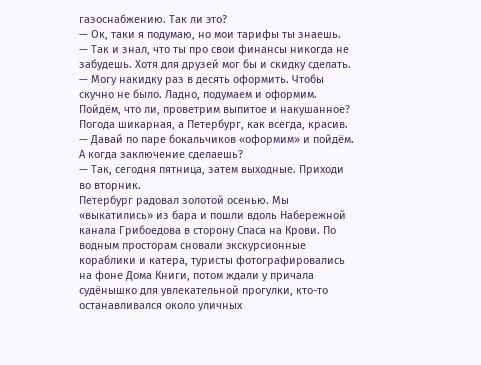газоснабжению. Так ли это?
— Ок, таки я подумаю, но мои тарифы ты знаешь.
— Так и знал, что ты про свои финансы никогда не забудешь. Хотя для друзей мог бы и скидку сделать.
— Могу накидку раз в десять оформить. Чтобы скучно не было. Ладно, подумаем и оформим. Пойдём, что ли, проветрим выпитое и накушанное? Погода шикарная, а Петербург, как всегда, красив.
— Давай по паре бокальчиков «оформим» и пойдём. А когда заключение сделаешь?
— Так, сегодня пятница, затем выходные. Приходи во вторник.
Петербург радовал золотой осенью. Мы «выкатились» из бара и пошли вдоль Набережной канала Грибоедова в сторону Спаса на Крови. По водным просторам сновали экскурсионные кораблики и катера, туристы фотографировались на фоне Дома Книги, потом ждали у причала судёнышко для увлекательной прогулки, кто-то останавливался около уличных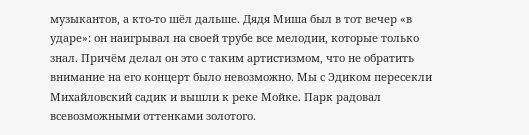музыкантов, а кто-то шёл дальше. Дядя Миша был в тот вечер «в ударе»: он наигрывал на своей трубе все мелодии, которые только знал. Причём делал он это с таким артистизмом, что не обратить внимание на его концерт было невозможно. Мы с Эдиком пересекли Михайловский садик и вышли к реке Мойке. Парк радовал всевозможными оттенками золотого.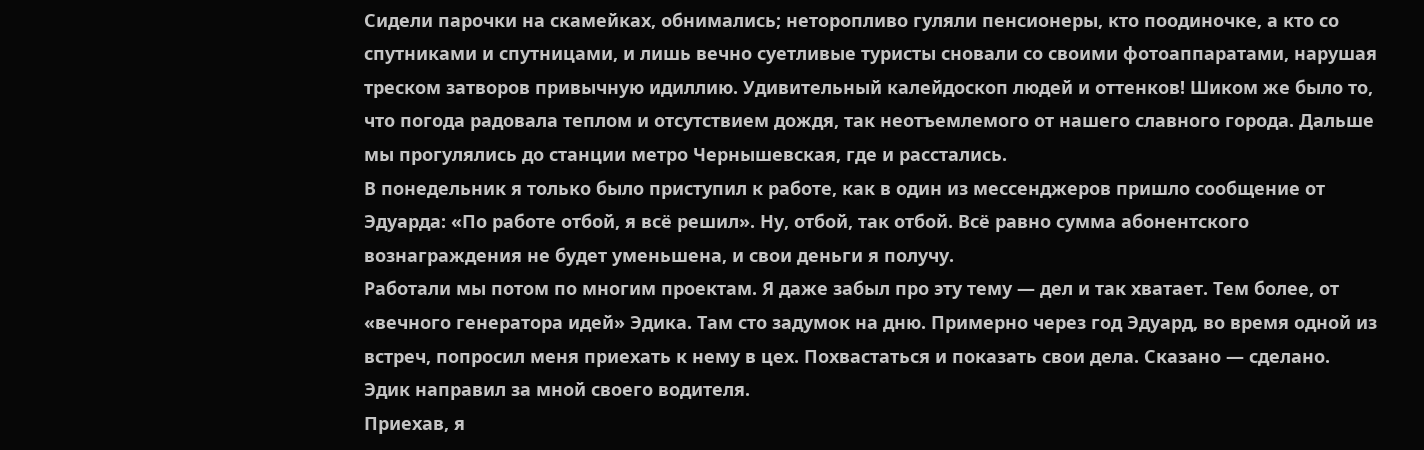Сидели парочки на скамейках, обнимались; неторопливо гуляли пенсионеры, кто поодиночке, а кто со спутниками и спутницами, и лишь вечно суетливые туристы сновали со своими фотоаппаратами, нарушая треском затворов привычную идиллию. Удивительный калейдоскоп людей и оттенков! Шиком же было то, что погода радовала теплом и отсутствием дождя, так неотъемлемого от нашего славного города. Дальше мы прогулялись до станции метро Чернышевская, где и расстались.
В понедельник я только было приступил к работе, как в один из мессенджеров пришло сообщение от Эдуарда: «По работе отбой, я всё решил». Ну, отбой, так отбой. Всё равно сумма абонентского вознаграждения не будет уменьшена, и свои деньги я получу.
Работали мы потом по многим проектам. Я даже забыл про эту тему — дел и так хватает. Тем более, от «вечного генератора идей» Эдика. Там сто задумок на дню. Примерно через год Эдуард, во время одной из встреч, попросил меня приехать к нему в цех. Похвастаться и показать свои дела. Сказано — сделано. Эдик направил за мной своего водителя.
Приехав, я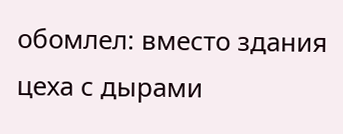обомлел: вместо здания цеха с дырами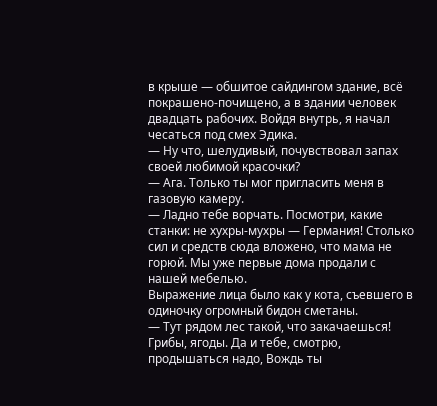в крыше — обшитое сайдингом здание, всё покрашено-почищено, а в здании человек двадцать рабочих. Войдя внутрь, я начал чесаться под смех Эдика.
— Ну что, шелудивый, почувствовал запах своей любимой красочки?
— Ага. Только ты мог пригласить меня в газовую камеру.
— Ладно тебе ворчать. Посмотри, какие станки: не хухры-мухры — Германия! Столько сил и средств сюда вложено, что мама не горюй. Мы уже первые дома продали с нашей мебелью.
Выражение лица было как у кота, съевшего в одиночку огромный бидон сметаны.
— Тут рядом лес такой, что закачаешься! Грибы, ягоды. Да и тебе, смотрю, продышаться надо, Вождь ты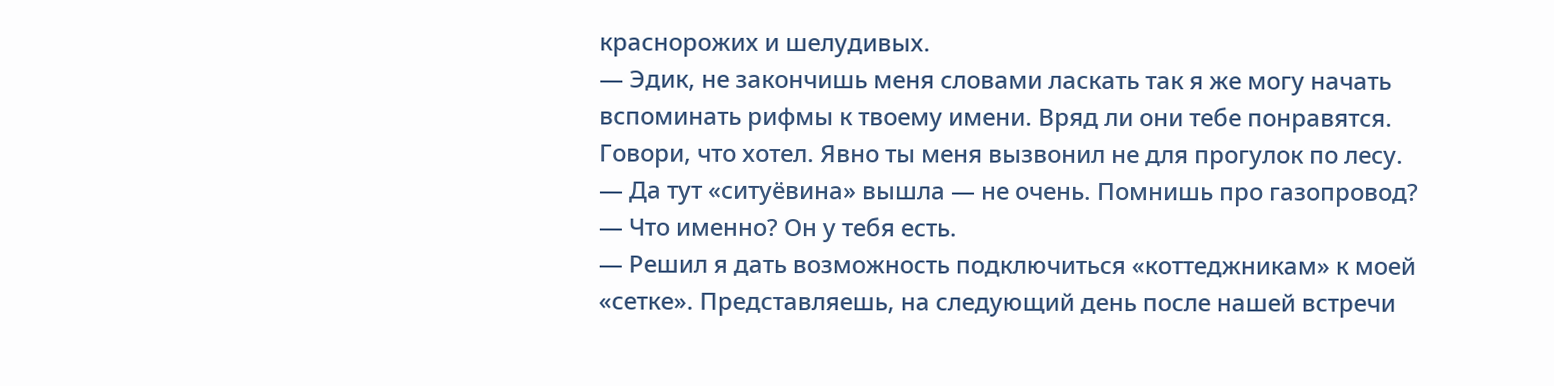краснорожих и шелудивых.
— Эдик, не закончишь меня словами ласкать так я же могу начать вспоминать рифмы к твоему имени. Вряд ли они тебе понравятся. Говори, что хотел. Явно ты меня вызвонил не для прогулок по лесу.
— Да тут «ситуёвина» вышла — не очень. Помнишь про газопровод?
— Что именно? Он у тебя есть.
— Решил я дать возможность подключиться «коттеджникам» к моей «сетке». Представляешь, на следующий день после нашей встречи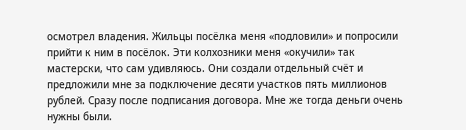осмотрел владения. Жильцы посёлка меня «подловили» и попросили прийти к ним в посёлок. Эти колхозники меня «окучили» так мастерски, что сам удивляюсь. Они создали отдельный счёт и предложили мне за подключение десяти участков пять миллионов рублей. Сразу после подписания договора. Мне же тогда деньги очень нужны были.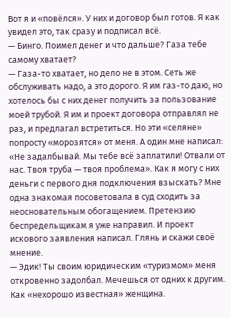Вот я и «повёлся». У них и договор был готов. Я как увидел это, так сразу и подписал всё.
— Бинго. Поимел денег и что дальше? Газа тебе самому хватает?
— Газа-то хватает, но дело не в этом. Сеть же обслуживать надо, а это дорого. Я им газ-то даю, но хотелось бы с них денег получить за пользование моей трубой. Я им и проект договора отправлял не раз, и предлагал встретиться. Но эти «селяне» попросту «морозятся» от меня. А один мне написал: «Не задалбывай. Мы тебе всё заплатили! Отвали от нас. Твоя труба — твоя проблема». Как я могу с них деньги с первого дня подключения взыскать? Мне одна знакомая посоветовала в суд сходить за неосновательным обогащением. Претензию беспредельщикам я уже направил. И проект искового заявления написал. Глянь и скажи своё мнение.
— Эдик! Ты своим юридическим «туризмом» меня откровенно задолбал. Мечешься от одних к другим. Как «нехорошо известная» женщина.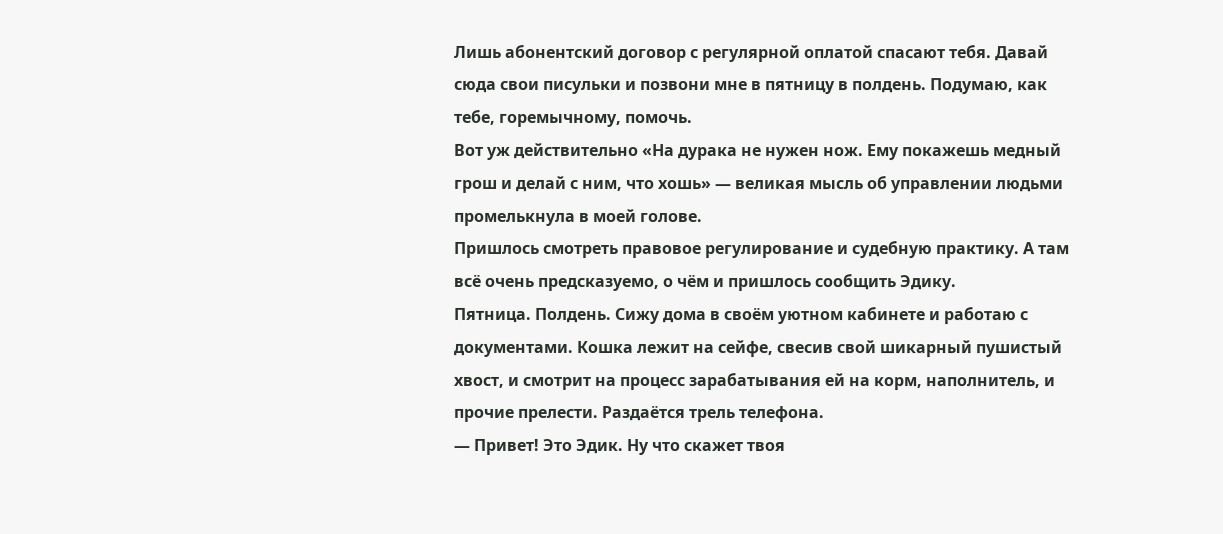Лишь абонентский договор с регулярной оплатой спасают тебя. Давай сюда свои писульки и позвони мне в пятницу в полдень. Подумаю, как тебе, горемычному, помочь.
Вот уж действительно «На дурака не нужен нож. Ему покажешь медный грош и делай с ним, что хошь» — великая мысль об управлении людьми промелькнула в моей голове.
Пришлось смотреть правовое регулирование и судебную практику. А там всё очень предсказуемо, о чём и пришлось сообщить Эдику.
Пятница. Полдень. Сижу дома в своём уютном кабинете и работаю с документами. Кошка лежит на сейфе, свесив свой шикарный пушистый хвост, и смотрит на процесс зарабатывания ей на корм, наполнитель, и прочие прелести. Раздаётся трель телефона.
— Привет! Это Эдик. Ну что скажет твоя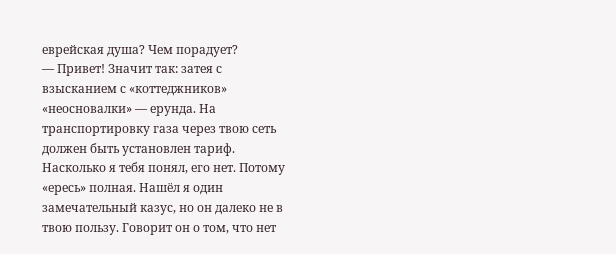еврейская душа? Чем порадует?
— Привет! Значит так: затея с взысканием с «коттеджников» «неосновалки» — ерунда. На транспортировку газа через твою сеть должен быть установлен тариф. Насколько я тебя понял, его нет. Потому «ересь» полная. Нашёл я один замечательный казус, но он далеко не в твою пользу. Говорит он о том, что нет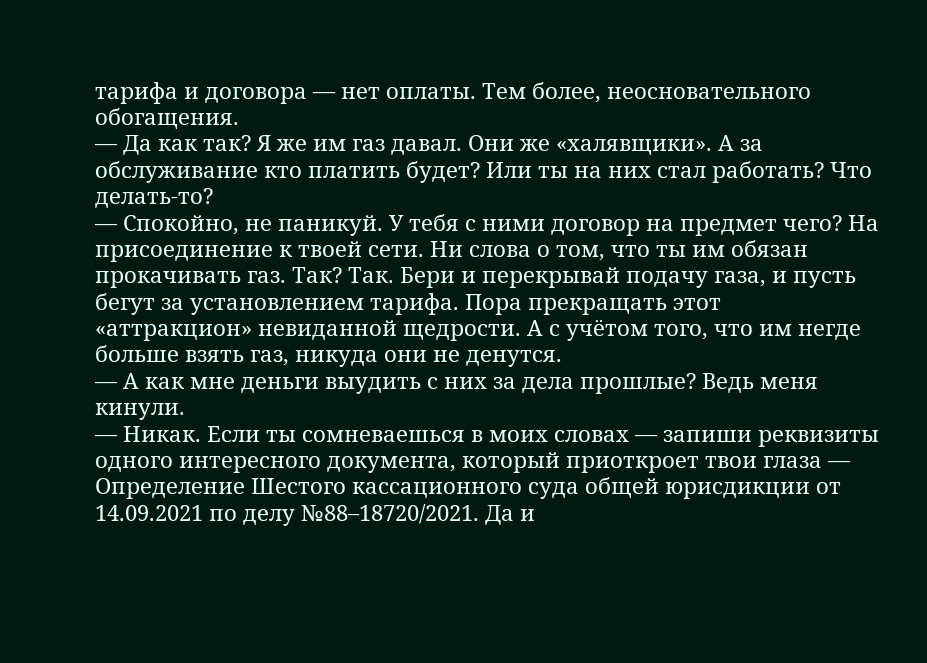тарифа и договора — нет оплаты. Тем более, неосновательного обогащения.
— Да как так? Я же им газ давал. Они же «халявщики». А за обслуживание кто платить будет? Или ты на них стал работать? Что делать-то?
— Спокойно, не паникуй. У тебя с ними договор на предмет чего? На присоединение к твоей сети. Ни слова о том, что ты им обязан прокачивать газ. Так? Так. Бери и перекрывай подачу газа, и пусть бегут за установлением тарифа. Пора прекращать этот «аттракцион» невиданной щедрости. А с учётом того, что им негде больше взять газ, никуда они не денутся.
— А как мне деньги выудить с них за дела прошлые? Ведь меня кинули.
— Никак. Если ты сомневаешься в моих словах — запиши реквизиты одного интересного документа, который приоткроет твои глаза — Определение Шестого кассационного суда общей юрисдикции от 14.09.2021 по делу №88–18720/2021. Да и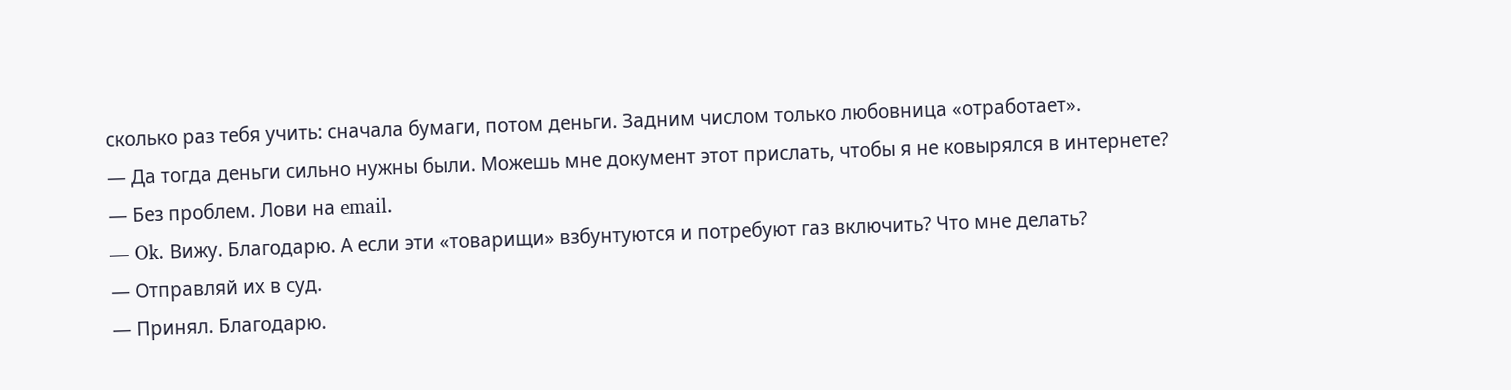сколько раз тебя учить: сначала бумаги, потом деньги. Задним числом только любовница «отработает».
— Да тогда деньги сильно нужны были. Можешь мне документ этот прислать, чтобы я не ковырялся в интернете?
— Без проблем. Лови на email.
— Ok. Вижу. Благодарю. А если эти «товарищи» взбунтуются и потребуют газ включить? Что мне делать?
— Отправляй их в суд.
— Принял. Благодарю.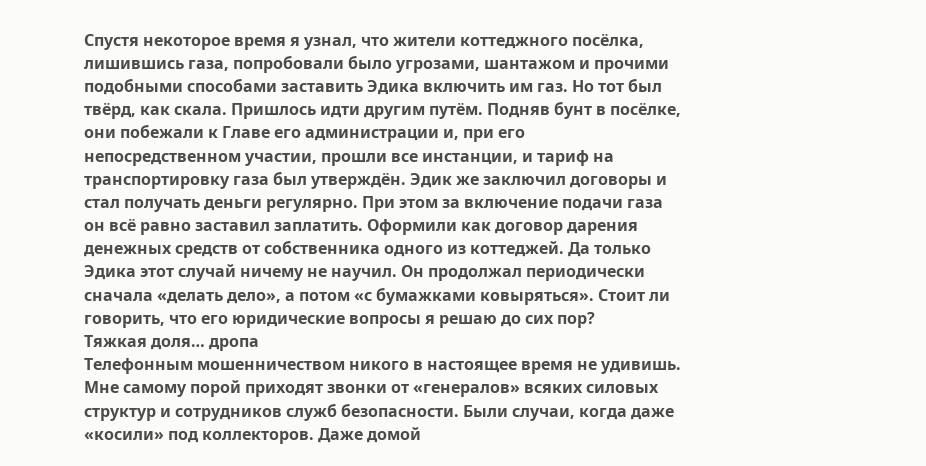Спустя некоторое время я узнал, что жители коттеджного посёлка, лишившись газа, попробовали было угрозами, шантажом и прочими подобными способами заставить Эдика включить им газ. Но тот был твёрд, как скала. Пришлось идти другим путём. Подняв бунт в посёлке, они побежали к Главе его администрации и, при его непосредственном участии, прошли все инстанции, и тариф на транспортировку газа был утверждён. Эдик же заключил договоры и стал получать деньги регулярно. При этом за включение подачи газа он всё равно заставил заплатить. Оформили как договор дарения денежных средств от собственника одного из коттеджей. Да только Эдика этот случай ничему не научил. Он продолжал периодически сначала «делать дело», а потом «с бумажками ковыряться». Стоит ли говорить, что его юридические вопросы я решаю до сих пор?
Тяжкая доля… дропа
Телефонным мошенничеством никого в настоящее время не удивишь. Мне самому порой приходят звонки от «генералов» всяких силовых структур и сотрудников служб безопасности. Были случаи, когда даже «косили» под коллекторов. Даже домой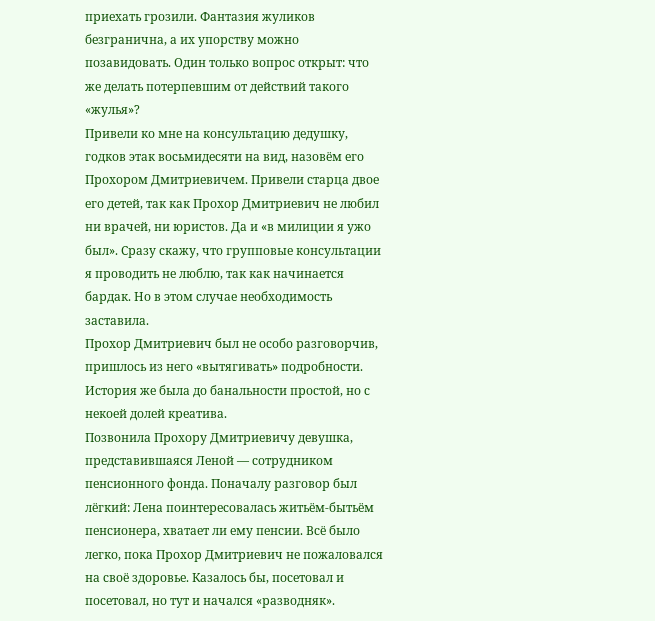приехать грозили. Фантазия жуликов безгранична, а их упорству можно позавидовать. Один только вопрос открыт: что же делать потерпевшим от действий такого «жулья»?
Привели ко мне на консультацию дедушку, годков этак восьмидесяти на вид, назовём его Прохором Дмитриевичем. Привели старца двое его детей, так как Прохор Дмитриевич не любил ни врачей, ни юристов. Да и «в милиции я ужо был». Сразу скажу, что групповые консультации я проводить не люблю, так как начинается бардак. Но в этом случае необходимость заставила.
Прохор Дмитриевич был не особо разговорчив, пришлось из него «вытягивать» подробности. История же была до банальности простой, но с некоей долей креатива.
Позвонила Прохору Дмитриевичу девушка, представившаяся Леной — сотрудником пенсионного фонда. Поначалу разговор был лёгкий: Лена поинтересовалась житьём-бытьём пенсионера, хватает ли ему пенсии. Всё было легко, пока Прохор Дмитриевич не пожаловался на своё здоровье. Казалось бы, посетовал и посетовал, но тут и начался «разводняк».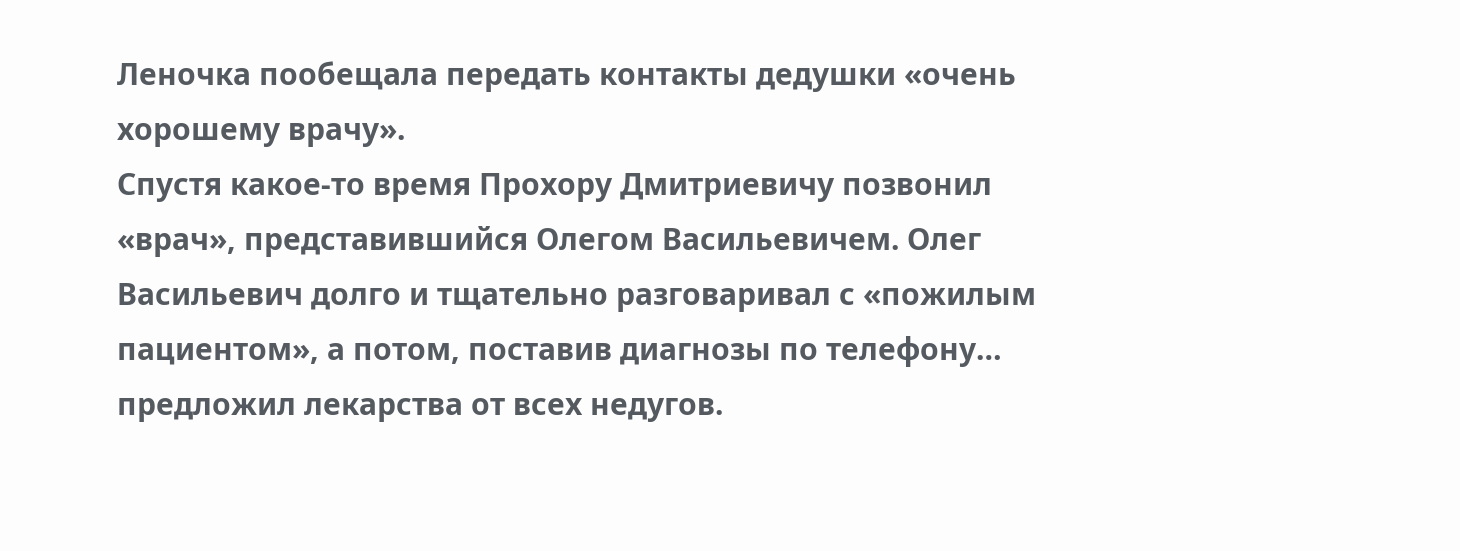Леночка пообещала передать контакты дедушки «очень хорошему врачу».
Спустя какое-то время Прохору Дмитриевичу позвонил «врач», представившийся Олегом Васильевичем. Олег Васильевич долго и тщательно разговаривал с «пожилым пациентом», а потом, поставив диагнозы по телефону… предложил лекарства от всех недугов.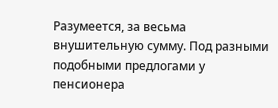Разумеется, за весьма внушительную сумму. Под разными подобными предлогами у пенсионера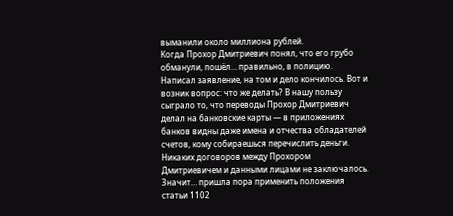выманили около миллиона рублей.
Когда Прохор Дмитриевич понял, что его грубо обманули, пошёл… правильно, в полицию. Написал заявление, на том и дело кончилось. Вот и возник вопрос: что же делать? В нашу пользу сыграло то, что переводы Прохор Дмитриевич делал на банковские карты — в приложениях банков видны даже имена и отчества обладателей счетов, кому собираешься перечислить деньги. Никаких договоров между Прохором Дмитриевичем и данными лицами не заключалось. Значит… пришла пора применить положения статьи 1102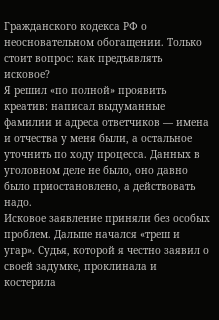Гражданского кодекса РФ о неосновательном обогащении. Только стоит вопрос: как предъявлять исковое?
Я решил «по полной» проявить креатив: написал выдуманные фамилии и адреса ответчиков — имена и отчества у меня были, а остальное уточнить по ходу процесса. Данных в уголовном деле не было, оно давно было приостановлено, а действовать надо.
Исковое заявление приняли без особых проблем. Дальше начался «треш и угар». Судья, которой я честно заявил о своей задумке, проклинала и костерила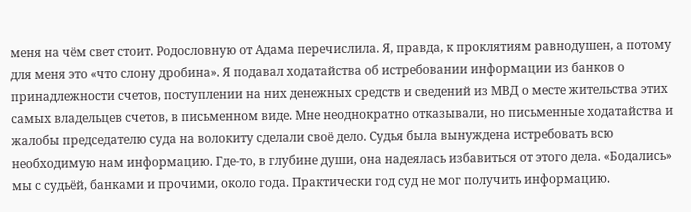меня на чём свет стоит. Родословную от Адама перечислила. Я, правда, к проклятиям равнодушен, а потому для меня это «что слону дробина». Я подавал ходатайства об истребовании информации из банков о принадлежности счетов, поступлении на них денежных средств и сведений из МВД о месте жительства этих самых владельцев счетов, в письменном виде. Мне неоднократно отказывали, но письменные ходатайства и жалобы председателю суда на волокиту сделали своё дело. Судья была вынуждена истребовать всю необходимую нам информацию. Где-то, в глубине души, она надеялась избавиться от этого дела. «Бодались» мы с судьёй, банками и прочими, около года. Практически год суд не мог получить информацию.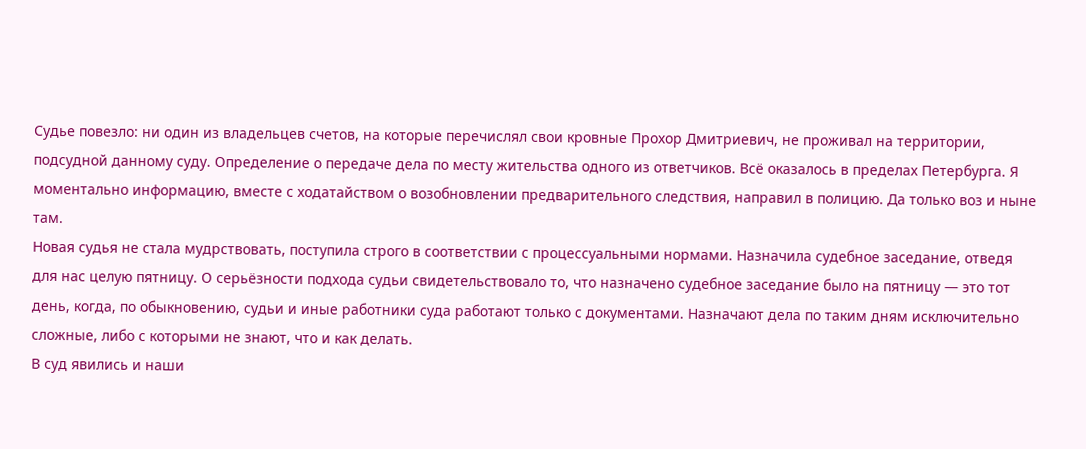Судье повезло: ни один из владельцев счетов, на которые перечислял свои кровные Прохор Дмитриевич, не проживал на территории, подсудной данному суду. Определение о передаче дела по месту жительства одного из ответчиков. Всё оказалось в пределах Петербурга. Я моментально информацию, вместе с ходатайством о возобновлении предварительного следствия, направил в полицию. Да только воз и ныне там.
Новая судья не стала мудрствовать, поступила строго в соответствии с процессуальными нормами. Назначила судебное заседание, отведя для нас целую пятницу. О серьёзности подхода судьи свидетельствовало то, что назначено судебное заседание было на пятницу — это тот день, когда, по обыкновению, судьи и иные работники суда работают только с документами. Назначают дела по таким дням исключительно сложные, либо с которыми не знают, что и как делать.
В суд явились и наши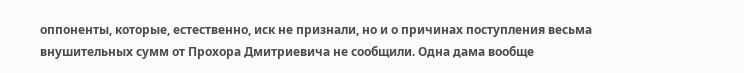оппоненты, которые, естественно, иск не признали, но и о причинах поступления весьма внушительных сумм от Прохора Дмитриевича не сообщили. Одна дама вообще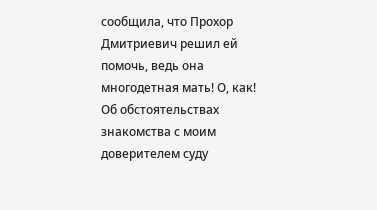сообщила, что Прохор Дмитриевич решил ей помочь, ведь она многодетная мать! О, как! Об обстоятельствах знакомства с моим доверителем суду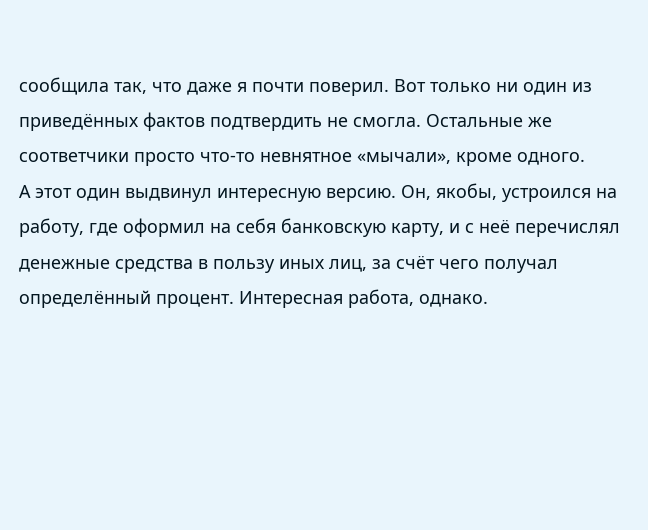сообщила так, что даже я почти поверил. Вот только ни один из приведённых фактов подтвердить не смогла. Остальные же соответчики просто что-то невнятное «мычали», кроме одного.
А этот один выдвинул интересную версию. Он, якобы, устроился на работу, где оформил на себя банковскую карту, и с неё перечислял денежные средства в пользу иных лиц, за счёт чего получал определённый процент. Интересная работа, однако.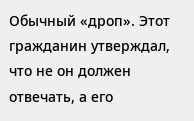Обычный «дроп». Этот гражданин утверждал, что не он должен отвечать, а его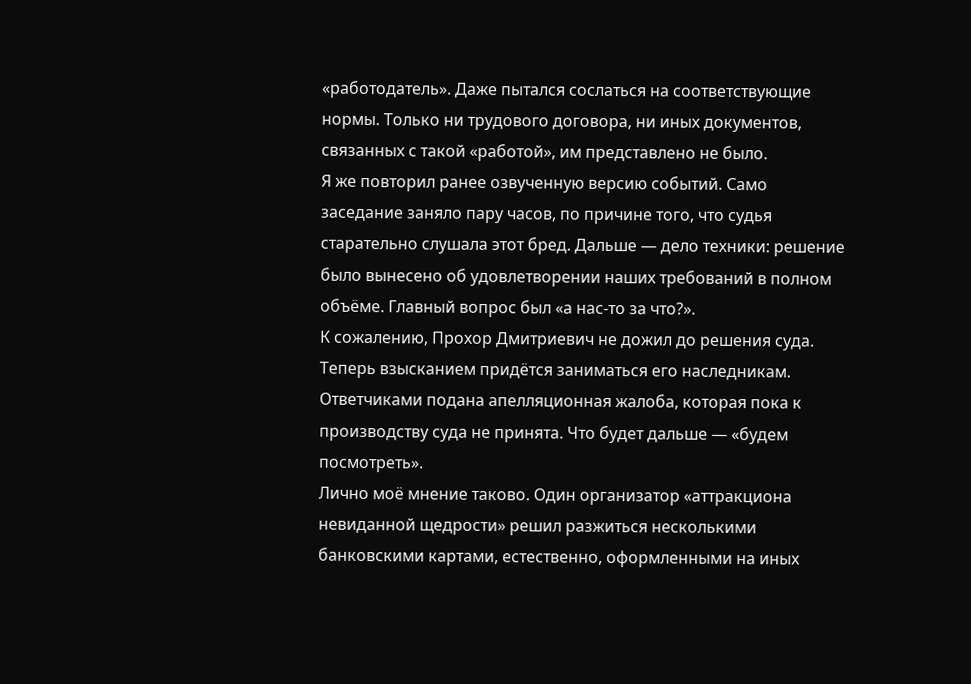«работодатель». Даже пытался сослаться на соответствующие нормы. Только ни трудового договора, ни иных документов, связанных с такой «работой», им представлено не было.
Я же повторил ранее озвученную версию событий. Само заседание заняло пару часов, по причине того, что судья старательно слушала этот бред. Дальше — дело техники: решение было вынесено об удовлетворении наших требований в полном объёме. Главный вопрос был «а нас-то за что?».
К сожалению, Прохор Дмитриевич не дожил до решения суда. Теперь взысканием придётся заниматься его наследникам. Ответчиками подана апелляционная жалоба, которая пока к производству суда не принята. Что будет дальше — «будем посмотреть».
Лично моё мнение таково. Один организатор «аттракциона невиданной щедрости» решил разжиться несколькими банковскими картами, естественно, оформленными на иных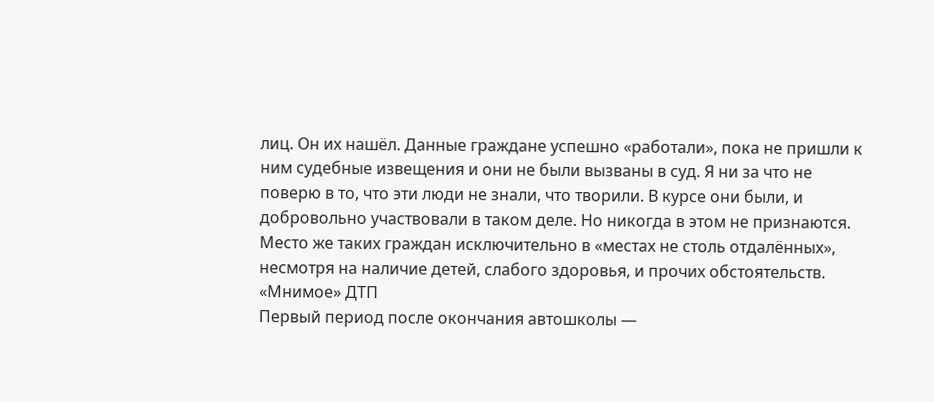лиц. Он их нашёл. Данные граждане успешно «работали», пока не пришли к ним судебные извещения и они не были вызваны в суд. Я ни за что не поверю в то, что эти люди не знали, что творили. В курсе они были, и добровольно участвовали в таком деле. Но никогда в этом не признаются. Место же таких граждан исключительно в «местах не столь отдалённых», несмотря на наличие детей, слабого здоровья, и прочих обстоятельств.
«Мнимое» ДТП
Первый период после окончания автошколы —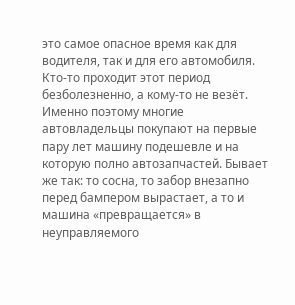это самое опасное время как для водителя, так и для его автомобиля. Кто-то проходит этот период безболезненно, а кому-то не везёт. Именно поэтому многие автовладельцы покупают на первые пару лет машину подешевле и на которую полно автозапчастей. Бывает же так: то сосна, то забор внезапно перед бампером вырастает, а то и машина «превращается» в неуправляемого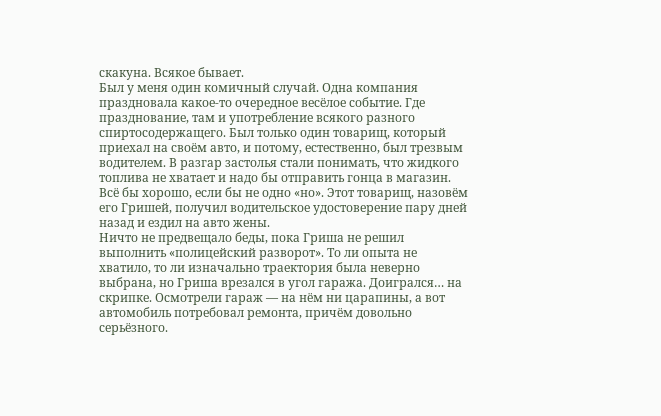скакуна. Всякое бывает.
Был у меня один комичный случай. Одна компания праздновала какое-то очередное весёлое событие. Где празднование, там и употребление всякого разного спиртосодержащего. Был только один товарищ, который приехал на своём авто, и потому, естественно, был трезвым водителем. В разгар застолья стали понимать, что жидкого топлива не хватает и надо бы отправить гонца в магазин. Всё бы хорошо, если бы не одно «но». Этот товарищ, назовём его Гришей, получил водительское удостоверение пару дней назад и ездил на авто жены.
Ничто не предвещало беды, пока Гриша не решил выполнить «полицейский разворот». То ли опыта не хватило, то ли изначально траектория была неверно выбрана, но Гриша врезался в угол гаража. Доигрался… на скрипке. Осмотрели гараж — на нём ни царапины, а вот автомобиль потребовал ремонта, причём довольно серьёзного.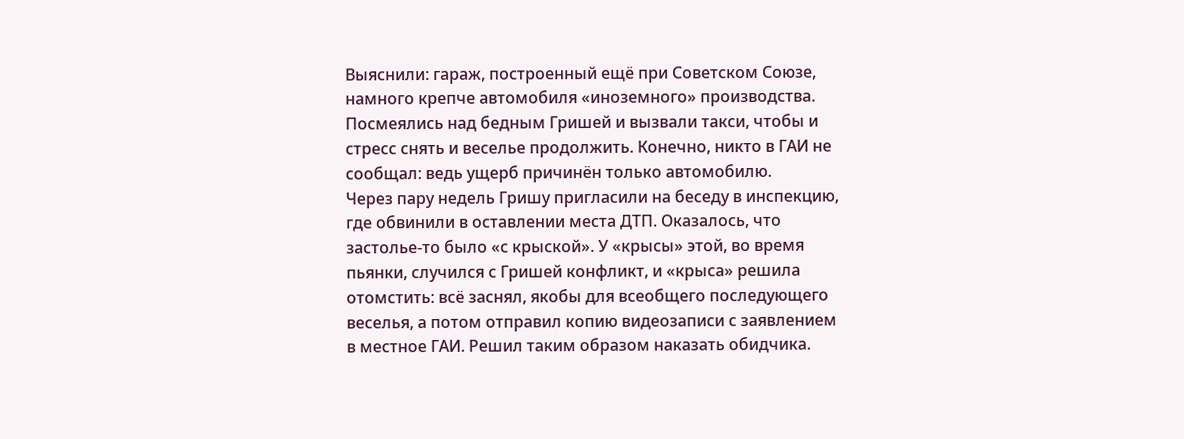Выяснили: гараж, построенный ещё при Советском Союзе, намного крепче автомобиля «иноземного» производства. Посмеялись над бедным Гришей и вызвали такси, чтобы и стресс снять и веселье продолжить. Конечно, никто в ГАИ не сообщал: ведь ущерб причинён только автомобилю.
Через пару недель Гришу пригласили на беседу в инспекцию, где обвинили в оставлении места ДТП. Оказалось, что застолье-то было «с крыской». У «крысы» этой, во время пьянки, случился с Гришей конфликт, и «крыса» решила отомстить: всё заснял, якобы для всеобщего последующего веселья, а потом отправил копию видеозаписи с заявлением в местное ГАИ. Решил таким образом наказать обидчика.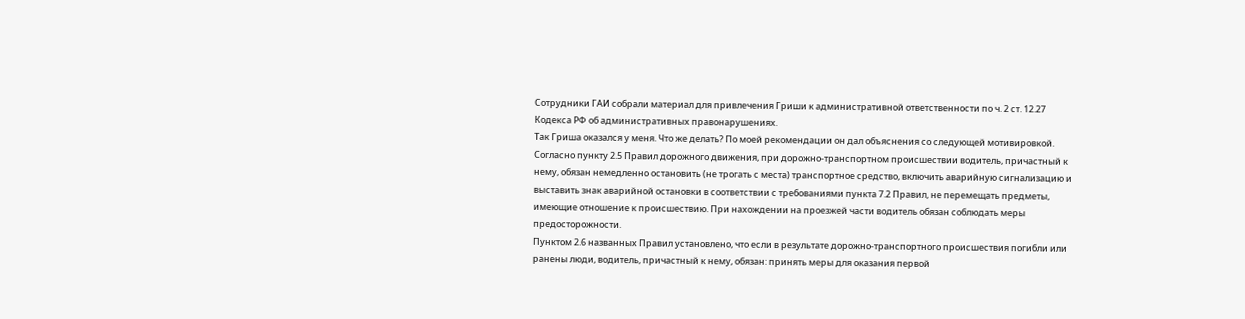Сотрудники ГАИ собрали материал для привлечения Гриши к административной ответственности по ч. 2 ст. 12.27 Кодекса РФ об административных правонарушениях.
Так Гриша оказался у меня. Что же делать? По моей рекомендации он дал объяснения со следующей мотивировкой.
Согласно пункту 2.5 Правил дорожного движения, при дорожно-транспортном происшествии водитель, причастный к нему, обязан немедленно остановить (не трогать с места) транспортное средство, включить аварийную сигнализацию и выставить знак аварийной остановки в соответствии с требованиями пункта 7.2 Правил, не перемещать предметы, имеющие отношение к происшествию. При нахождении на проезжей части водитель обязан соблюдать меры предосторожности.
Пунктом 2.6 названных Правил установлено, что если в результате дорожно-транспортного происшествия погибли или ранены люди, водитель, причастный к нему, обязан: принять меры для оказания первой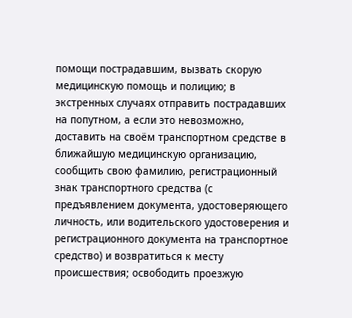помощи пострадавшим, вызвать скорую медицинскую помощь и полицию; в экстренных случаях отправить пострадавших на попутном, а если это невозможно, доставить на своём транспортном средстве в ближайшую медицинскую организацию, сообщить свою фамилию, регистрационный знак транспортного средства (с предъявлением документа, удостоверяющего личность, или водительского удостоверения и регистрационного документа на транспортное средство) и возвратиться к месту происшествия; освободить проезжую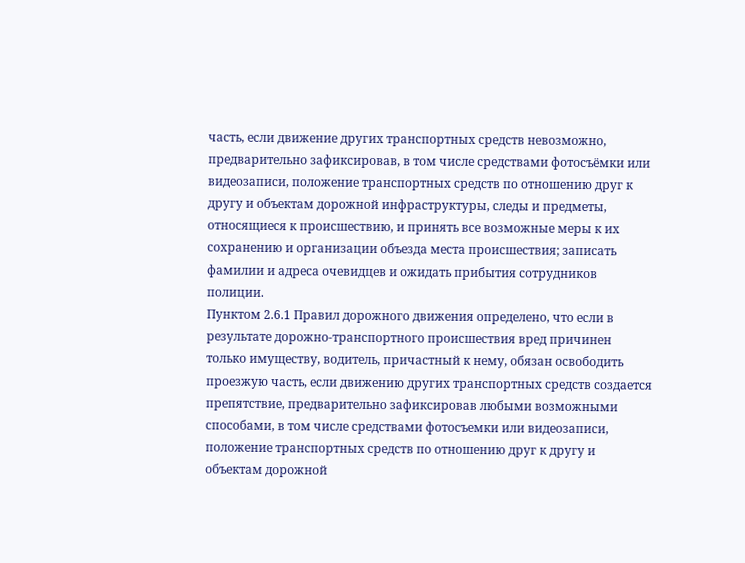часть, если движение других транспортных средств невозможно, предварительно зафиксировав, в том числе средствами фотосъёмки или видеозаписи, положение транспортных средств по отношению друг к другу и объектам дорожной инфраструктуры, следы и предметы, относящиеся к происшествию, и принять все возможные меры к их сохранению и организации объезда места происшествия; записать фамилии и адреса очевидцев и ожидать прибытия сотрудников полиции.
Пунктом 2.6.1 Правил дорожного движения определено, что если в результате дорожно-транспортного происшествия вред причинен только имуществу, водитель, причастный к нему, обязан освободить проезжую часть, если движению других транспортных средств создается препятствие, предварительно зафиксировав любыми возможными способами, в том числе средствами фотосъемки или видеозаписи, положение транспортных средств по отношению друг к другу и объектам дорожной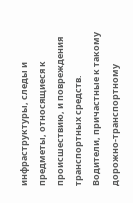инфраструктуры, следы и предметы, относящиеся к происшествию, и повреждения транспортных средств.
Водители, причастные к такому дорожно-транспортному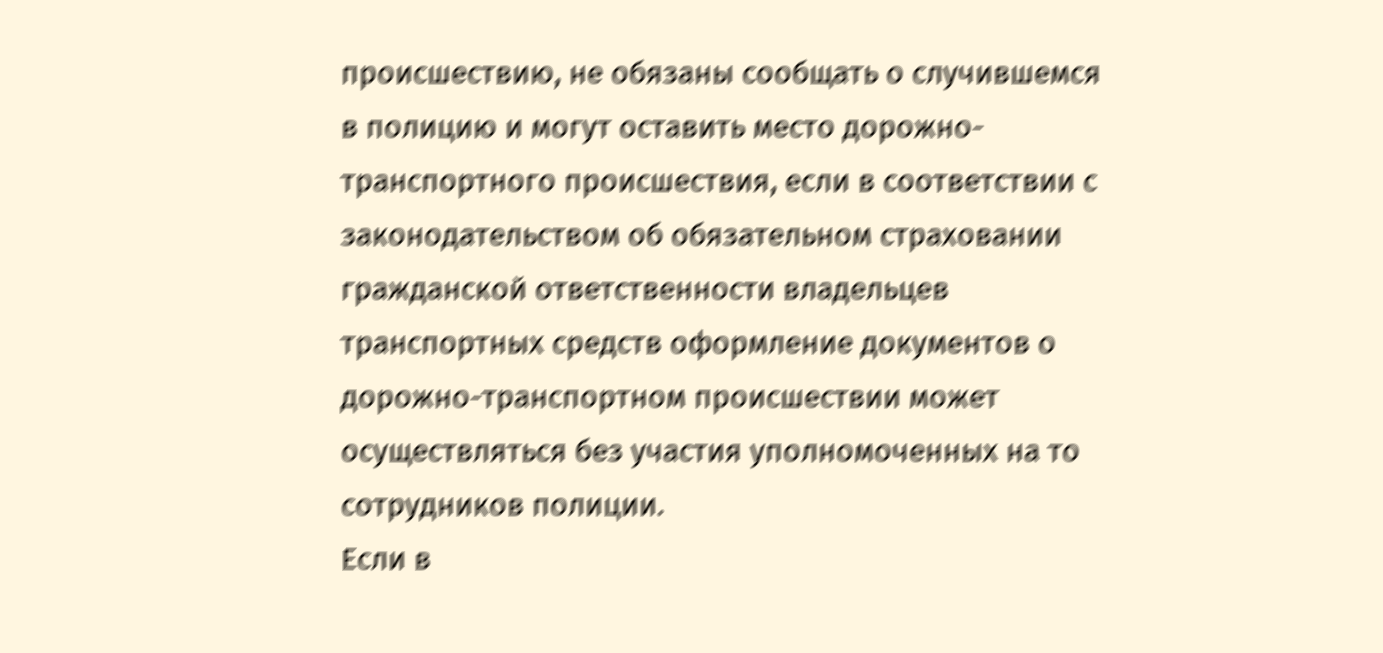происшествию, не обязаны сообщать о случившемся в полицию и могут оставить место дорожно-транспортного происшествия, если в соответствии с законодательством об обязательном страховании гражданской ответственности владельцев транспортных средств оформление документов о дорожно-транспортном происшествии может осуществляться без участия уполномоченных на то сотрудников полиции.
Если в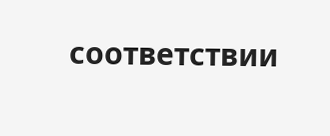соответствии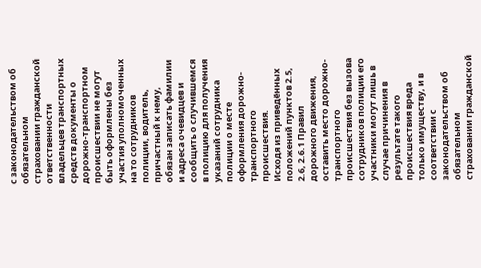с законодательством об обязательном страховании гражданской ответственности владельцев транспортных средств документы о дорожно-транспортном происшествии не могут быть оформлены без участия уполномоченных на то сотрудников полиции, водитель, причастный к нему, обязан записать фамилии и адреса очевидцев и сообщить о случившемся в полицию для получения указаний сотрудника полиции о месте оформления дорожно-транспортного происшествия.
Исходя из приведённых положений пунктов 2.5, 2.6, 2.6.1 Правил дорожного движения, оставить место дорожно-транспортного происшествия без вызова сотрудников полиции его участники могут лишь в случае причинения в результате такого происшествия вреда только имуществу, и в соответствии с законодательством об обязательном страховании гражданской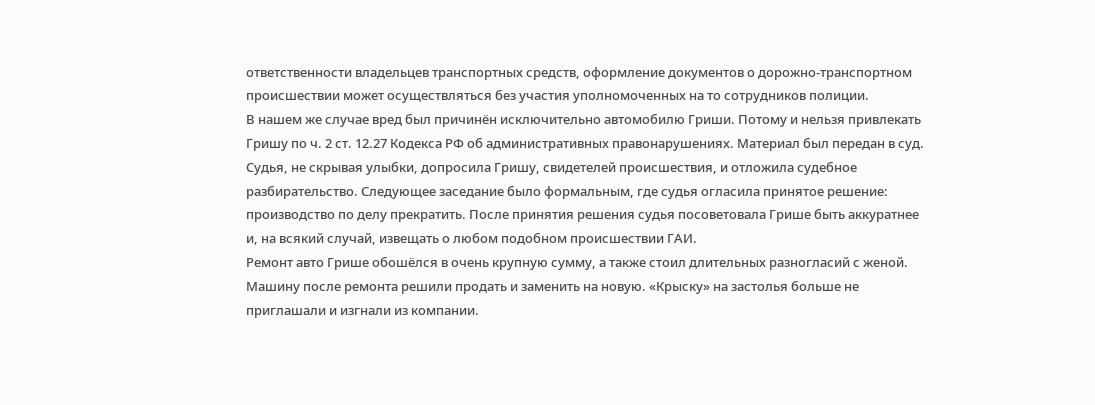ответственности владельцев транспортных средств, оформление документов о дорожно-транспортном происшествии может осуществляться без участия уполномоченных на то сотрудников полиции.
В нашем же случае вред был причинён исключительно автомобилю Гриши. Потому и нельзя привлекать Гришу по ч. 2 ст. 12.27 Кодекса РФ об административных правонарушениях. Материал был передан в суд. Судья, не скрывая улыбки, допросила Гришу, свидетелей происшествия, и отложила судебное разбирательство. Следующее заседание было формальным, где судья огласила принятое решение: производство по делу прекратить. После принятия решения судья посоветовала Грише быть аккуратнее и, на всякий случай, извещать о любом подобном происшествии ГАИ.
Ремонт авто Грише обошёлся в очень крупную сумму, а также стоил длительных разногласий с женой. Машину после ремонта решили продать и заменить на новую. «Крыску» на застолья больше не приглашали и изгнали из компании.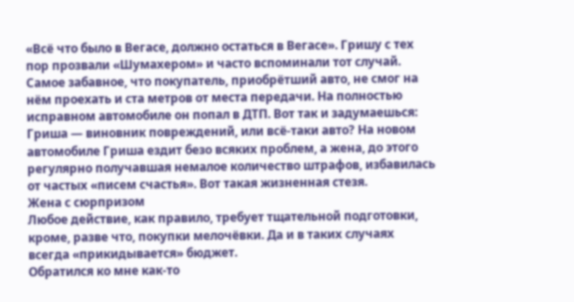«Всё что было в Вегасе, должно остаться в Вегасе». Гришу с тех пор прозвали «Шумахером» и часто вспоминали тот случай. Самое забавное, что покупатель, приобрётший авто, не смог на нём проехать и ста метров от места передачи. На полностью исправном автомобиле он попал в ДТП. Вот так и задумаешься: Гриша — виновник повреждений, или всё-таки авто? На новом автомобиле Гриша ездит безо всяких проблем, а жена, до этого регулярно получавшая немалое количество штрафов, избавилась от частых «писем счастья». Вот такая жизненная стезя.
Жена с сюрпризом
Любое действие, как правило, требует тщательной подготовки, кроме, разве что, покупки мелочёвки. Да и в таких случаях всегда «прикидывается» бюджет.
Обратился ко мне как-то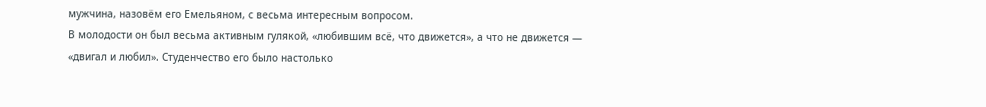мужчина, назовём его Емельяном, с весьма интересным вопросом.
В молодости он был весьма активным гулякой, «любившим всё, что движется», а что не движется — «двигал и любил». Студенчество его было настолько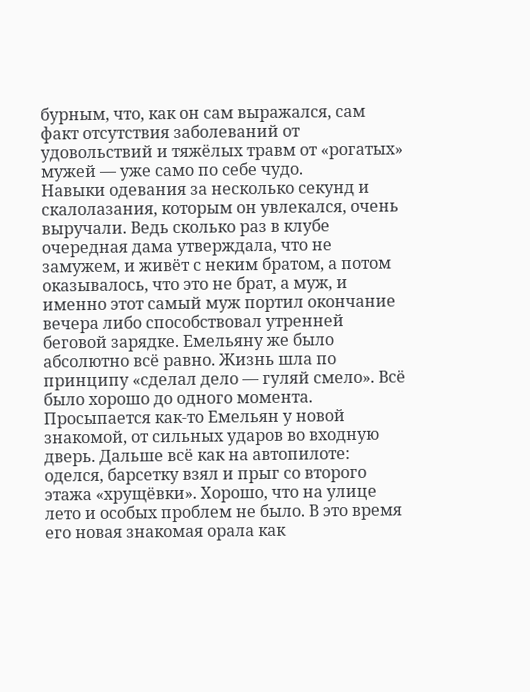бурным, что, как он сам выражался, сам факт отсутствия заболеваний от удовольствий и тяжёлых травм от «рогатых» мужей — уже само по себе чудо.
Навыки одевания за несколько секунд и скалолазания, которым он увлекался, очень выручали. Ведь сколько раз в клубе очередная дама утверждала, что не замужем, и живёт с неким братом, а потом оказывалось, что это не брат, а муж, и именно этот самый муж портил окончание вечера либо способствовал утренней беговой зарядке. Емельяну же было абсолютно всё равно. Жизнь шла по принципу «сделал дело — гуляй смело». Всё было хорошо до одного момента.
Просыпается как-то Емельян у новой знакомой, от сильных ударов во входную дверь. Дальше всё как на автопилоте: оделся, барсетку взял и прыг со второго этажа «хрущёвки». Хорошо, что на улице лето и особых проблем не было. В это время его новая знакомая орала как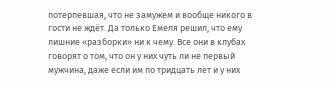потерпевшая, что не замужем и вообще никого в гости не ждёт. Да только Емеля решил, что ему лишние «разборки» ни к чему. Все они в клубах говорят о том, что он у них чуть ли не первый мужчина, даже если им по тридцать лет и у них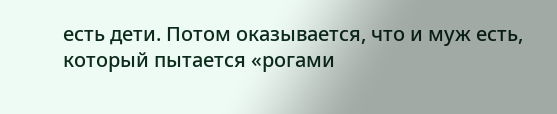есть дети. Потом оказывается, что и муж есть, который пытается «рогами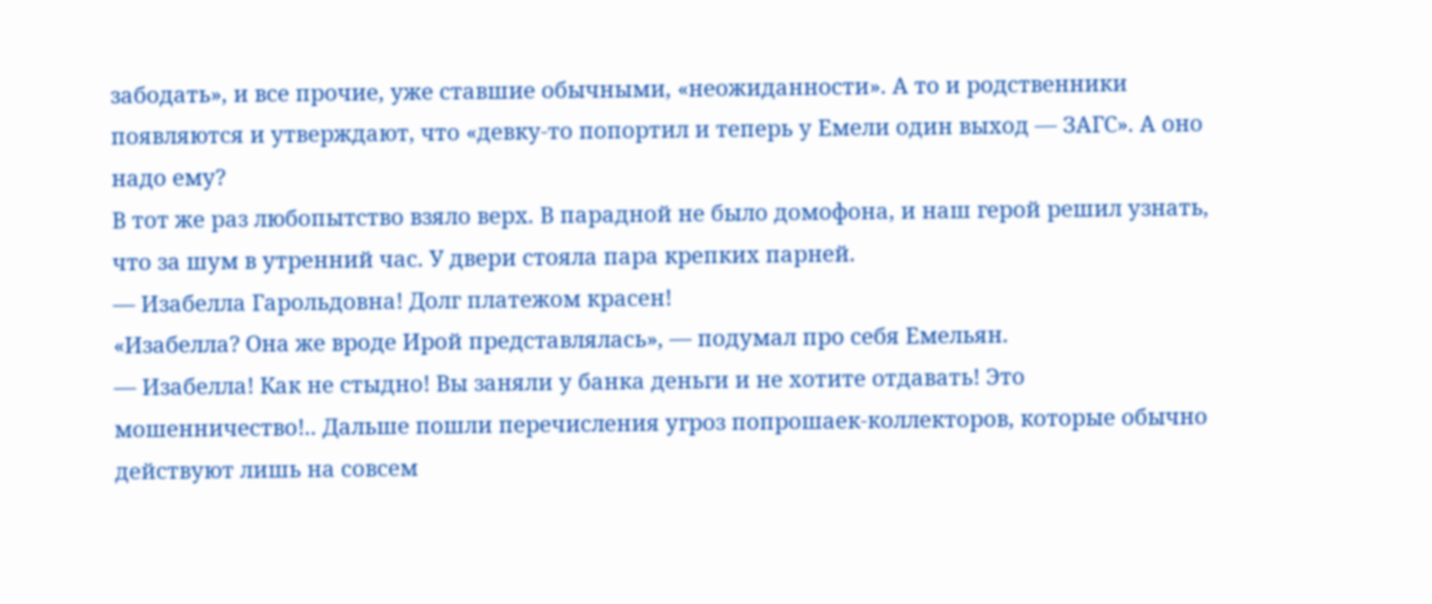забодать», и все прочие, уже ставшие обычными, «неожиданности». А то и родственники появляются и утверждают, что «девку-то попортил и теперь у Емели один выход — ЗАГС». А оно надо ему?
В тот же раз любопытство взяло верх. В парадной не было домофона, и наш герой решил узнать, что за шум в утренний час. У двери стояла пара крепких парней.
— Изабелла Гарольдовна! Долг платежом красен!
«Изабелла? Она же вроде Ирой представлялась», — подумал про себя Емельян.
— Изабелла! Как не стыдно! Вы заняли у банка деньги и не хотите отдавать! Это мошенничество!.. Дальше пошли перечисления угроз попрошаек-коллекторов, которые обычно действуют лишь на совсем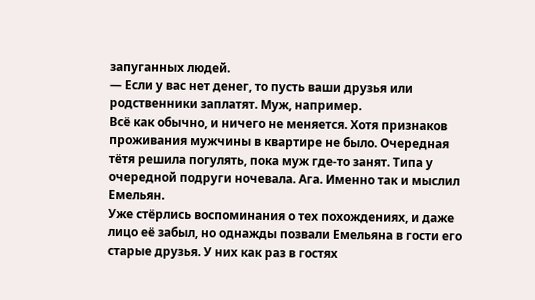запуганных людей.
— Если у вас нет денег, то пусть ваши друзья или родственники заплатят. Муж, например.
Всё как обычно, и ничего не меняется. Хотя признаков проживания мужчины в квартире не было. Очередная тётя решила погулять, пока муж где-то занят. Типа у очередной подруги ночевала. Ага. Именно так и мыслил Емельян.
Уже стёрлись воспоминания о тех похождениях, и даже лицо её забыл, но однажды позвали Емельяна в гости его старые друзья. У них как раз в гостях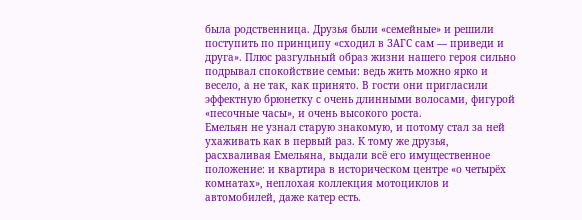была родственница. Друзья были «семейные» и решили поступить по принципу «сходил в ЗАГС сам — приведи и друга». Плюс разгульный образ жизни нашего героя сильно подрывал спокойствие семьи: ведь жить можно ярко и весело, а не так, как принято. В гости они пригласили эффектную брюнетку с очень длинными волосами, фигурой «песочные часы», и очень высокого роста.
Емельян не узнал старую знакомую, и потому стал за ней ухаживать как в первый раз. К тому же друзья, расхваливая Емельяна, выдали всё его имущественное положение: и квартира в историческом центре «о четырёх комнатах», неплохая коллекция мотоциклов и автомобилей, даже катер есть.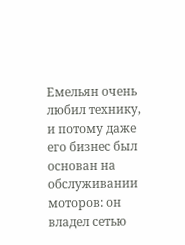Емельян очень любил технику, и потому даже его бизнес был основан на обслуживании моторов: он владел сетью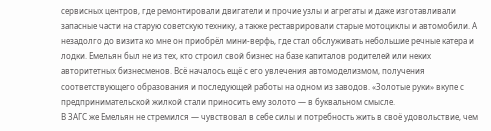сервисных центров, где ремонтировали двигатели и прочие узлы и агрегаты и даже изготавливали запасные части на старую советскую технику, а также реставрировали старые мотоциклы и автомобили. А незадолго до визита ко мне он приобрёл мини-верфь, где стал обслуживать небольшие речные катера и лодки. Емельян был не из тех, кто строил свой бизнес на базе капиталов родителей или неких авторитетных бизнесменов. Всё началось ещё с его увлечения автомоделизмом, получения соответствующего образования и последующей работы на одном из заводов. «Золотые руки» вкупе с предпринимательской жилкой стали приносить ему золото — в буквальном смысле.
В ЗАГС же Емельян не стремился — чувствовал в себе силы и потребность жить в своё удовольствие, чем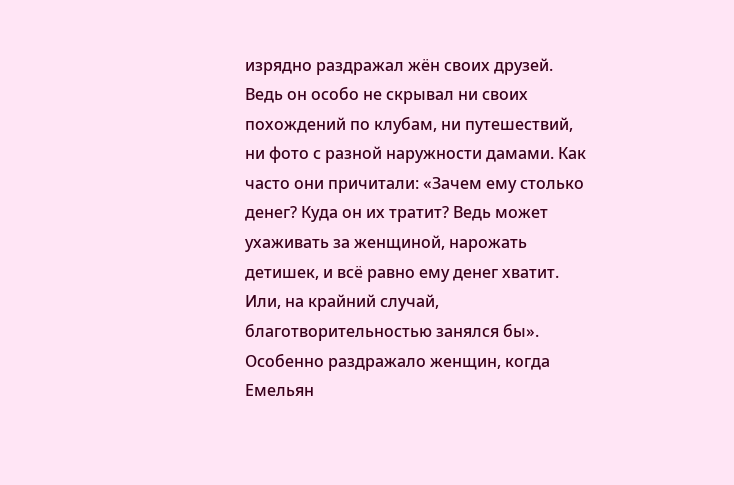изрядно раздражал жён своих друзей. Ведь он особо не скрывал ни своих похождений по клубам, ни путешествий, ни фото с разной наружности дамами. Как часто они причитали: «Зачем ему столько денег? Куда он их тратит? Ведь может ухаживать за женщиной, нарожать детишек, и всё равно ему денег хватит. Или, на крайний случай, благотворительностью занялся бы».
Особенно раздражало женщин, когда Емельян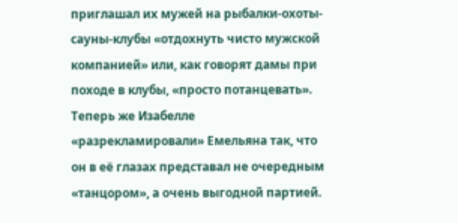приглашал их мужей на рыбалки-охоты-сауны-клубы «отдохнуть чисто мужской компанией» или, как говорят дамы при походе в клубы, «просто потанцевать».
Теперь же Изабелле «разрекламировали» Емельяна так, что он в её глазах представал не очередным «танцором», а очень выгодной партией.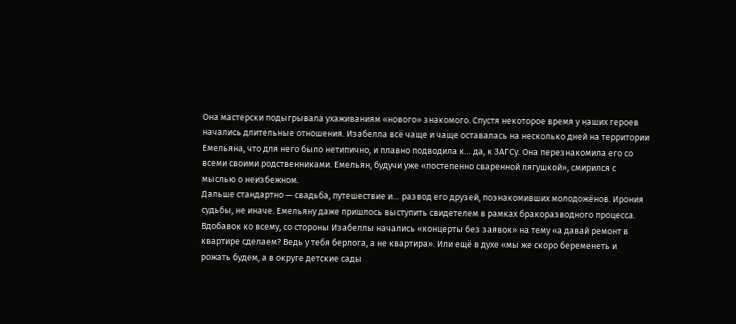Она мастерски подыгрывала ухаживаниям «нового» знакомого. Спустя некоторое время у наших героев начались длительные отношения. Изабелла всё чаще и чаще оставалась на несколько дней на территории Емельяна, что для него было нетипично, и плавно подводила к… да, к ЗАГСу. Она перезнакомила его со всеми своими родственниками. Емельян, будучи уже «постепенно сваренной лягушкой», смирился с мыслью о неизбежном.
Дальше стандартно — свадьба, путешествие и… развод его друзей, познакомивших молодожёнов. Ирония судьбы, не иначе. Емельяну даже пришлось выступить свидетелем в рамках бракоразводного процесса. Вдобавок ко всему, со стороны Изабеллы начались «концерты без заявок» на тему «а давай ремонт в квартире сделаем? Ведь у тебя берлога, а не квартира». Или ещё в духе «мы же скоро беременеть и рожать будем, а в округе детские сады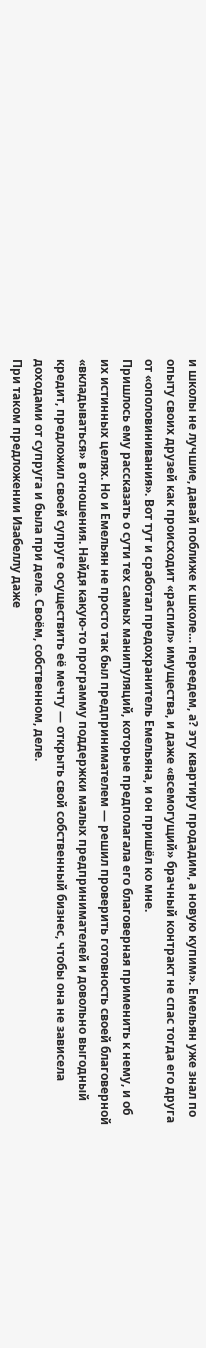и школы не лучшие, давай поближе к школе… переедем, а? эту квартиру продадим, а новую купим». Емельян уже знал по опыту своих друзей как происходит «распил» имущества, и даже «всемогущий» брачный контракт не спас тогда его друга от «ополовинивания». Вот тут и сработал предохранитель Емельяна, и он пришёл ко мне.
Пришлось ему рассказать о сути тех самых манипуляций, которые предполагала его благоверная применить к нему, и об их истинных целях. Но и Емельян не просто так был предпринимателем — решил проверить готовность своей благоверной «вкладываться» в отношения. Найдя какую-то программу поддержки малых предпринимателей и довольно выгодный кредит, предложил своей супруге осуществить её мечту — открыть свой собственный бизнес, чтобы она не зависела доходами от супруга и была при деле. Своём, собственном, деле.
При таком предложении Изабеллу даже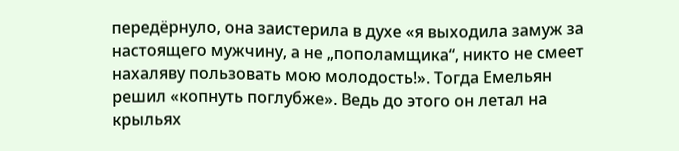передёрнуло, она заистерила в духе «я выходила замуж за настоящего мужчину, а не „пополамщика“, никто не смеет нахаляву пользовать мою молодость!». Тогда Емельян решил «копнуть поглубже». Ведь до этого он летал на крыльях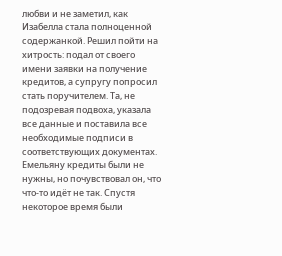любви и не заметил, как Изабелла стала полноценной содержанкой. Решил пойти на хитрость: подал от своего имени заявки на получение кредитов, а супругу попросил стать поручителем. Та, не подозревая подвоха, указала все данные и поставила все необходимые подписи в соответствующих документах.
Емельяну кредиты были не нужны, но почувствовал он, что что-то идёт не так. Спустя некоторое время были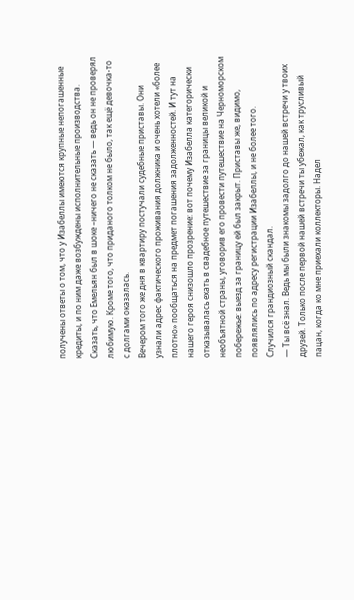получены ответы о том, что у Изабеллы имеются крупные непогашенные кредиты, и по ним даже возбуждены исполнительные производства. Сказать, что Емельян был в шоке –ничего не сказать — ведь он не проверял любимую. Кроме того, что приданого толком не было, так ещё девочка-то с долгами оказалась.
Вечером того же дня в квартиру постучали судебные приставы. Они узнали адрес фактического проживания должника и очень хотели «более плотно» пообщаться на предмет погашения задолженностей. И тут на нашего героя снизошло прозрение: вот почему Изабелла категорически отказывалась ехать в свадебное путешествие за границы великой и необъятной страны, уговорив его провести путешествие на Черноморском побережье: выезд за границу ей был закрыт. Приставы же, видимо, появлялись по адресу регистрации Изабеллы, и не более того.
Случился грандиозный скандал.
— Ты всё знал. Ведь мы были знакомы задолго до нашей встречи у твоих друзей. Только после первой нашей встречи ты убежал, как трусливый пацан, когда ко мне приехали коллекторы. Надел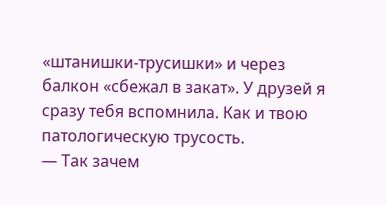«штанишки-трусишки» и через балкон «сбежал в закат». У друзей я сразу тебя вспомнила. Как и твою патологическую трусость.
— Так зачем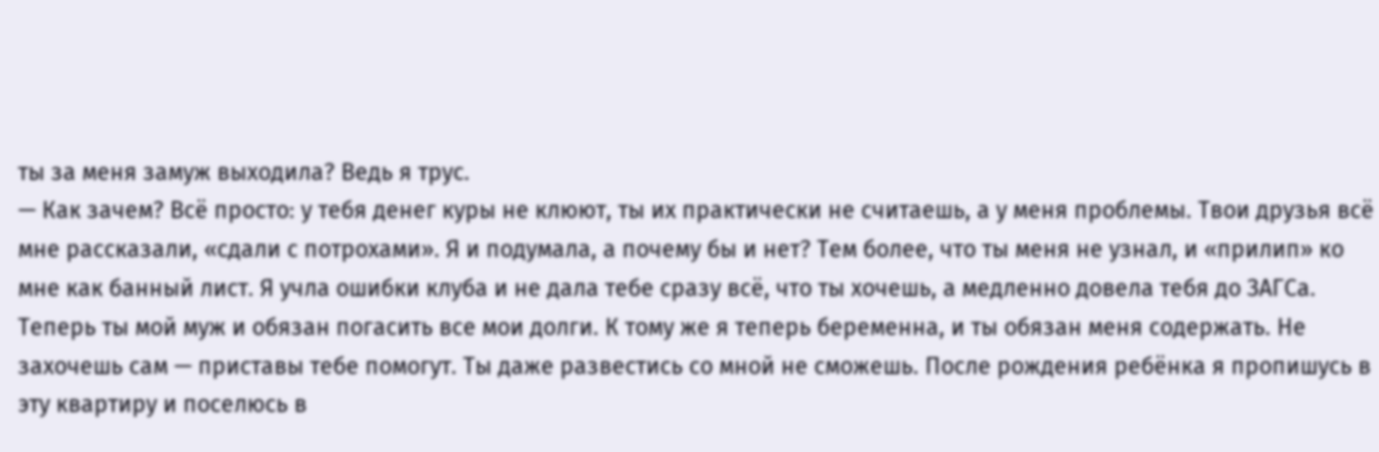ты за меня замуж выходила? Ведь я трус.
— Как зачем? Всё просто: у тебя денег куры не клюют, ты их практически не считаешь, а у меня проблемы. Твои друзья всё мне рассказали, «сдали с потрохами». Я и подумала, а почему бы и нет? Тем более, что ты меня не узнал, и «прилип» ко мне как банный лист. Я учла ошибки клуба и не дала тебе сразу всё, что ты хочешь, а медленно довела тебя до ЗАГСа. Теперь ты мой муж и обязан погасить все мои долги. К тому же я теперь беременна, и ты обязан меня содержать. Не захочешь сам — приставы тебе помогут. Ты даже развестись со мной не сможешь. После рождения ребёнка я пропишусь в эту квартиру и поселюсь в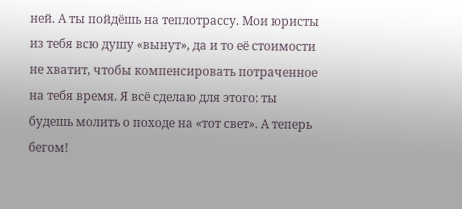ней. А ты пойдёшь на теплотрассу. Мои юристы из тебя всю душу «вынут», да и то её стоимости не хватит, чтобы компенсировать потраченное на тебя время. Я всё сделаю для этого: ты будешь молить о походе на «тот свет». А теперь бегом!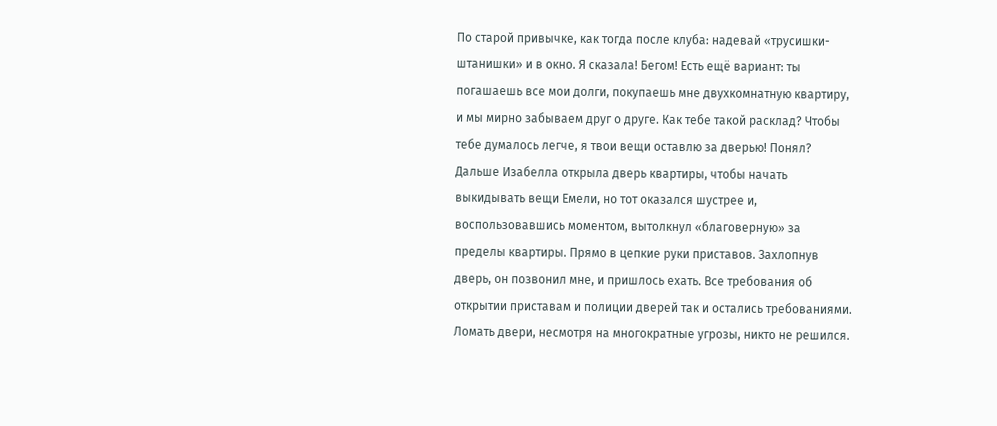По старой привычке, как тогда после клуба: надевай «трусишки-штанишки» и в окно. Я сказала! Бегом! Есть ещё вариант: ты погашаешь все мои долги, покупаешь мне двухкомнатную квартиру, и мы мирно забываем друг о друге. Как тебе такой расклад? Чтобы тебе думалось легче, я твои вещи оставлю за дверью! Понял?
Дальше Изабелла открыла дверь квартиры, чтобы начать выкидывать вещи Емели, но тот оказался шустрее и, воспользовавшись моментом, вытолкнул «благоверную» за пределы квартиры. Прямо в цепкие руки приставов. Захлопнув дверь, он позвонил мне, и пришлось ехать. Все требования об открытии приставам и полиции дверей так и остались требованиями. Ломать двери, несмотря на многократные угрозы, никто не решился.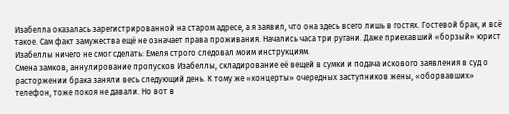Изабелла оказалась зарегистрированной на старом адресе, а я заявил, что она здесь всего лишь в гостях. Гостевой брак, и всё такое. Сам факт замужества ещё не означает права проживания. Начались часа три ругани. Даже приехавший «борзый» юрист Изабеллы ничего не смог сделать: Емеля строго следовал моим инструкциям.
Смена замков, аннулирование пропусков Изабеллы, складирование её вещей в сумки и подача искового заявления в суд о расторжении брака заняли весь следующий день. К тому же «концерты» очередных заступников жены, «оборвавших» телефон, тоже покоя не давали. Но вот в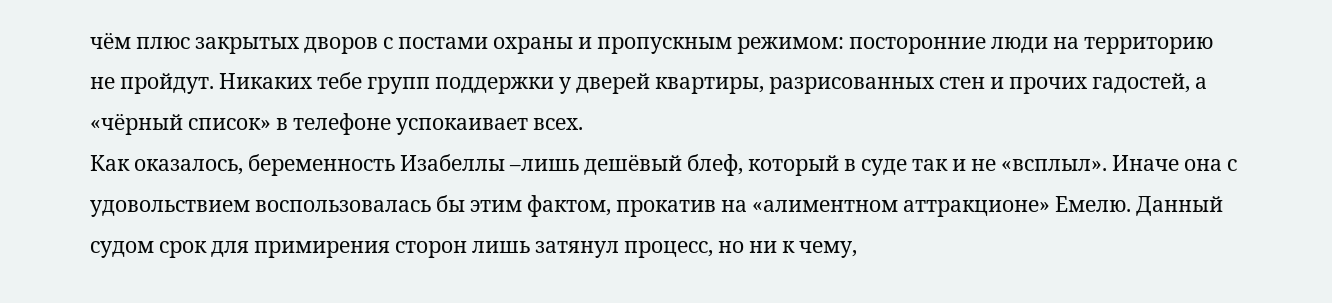чём плюс закрытых дворов с постами охраны и пропускным режимом: посторонние люди на территорию не пройдут. Никаких тебе групп поддержки у дверей квартиры, разрисованных стен и прочих гадостей, а «чёрный список» в телефоне успокаивает всех.
Как оказалось, беременность Изабеллы –лишь дешёвый блеф, который в суде так и не «всплыл». Иначе она с удовольствием воспользовалась бы этим фактом, прокатив на «алиментном аттракционе» Емелю. Данный судом срок для примирения сторон лишь затянул процесс, но ни к чему,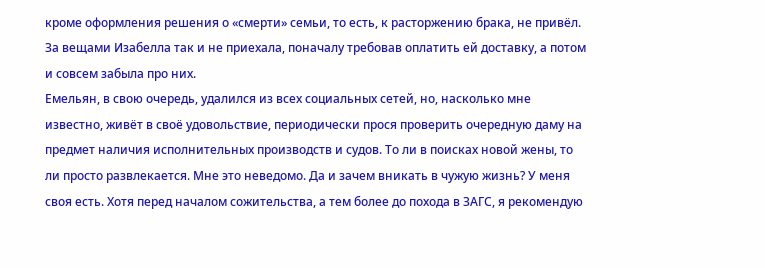кроме оформления решения о «смерти» семьи, то есть, к расторжению брака, не привёл. За вещами Изабелла так и не приехала, поначалу требовав оплатить ей доставку, а потом и совсем забыла про них.
Емельян, в свою очередь, удалился из всех социальных сетей, но, насколько мне известно, живёт в своё удовольствие, периодически прося проверить очередную даму на предмет наличия исполнительных производств и судов. То ли в поисках новой жены, то ли просто развлекается. Мне это неведомо. Да и зачем вникать в чужую жизнь? У меня своя есть. Хотя перед началом сожительства, а тем более до похода в ЗАГС, я рекомендую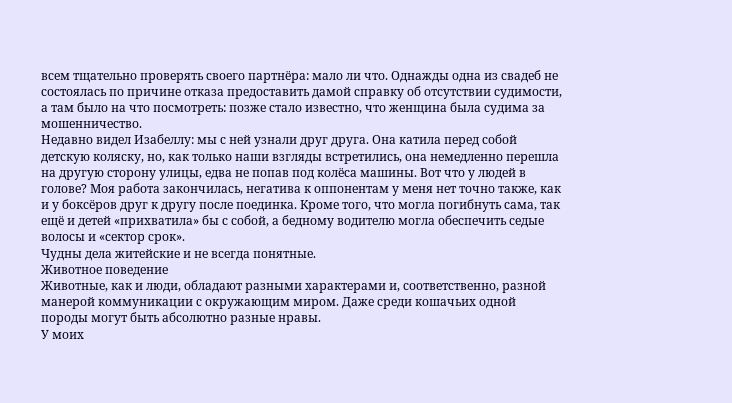всем тщательно проверять своего партнёра: мало ли что. Однажды одна из свадеб не состоялась по причине отказа предоставить дамой справку об отсутствии судимости, а там было на что посмотреть: позже стало известно, что женщина была судима за мошенничество.
Недавно видел Изабеллу: мы с ней узнали друг друга. Она катила перед собой детскую коляску, но, как только наши взгляды встретились, она немедленно перешла на другую сторону улицы, едва не попав под колёса машины. Вот что у людей в голове? Моя работа закончилась, негатива к оппонентам у меня нет точно также, как и у боксёров друг к другу после поединка. Кроме того, что могла погибнуть сама, так ещё и детей «прихватила» бы с собой, а бедному водителю могла обеспечить седые волосы и «сектор срок».
Чудны дела житейские и не всегда понятные.
Животное поведение
Животные, как и люди, обладают разными характерами и, соответственно, разной манерой коммуникации с окружающим миром. Даже среди кошачьих одной породы могут быть абсолютно разные нравы.
У моих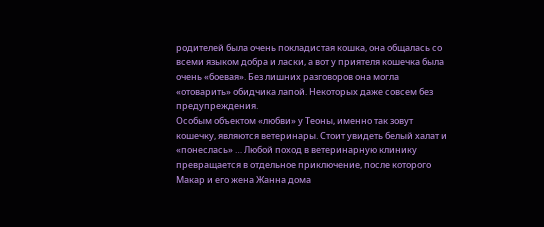родителей была очень покладистая кошка, она общалась со всеми языком добра и ласки, а вот у приятеля кошечка была очень «боевая». Без лишних разговоров она могла «отоварить» обидчика лапой. Некоторых даже совсем без предупреждения.
Особым объектом «любви» у Теоны, именно так зовут кошечку, являются ветеринары. Стоит увидеть белый халат и «понеслась» … Любой поход в ветеринарную клинику превращается в отдельное приключение, после которого Макар и его жена Жанна дома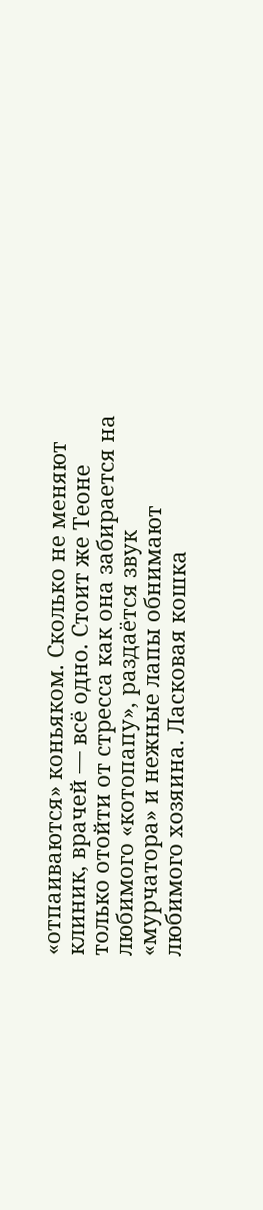«отпаиваются» коньяком. Сколько не меняют клиник, врачей — всё одно. Стоит же Теоне только отойти от стресса как она забирается на любимого «котопапу», раздаётся звук «мурчатора» и нежные лапы обнимают любимого хозяина. Ласковая кошка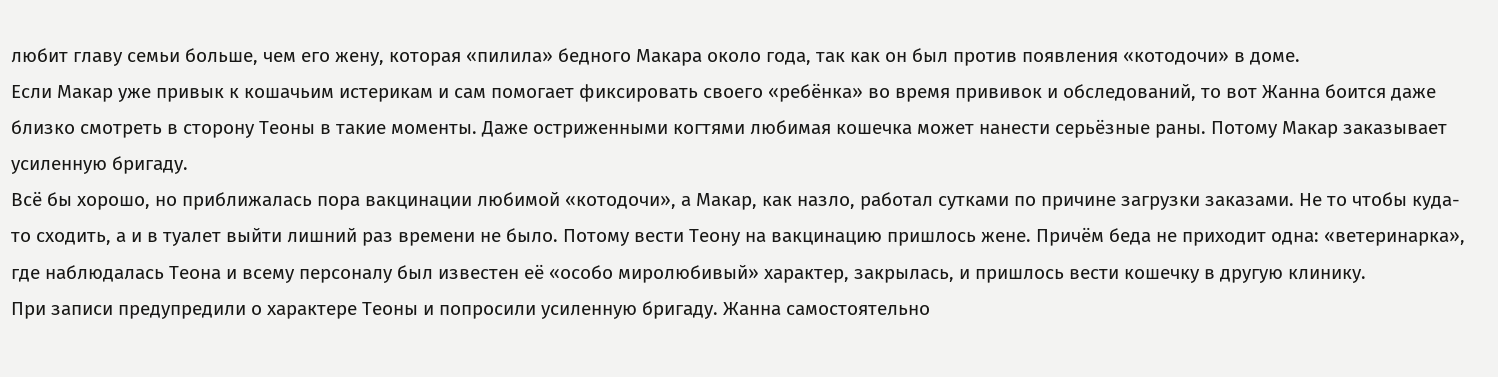любит главу семьи больше, чем его жену, которая «пилила» бедного Макара около года, так как он был против появления «котодочи» в доме.
Если Макар уже привык к кошачьим истерикам и сам помогает фиксировать своего «ребёнка» во время прививок и обследований, то вот Жанна боится даже близко смотреть в сторону Теоны в такие моменты. Даже остриженными когтями любимая кошечка может нанести серьёзные раны. Потому Макар заказывает усиленную бригаду.
Всё бы хорошо, но приближалась пора вакцинации любимой «котодочи», а Макар, как назло, работал сутками по причине загрузки заказами. Не то чтобы куда-то сходить, а и в туалет выйти лишний раз времени не было. Потому вести Теону на вакцинацию пришлось жене. Причём беда не приходит одна: «ветеринарка», где наблюдалась Теона и всему персоналу был известен её «особо миролюбивый» характер, закрылась, и пришлось вести кошечку в другую клинику.
При записи предупредили о характере Теоны и попросили усиленную бригаду. Жанна самостоятельно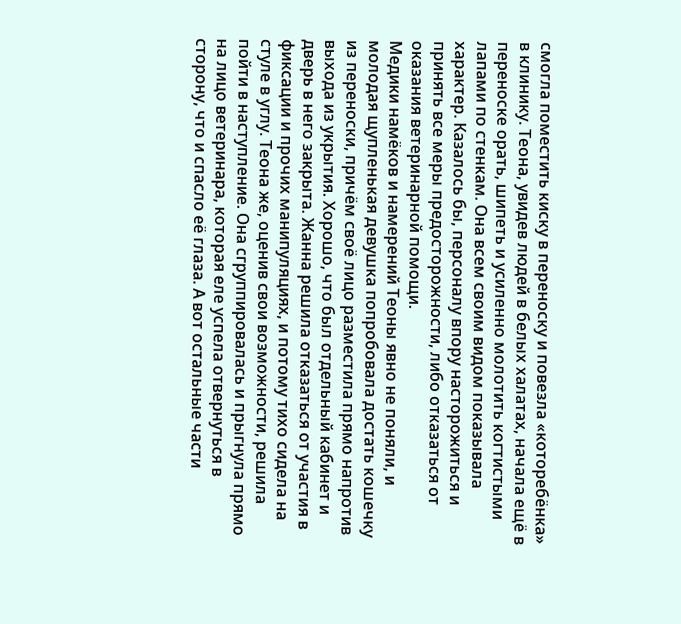смогла поместить киску в переноску и повезла «которебёнка» в клинику. Теона, увидев людей в белых халатах, начала ещё в переноске орать, шипеть и усиленно молотить когтистыми лапами по стенкам. Она всем своим видом показывала характер. Казалось бы, персоналу впору насторожиться и принять все меры предосторожности, либо отказаться от оказания ветеринарной помощи.
Медики намёков и намерений Теоны явно не поняли, и молодая щупленькая девушка попробовала достать кошечку из переноски, причём своё лицо разместила прямо напротив выхода из укрытия. Хорошо, что был отдельный кабинет и дверь в него закрыта. Жанна решила отказаться от участия в фиксации и прочих манипуляциях, и потому тихо сидела на стуле в углу. Теона же, оценив свои возможности, решила пойти в наступление. Она сгруппировалась и прыгнула прямо на лицо ветеринара, которая еле успела отвернуться в сторону, что и спасло её глаза. А вот остальные части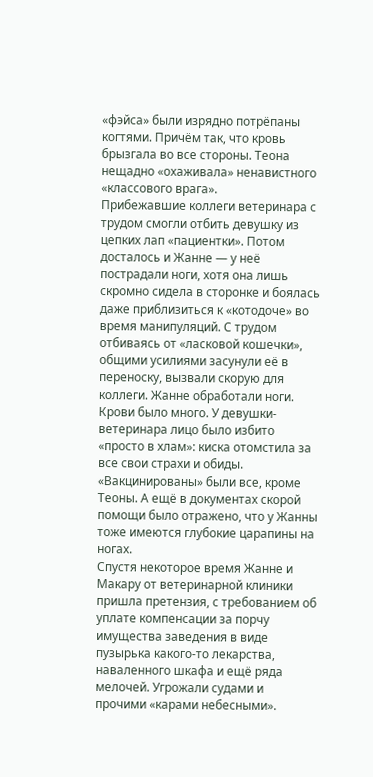«фэйса» были изрядно потрёпаны когтями. Причём так, что кровь брызгала во все стороны. Теона нещадно «охаживала» ненавистного «классового врага».
Прибежавшие коллеги ветеринара с трудом смогли отбить девушку из цепких лап «пациентки». Потом досталось и Жанне — у неё пострадали ноги, хотя она лишь скромно сидела в сторонке и боялась даже приблизиться к «котодоче» во время манипуляций. С трудом отбиваясь от «ласковой кошечки», общими усилиями засунули её в переноску, вызвали скорую для коллеги. Жанне обработали ноги. Крови было много. У девушки-ветеринара лицо было избито «просто в хлам»: киска отомстила за все свои страхи и обиды. «Вакцинированы» были все, кроме Теоны. А ещё в документах скорой помощи было отражено, что у Жанны тоже имеются глубокие царапины на ногах.
Спустя некоторое время Жанне и Макару от ветеринарной клиники пришла претензия, с требованием об уплате компенсации за порчу имущества заведения в виде пузырька какого-то лекарства, наваленного шкафа и ещё ряда мелочей. Угрожали судами и прочими «карами небесными».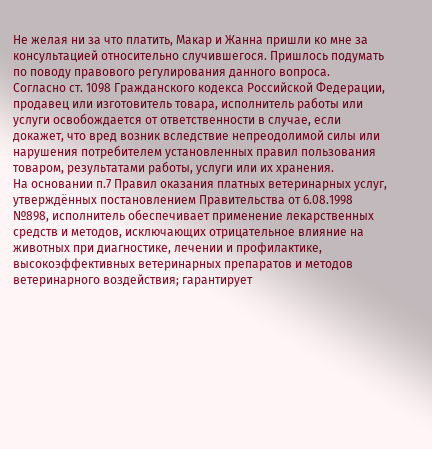Не желая ни за что платить, Макар и Жанна пришли ко мне за консультацией относительно случившегося. Пришлось подумать по поводу правового регулирования данного вопроса.
Согласно ст. 1098 Гражданского кодекса Российской Федерации, продавец или изготовитель товара, исполнитель работы или услуги освобождается от ответственности в случае, если докажет, что вред возник вследствие непреодолимой силы или нарушения потребителем установленных правил пользования товаром, результатами работы, услуги или их хранения.
На основании п.7 Правил оказания платных ветеринарных услуг, утверждённых постановлением Правительства от 6.08.1998 №898, исполнитель обеспечивает применение лекарственных средств и методов, исключающих отрицательное влияние на животных при диагностике, лечении и профилактике, высокоэффективных ветеринарных препаратов и методов ветеринарного воздействия; гарантирует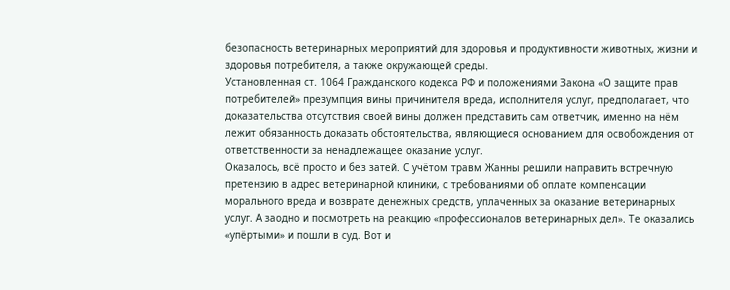безопасность ветеринарных мероприятий для здоровья и продуктивности животных, жизни и здоровья потребителя, а также окружающей среды.
Установленная ст. 1064 Гражданского кодекса РФ и положениями Закона «О защите прав потребителей» презумпция вины причинителя вреда, исполнителя услуг, предполагает, что доказательства отсутствия своей вины должен представить сам ответчик, именно на нём лежит обязанность доказать обстоятельства, являющиеся основанием для освобождения от ответственности за ненадлежащее оказание услуг.
Оказалось, всё просто и без затей. С учётом травм Жанны решили направить встречную претензию в адрес ветеринарной клиники, с требованиями об оплате компенсации морального вреда и возврате денежных средств, уплаченных за оказание ветеринарных услуг. А заодно и посмотреть на реакцию «профессионалов ветеринарных дел». Те оказались «упёртыми» и пошли в суд. Вот и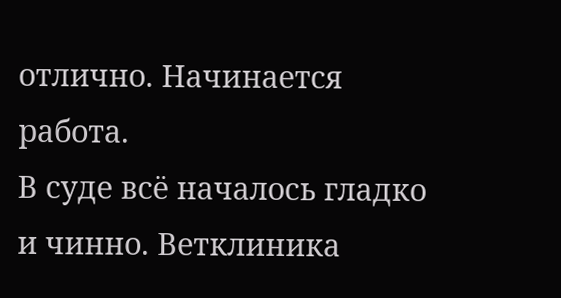отлично. Начинается работа.
В суде всё началось гладко и чинно. Ветклиника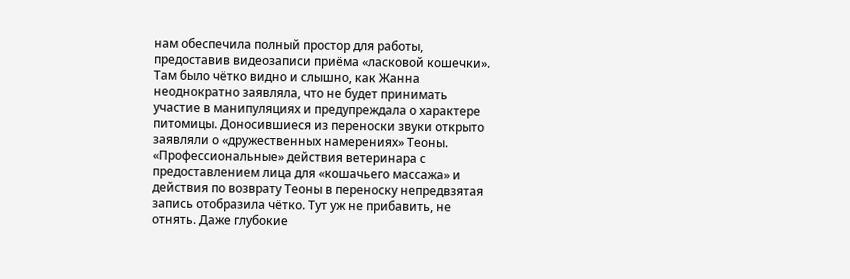нам обеспечила полный простор для работы, предоставив видеозаписи приёма «ласковой кошечки». Там было чётко видно и слышно, как Жанна неоднократно заявляла, что не будет принимать участие в манипуляциях и предупреждала о характере питомицы. Доносившиеся из переноски звуки открыто заявляли о «дружественных намерениях» Теоны. «Профессиональные» действия ветеринара с предоставлением лица для «кошачьего массажа» и действия по возврату Теоны в переноску непредвзятая запись отобразила чётко. Тут уж не прибавить, не отнять. Даже глубокие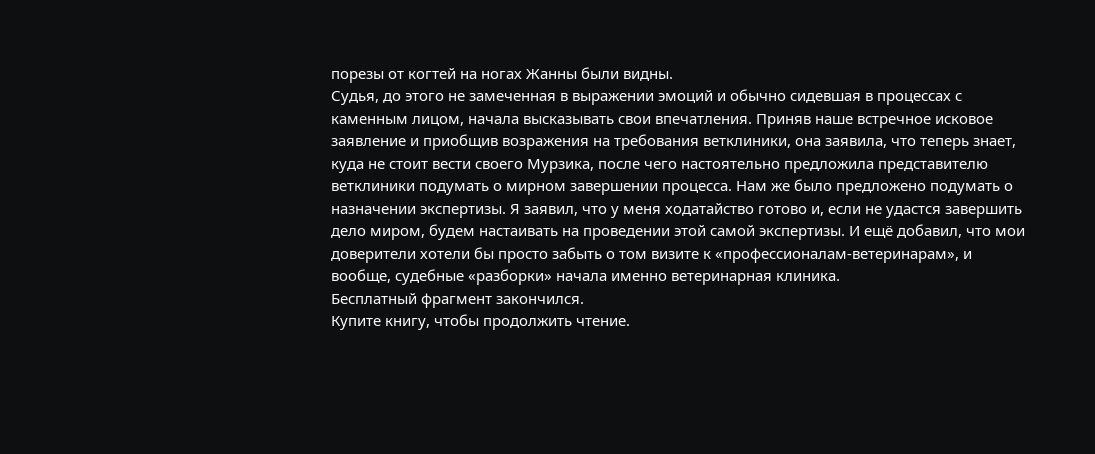порезы от когтей на ногах Жанны были видны.
Судья, до этого не замеченная в выражении эмоций и обычно сидевшая в процессах с каменным лицом, начала высказывать свои впечатления. Приняв наше встречное исковое заявление и приобщив возражения на требования ветклиники, она заявила, что теперь знает, куда не стоит вести своего Мурзика, после чего настоятельно предложила представителю ветклиники подумать о мирном завершении процесса. Нам же было предложено подумать о назначении экспертизы. Я заявил, что у меня ходатайство готово и, если не удастся завершить дело миром, будем настаивать на проведении этой самой экспертизы. И ещё добавил, что мои доверители хотели бы просто забыть о том визите к «профессионалам-ветеринарам», и вообще, судебные «разборки» начала именно ветеринарная клиника.
Бесплатный фрагмент закончился.
Купите книгу, чтобы продолжить чтение.